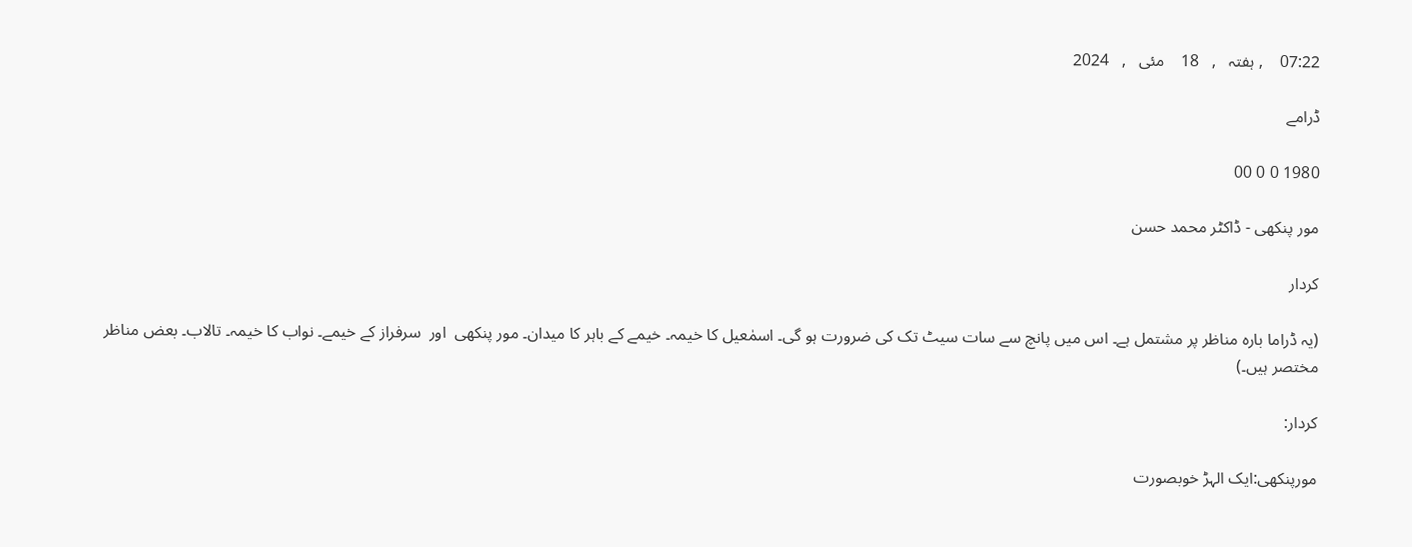07:22    , ہفتہ   ,   18    مئی   ,   2024

ڈرامے

1980 0 0 00

مور پنکھی - ڈاکٹر محمد حسن

کردار

(یہ ڈراما بارہ مناظر پر مشتمل ہے۔ اس میں پانچ سے سات سیٹ تک کی ضرورت ہو گی۔ اسمٰعیل کا خیمہ۔ خیمے کے باہر کا میدان۔ مور پنکھی  اور  سرفراز کے خیمے۔ نواب کا خیمہ۔ تالاب۔ بعض مناظر مختصر ہیں۔)

کردار:

مورپنکھی:ایک الہڑ خوبصورت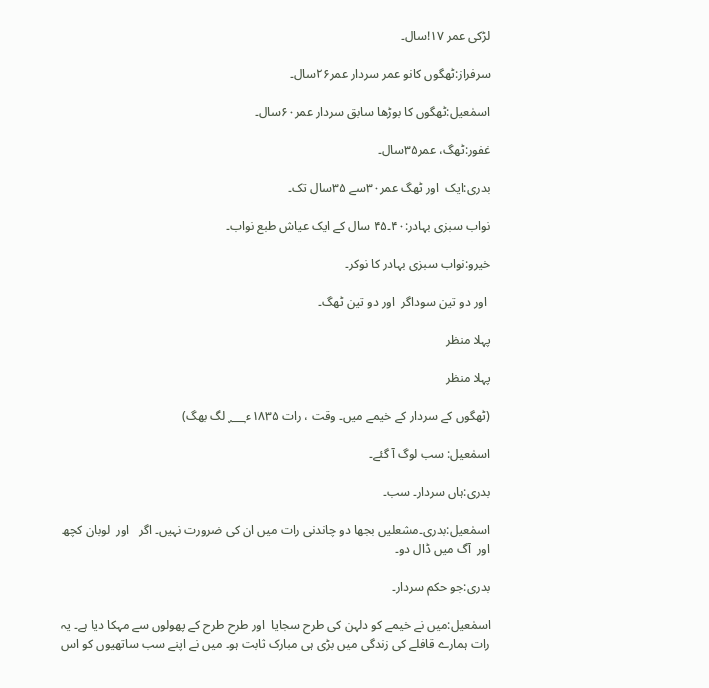لڑکی عمر ۱۷!سال۔

سرفراز:ٹھگوں کانو عمر سردار عمر۲۶سال۔

اسمٰعیل:ٹھگوں کا بوڑھا سابق سردار عمر۶۰سال۔

غفور:ٹھگ، عمر۳۵سال۔

بدری:ایک  اور ٹھگ عمر۳۰سے ۳۵سال تک۔

نواب سبزی بہادر:۴۰۔۴۵ سال کے ایک عیاش طبع نواب۔

خیرو:نواب سبزی بہادر کا نوکر۔

 اور دو تین سوداگر  اور دو تین ٹھگ۔

پہلا منظر

پہلا منظر

(ٹھگوں کے سردار کے خیمے میں۔ وقت ، رات ۱۸۳۵ء؁ لگ بھگ)

اسمٰعیل: سب لوگ آ گئے۔

بدری:ہاں سردار۔ سب۔

اسمٰعیل:بدری۔مشعلیں بجھا دو چاندنی رات میں ان کی ضرورت نہیں۔ اگر   اور  لوبان کچھ  اور  آگ میں ڈال دو۔

بدری:جو حکم سردار۔

اسمٰعیل:میں نے خیمے کو دلہن کی طرح سجایا  اور طرح طرح کے پھولوں سے مہکا دیا ہے۔ یہ رات ہمارے قافلے کی زندگی میں بڑی ہی مبارک ثابت ہو۔ میں نے اپنے سب ساتھیوں کو اس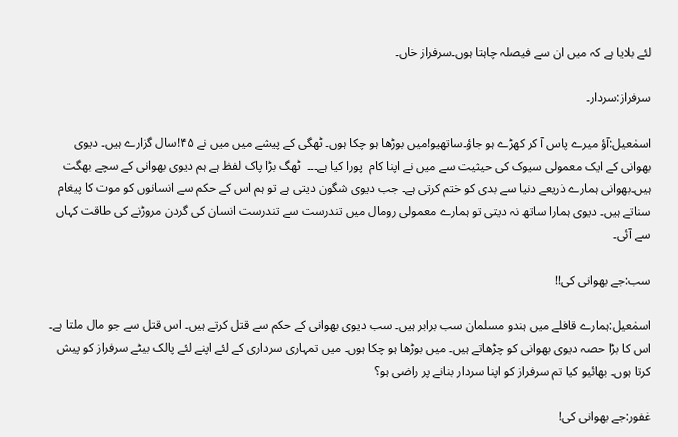لئے بلایا ہے کہ میں ان سے فیصلہ چاہتا ہوں۔سرفراز خاں۔

سرفراز:سردار۔

اسمٰعیل:آؤ میرے پاس آ کر کھڑے ہو جاؤ۔ساتھیو!میں بوڑھا ہو چکا ہوں۔ ٹھگی کے پیشے میں میں نے ۴۵!سال گزارے ہیں۔ دیوی بھوانی کے ایک معمولی سیوک کی حیثیت سے میں نے اپنا کام  پورا کیا ہے۔۔۔  ٹھگ بڑا پاک لفظ ہے ہم دیوی بھوانی کے سچے بھگت ہیں۔بھوانی ہمارے ذریعے دنیا سے بدی کو ختم کرتی ہے۔ جب دیوی شگون دیتی ہے تو ہم اس کے حکم سے انسانوں کو موت کا پیغام سناتے ہیں۔ دیوی ہمارا ساتھ نہ دیتی تو ہمارے معمولی رومال میں تندرست سے تندرست انسان کی گردن مروڑنے کی طاقت کہاں سے آئی۔

سب:جے بھوانی کی!!

اسمٰعیل:ہمارے قافلے میں ہندو مسلمان سب برابر ہیں۔ سب دیوی بھوانی کے حکم سے قتل کرتے ہیں۔ اس قتل سے جو مال ملتا ہے۔ اس کا بڑا حصہ دیوی بھوانی کو چڑھاتے ہیں۔ میں بوڑھا ہو چکا ہوں۔ میں تمہاری سرداری کے لئے اپنے لئے پالک بیٹے سرفراز کو پیش کرتا ہوں۔ بھائیو کیا تم سرفراز کو اپنا سردار بنانے پر راضی ہو؟

غفور:جے بھوانی کی!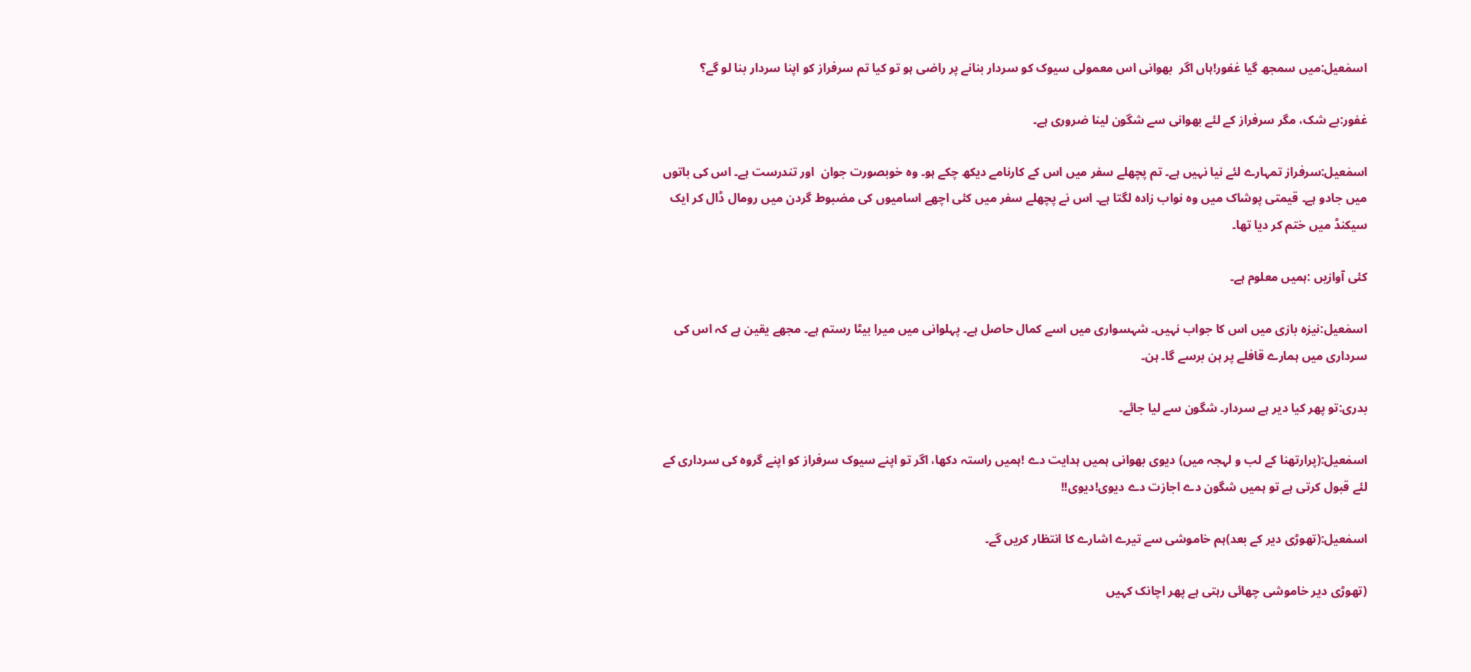اسمٰعیل:میں سمجھ گیا غفور!ہاں اگر  بھوانی اس معمولی سیوک کو سردار بنانے پر راضی ہو تو کیا تم سرفراز کو اپنا سردار بنا لو گے؟

غفور:بے شک، مگر سرفراز کے لئے بھوانی سے شگون لینا ضروری ہے۔

اسمٰعیل:سرفراز تمہارے لئے نیا نہیں ہے۔ تم پچھلے سفر میں اس کے کارنامے دیکھ چکے ہو۔ وہ خوبصورت جوان  اور تندرست ہے۔ اس کی باتوں میں جادو ہے۔ قیمتی پوشاک میں وہ نواب زادہ لگتا ہے۔ اس نے پچھلے سفر میں کئی اچھے اسامیوں کی مضبوط گردن میں رومال ڈال کر ایک سیکنڈ میں ختم کر دیا تھا۔

کئی آوازیں :ہمیں معلوم ہے۔

اسمٰعیل:نیزہ بازی میں اس کا جواب نہیں۔ شہسواری میں اسے کمال حاصل ہے۔ پہلوانی میں میرا بیٹا رستم ہے۔ مجھے یقین ہے کہ اس کی سرداری میں ہمارے قافلے پر ہن برسے گا۔ ہن۔

بدری:تو پھر کیا دیر ہے سردار۔ شگون سے لیا جائے۔

اسمٰعیل:(پرارتھنا کے لب و لہجہ میں) دیوی بھوانی ہمیں ہدایت دے !ہمیں راستہ دکھا، اگر تو اپنے سیوک سرفراز کو اپنے گروہ کی سرداری کے لئے قبول کرتی ہے تو ہمیں شگون دے اجازت دے دیوی!دیوی!!

اسمٰعیل:(تھوڑی دیر کے بعد)ہم خاموشی سے تیرے اشارے کا انتظار کریں گے۔

(تھوڑی دیر خاموشی چھائی رہتی ہے پھر اچانک کہیں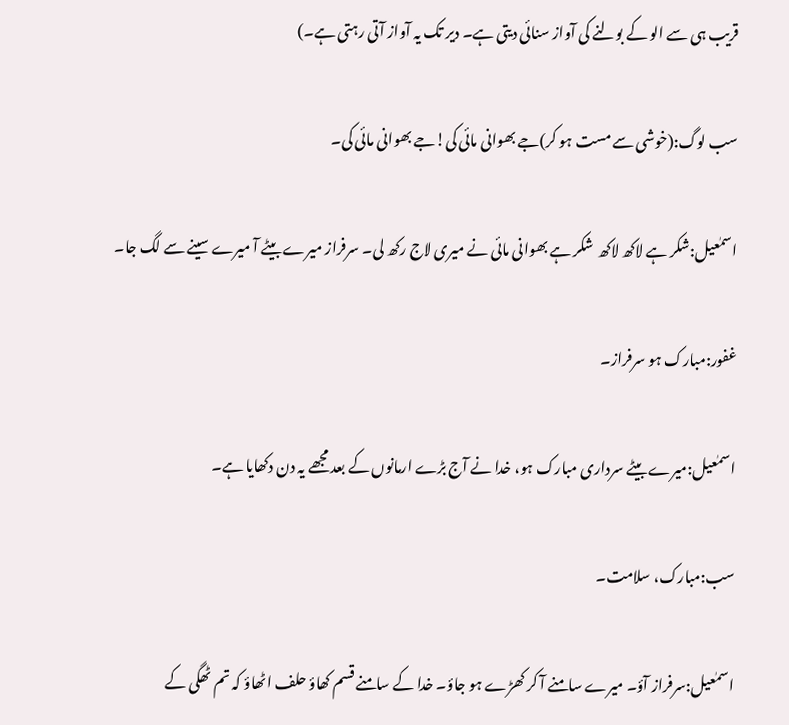قریب ہی سے الو کے بولنے کی آواز سنائی دیتی ہے۔ دیر تک یہ آواز آتی رہتی ہے۔)

سب لوگ:(خوشی سے مست ہو کر)جے بھوانی مائی کی!جے بھوانی مائی کی۔

اسمٰعیل:شکر ہے لاکھ لاکھ  شکر ہے بھوانی مائی نے میری لاج رکھ لی۔ سرفراز میرے بیٹے آ میرے سینے سے لگ جا۔

غفور:مبارک ہو سرفراز۔

اسمٰعیل:میرے بیٹے سرداری مبارک ہو، خدا نے آج بڑے ارمانوں کے بعد مجھے یہ دن دکھایا ہے۔

سب:مبارک، سلامت۔

اسمٰعیل:سرفراز آؤ۔ میرے سامنے آ کر کھڑے ہو جاؤ۔ خدا کے سامنے قسم کھاؤ حلف اٹھاؤ کہ تم ٹھگی کے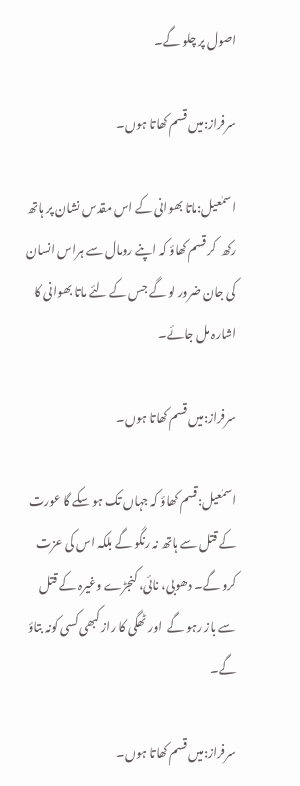اصول پر چلو گے۔

سرفراز:میں قسم کھاتا ہوں۔

اسمٰعیل:ماتا بھوانی کے اس مقدس نشان پر ہاتھ رکھ  کر قسم کھاؤ کہ اپنے رومال سے ہراس انسان کی جان ضرور لو گے جس کے لئے ماتا بھوانی کا اشارہ مل جائے۔

سرفراز:میں قسم کھاتا ہوں۔

اسمٰعیل:قسم کھاؤ کہ جہاں تک ہو سکے گا عورت کے قتل سے ہاتھ نہ رنگو گے بلکہ اس کی عزت کرو گے۔ دھوبی، نائی، کنجڑے وغیرہ کے قتل سے باز رہو گے  اور ٹھگی کا راز کبھی کسی کونہ بتاؤ گے۔

سرفراز:میں قسم کھاتا ہوں۔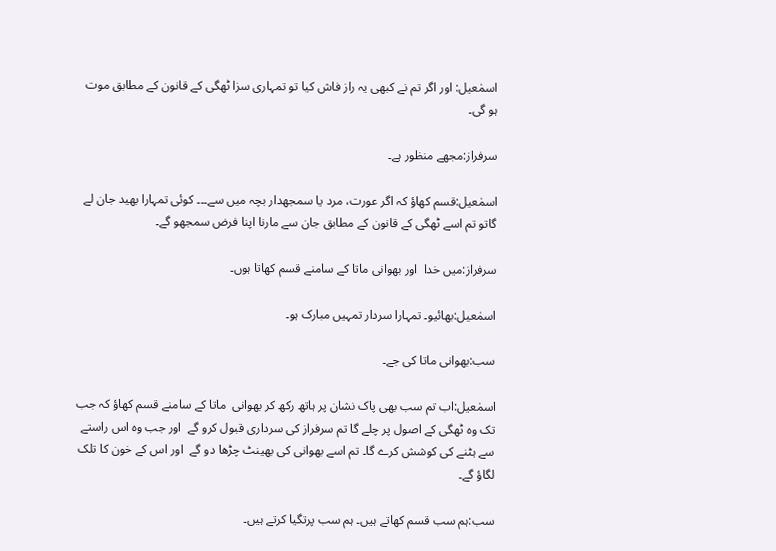اسمٰعیل: اور اگر تم نے کبھی یہ راز فاش کیا تو تمہاری سزا ٹھگی کے قانون کے مطابق موت ہو گی۔

سرفراز:مجھے منظور ہے۔

اسمٰعیل:قسم کھاؤ کہ اگر عورت، مرد یا سمجھدار بچہ میں سے۔۔۔ کوئی تمہارا بھید جان لے گاتو تم اسے ٹھگی کے قانون کے مطابق جان سے مارنا اپنا فرض سمجھو گے۔

سرفراز:میں خدا  اور بھوانی ماتا کے سامنے قسم کھاتا ہوں۔

اسمٰعیل:بھائیو۔ تمہارا سردار تمہیں مبارک ہو۔

سب:بھوانی ماتا کی جے۔

اسمٰعیل:اب تم سب بھی پاک نشان پر ہاتھ رکھ کر بھوانی  ماتا کے سامنے قسم کھاؤ کہ جب تک وہ ٹھگی کے اصول پر چلے گا تم سرفراز کی سرداری قبول کرو گے  اور جب وہ اس راستے سے ہٹنے کی کوشش کرے گا۔ تم اسے بھوانی کی بھینٹ چڑھا دو گے  اور اس کے خون کا تلک لگاؤ گے۔

سب:ہم سب قسم کھاتے ہیں۔ ہم سب پرتگیا کرتے ہیں۔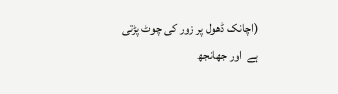(اچانک ڈھول پر زور کی چوٹ پڑتی ہے  اور جھانجھ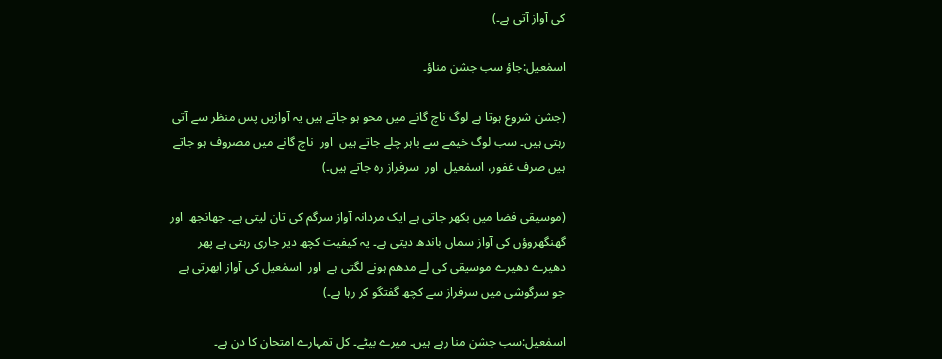کی آواز آتی ہے۔)

اسمٰعیل:جاؤ سب جشن مناؤ۔

(جشن شروع ہوتا ہے لوگ ناچ گانے میں محو ہو جاتے ہیں یہ آوازیں پس منظر سے آتی رہتی ہیں۔ سب لوگ خیمے سے باہر چلے جاتے ہیں  اور  ناچ گانے میں مصروف ہو جاتے ہیں صرف غفور، اسمٰعیل  اور  سرفراز رہ جاتے ہیں۔)

(موسیقی فضا میں بکھر جاتی ہے ایک مردانہ آواز سرگم کی تان لیتی ہے۔ جھانجھ  اور گھنگھروؤں کی آواز سماں باندھ دیتی ہے۔ یہ کیفیت کچھ دیر جاری رہتی ہے پھر دھیرے دھیرے موسیقی کی لے مدھم ہونے لگتی ہے  اور  اسمٰعیل کی آواز ابھرتی ہے جو سرگوشی میں سرفراز سے کچھ گفتگو کر رہا ہے۔)

اسمٰعیل:سب جشن منا رہے ہیں۔ میرے بیٹے۔ کل تمہارے امتحان کا دن ہے۔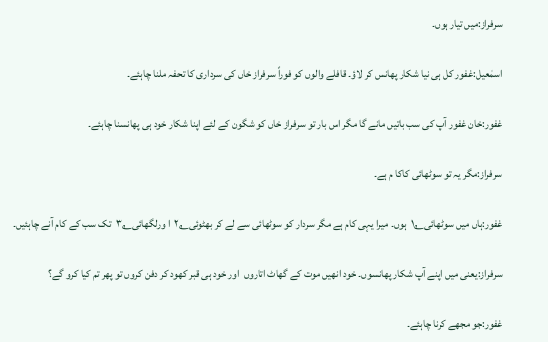سرفراز:میں تیار ہوں۔

اسمٰعیل:غفور کل ہی نیا شکار پھانس کر لاؤ۔ قافلے والوں کو فوراً سرفراز خاں کی سرداری کا تحفہ ملنا چاہئے۔

غفور:خان غفور آپ کی سب باتیں مانے گا مگر اس بار تو سرفراز خاں کو شگون کے لئے اپنا شکار خود ہی پھانسنا چاہئے۔

سرفراز:مگر یہ تو سوٹھائی کاکا م ہے۔

غفور:ہاں میں سوٹھائی۱؂  ہوں۔ میرا یہی کام ہے مگر سردار کو سوٹھائی سے لے کر بھٹوئی۲؂  ا ورلگھائی۳؂  تک سب کے کام آنے چاہئیں۔

سرفراز:یعنی میں اپنے آپ شکار پھانسوں۔ خود انھیں موت کے گھاٹ اتاروں  اور خود ہی قبر کھود کر دفن کروں تو پھر تم کیا کرو گے؟

غفور:جو مجھے کرنا چاہئے۔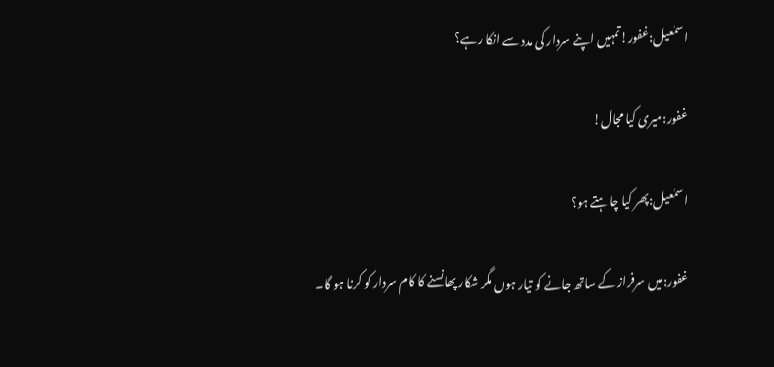اسمٰعیل:غفور!تمہیں اپنے سردار کی مدد سے انکا رہے؟

غفور:میری کیا مجال!

اسمٰعیل:پھر کیا چاہتے ہو؟

غفور:میں سرفراز کے ساتھ جانے کو تیار ہوں مگر شکار پھانسنے کا کام سردار کو کرنا ہو گا۔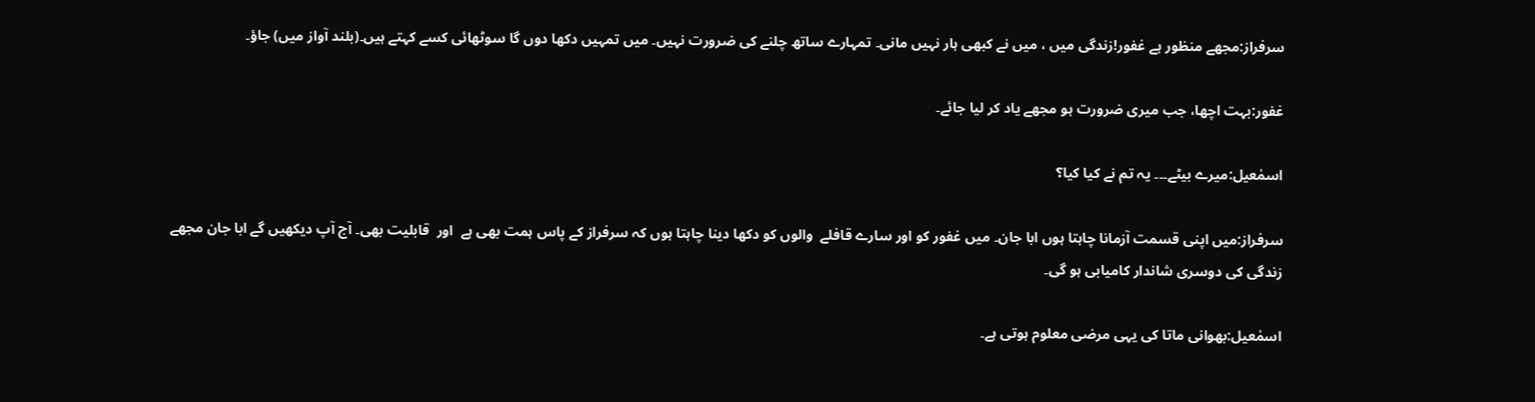سرفراز:مجھے منظور ہے غفور!زندگی میں ، میں نے کبھی ہار نہیں مانی۔ تمہارے ساتھ چلنے کی ضرورت نہیں۔ میں تمہیں دکھا دوں گا سوٹھائی کسے کہتے ہیں۔(بلند آواز میں) جاؤ۔

غفور:بہت اچھا، جب میری ضرورت ہو مجھے یاد کر لیا جائے۔

اسمٰعیل:میرے بیٹے۔۔۔ یہ تم نے کیا کیا؟

سرفراز:میں اپنی قسمت آزمانا چاہتا ہوں ابا جان۔ میں غفور کو اور سارے قافلے  والوں کو دکھا دینا چاہتا ہوں کہ سرفراز کے پاس ہمت بھی ہے  اور  قابلیت بھی۔ آج آپ دیکھیں گے ابا جان مجھے زندگی کی دوسری شاندار کامیابی ہو گی۔

اسمٰعیل:بھوانی ماتا کی یہی مرضی معلوم ہوتی ہے۔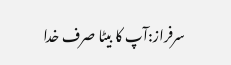سرفراز:آپ کا بیٹا صرف خدا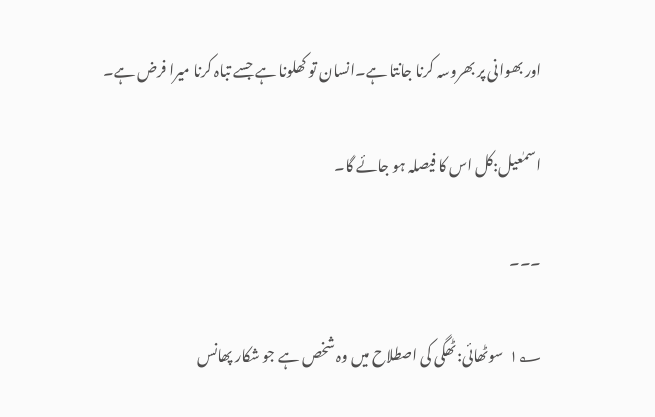اور بھوانی پر بھروسہ کرنا جانتا ہے۔انسان تو کھلونا ہے جسے تباہ کرنا میرا فرض ہے۔

اسمٰعیل:کل اس کا فیصلہ ہو جائے گا۔

۔۔۔

۱؂  سوٹھائی:ٹھگی کی اصطلاح میں وہ شخص ہے جو شکار پھانس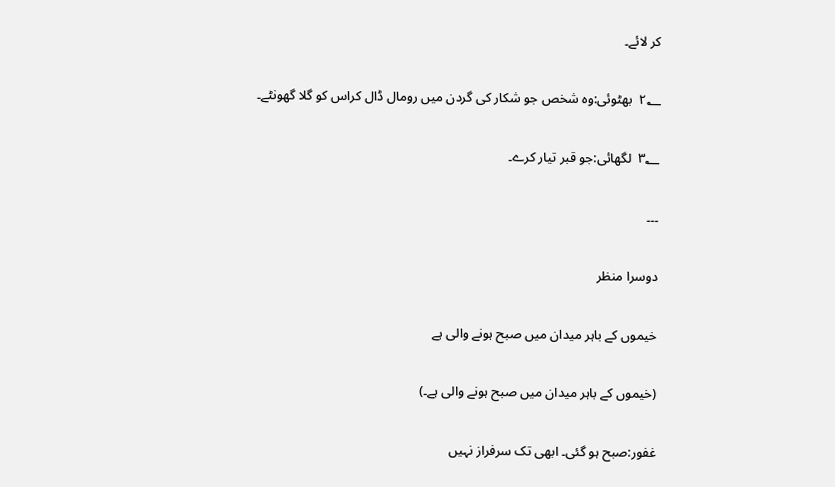کر لائے۔

۲؂  بھٹوئی:وہ شخص جو شکار کی گردن میں رومال ڈال کراس کو گلا گھونٹے۔

۳؂  لگھائی:جو قبر تیار کرے۔

۔۔۔

دوسرا منظر

خیموں کے باہر میدان میں صبح ہونے والی ہے

(خیموں کے باہر میدان میں صبح ہونے والی ہے۔)

غفور:صبح ہو گئی۔ ابھی تک سرفراز نہیں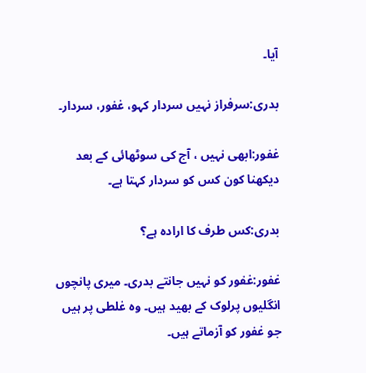آیا۔

بدری:سرفراز نہیں سردار کہو، غفور، سردار۔

غفور:ابھی نہیں ، آج کی سوٹھائی کے بعد دیکھنا کون کس کو سردار کہتا ہے۔

بدری:کس طرف کا ارادہ ہے؟

غفور:غفور کو نہیں جانتے بدری۔ میری پانچوں انگلیوں پرلوک کے بھید ہیں۔ وہ غلطی پر ہیں  جو غفور کو آزماتے ہیں۔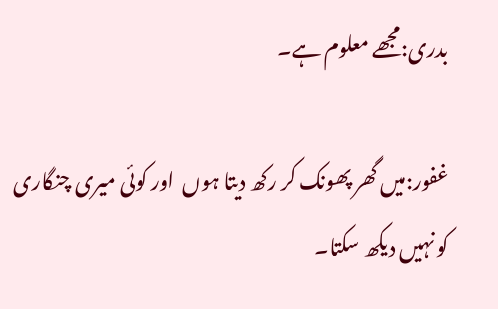بدری:مجھے معلوم ہے۔

غفور:میں گھر پھونک کر رکھ دیتا ہوں  اور کوئی میری چنگاری کو نہیں دیکھ سکتا۔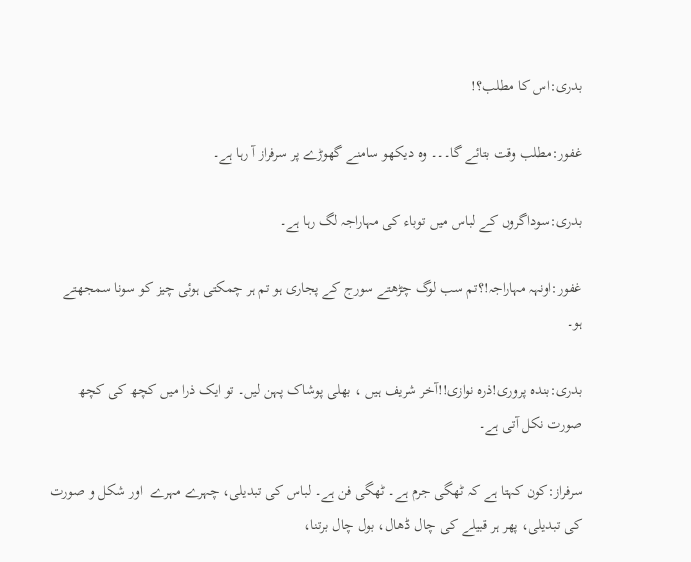بدری:اس کا مطلب؟!

غفور:مطلب وقت بتائے گا۔۔۔ وہ دیکھو سامنے گھوڑے پر سرفراز آ رہا ہے۔

بدری:سوداگروں کے لباس میں توباء کی مہاراجہ لگ رہا ہے۔

غفور:اونہہ مہاراجہ!؟تم سب لوگ چڑھتے سورج کے پجاری ہو تم ہر چمکتی ہوئی چیز کو سونا سمجھتے ہو۔

بدری:بندہ پروری!ذرہ نوازی!!آخر شریف ہیں ، بھلی پوشاک پہن لیں۔ تو ایک ذرا میں کچھ کی کچھ صورت نکل آتی ہے۔

سرفراز:کون کہتا ہے کہ ٹھگی جرم ہے۔ ٹھگی فن ہے۔ لباس کی تبدیلی، چہرے مہرے  اور شکل و صورت کی تبدیلی، پھر ہر قبیلے کی چال ڈھال، بول چال برتنا،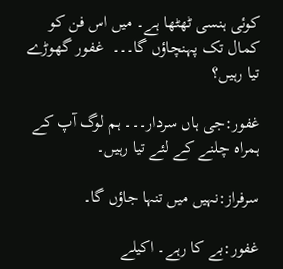کوئی ہنسی ٹھٹھا ہے۔ میں اس فن کو کمال تک پہنچاؤں گا۔۔۔  غفور گھوڑے تیا رہیں؟

غفور:جی ہاں سردار۔۔۔ ہم لوگ آپ کے ہمراہ چلنے کے لئے تیا رہیں۔

سرفراز:نہیں میں تنہا جاؤں گا۔

غفور:بے کا رہے۔ اکیلے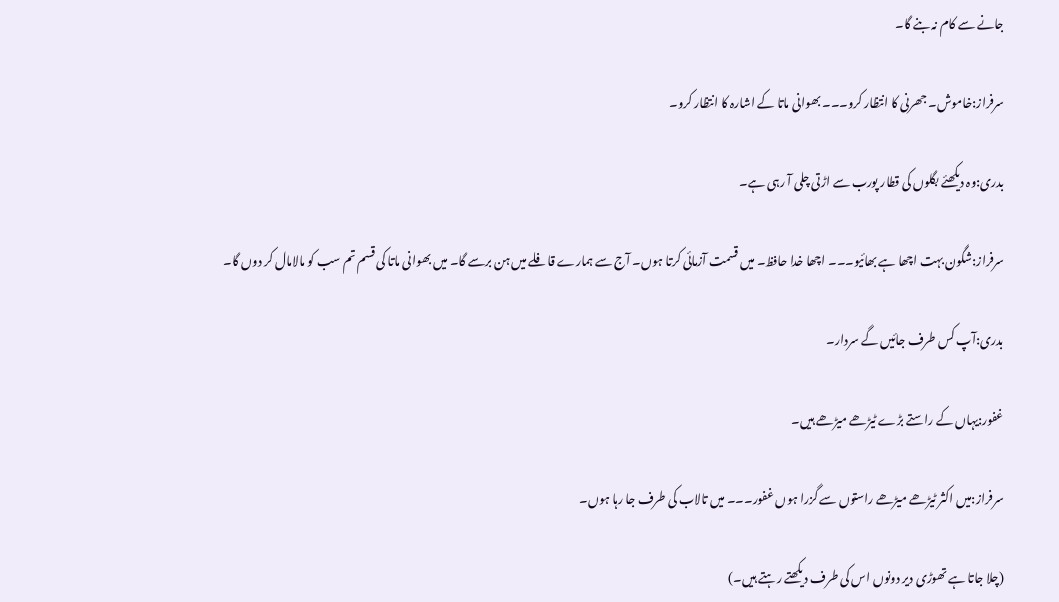جانے سے کام نہ بنے گا۔

سرفراز:خاموش۔ جھرنی کا انتظار کرو۔۔۔ بھوانی ماتا کے اشارہ کا انتظار کرو۔

بدری:وہ دیکھئے بگلوں کی قطار پورب سے اڑتی چلی آ رہی ہے۔

سرفراز:شگون بہت اچھا ہے بھائیو۔۔۔ اچھا خدا حافظ۔ میں قسمت آزمائی کرتا ہوں۔ آج سے ہمارے قافلے میں ہن برسے گا۔ میں بھوانی ماتا کی قسم تم سب کو مالامال کر دوں گا۔

بدری:آپ کس طرف جائیں گے سردار۔

غفور:یہاں کے راستے بڑے ٹیڑھے میڑھے ہیں۔

سرفراز:میں اکثر ٹیڑھے میڑھے راستوں سے گزرا ہوں غفور۔۔۔ میں تالاب کی طرف جا رہا ہوں۔

(چلا جاتا ہے تھوڑی دیر دونوں اس کی طرف دیکھتے رہتے ہیں۔)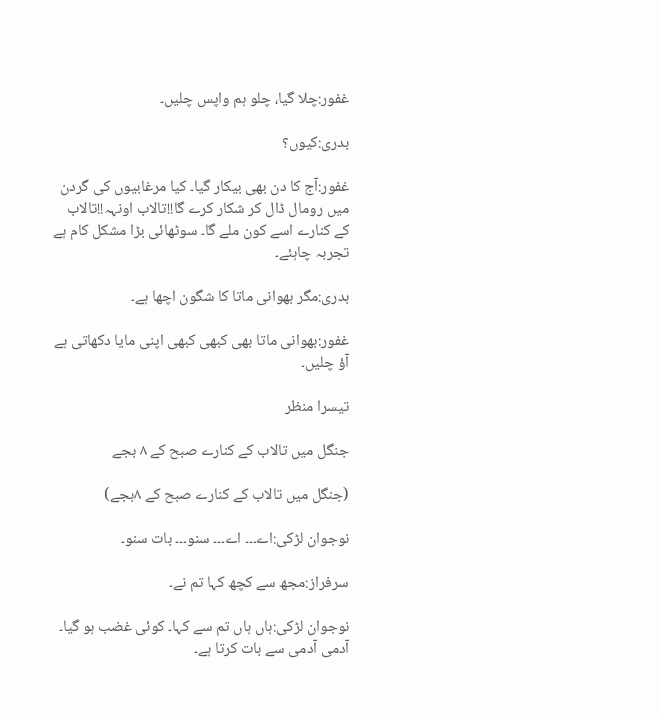غفور:چلا گیا، چلو ہم واپس چلیں۔

بدری:کیوں؟

غفور:آج کا دن بھی بیکار گیا۔ کیا مرغابیوں کی گردن میں رومال ڈال کر شکار کرے گا!!تالاب اونہہ!!تالاب کے کنارے اسے کون ملے گا۔ سوٹھائی بڑا مشکل کام ہے تجربہ چاہئے۔

بدری:مگر بھوانی ماتا کا شگون اچھا ہے۔

غفور:بھوانی ماتا بھی کبھی کبھی اپنی مایا دکھاتی ہے آؤ چلیں۔

تیسرا منظر

جنگل میں تالاب کے کنارے صبح کے ۸ بجے

(جنگل میں تالاب کے کنارے صبح کے ۸بجے)

نوجوان لڑکی:اے۔۔۔ اے۔۔۔ سنو۔۔۔ بات سنو۔

سرفراز:مجھ سے کچھ کہا تم نے۔

نوجوان لڑکی:ہاں ہاں تم سے کہا۔ کوئی غضب ہو گیا۔ آدمی آدمی سے بات کرتا ہے۔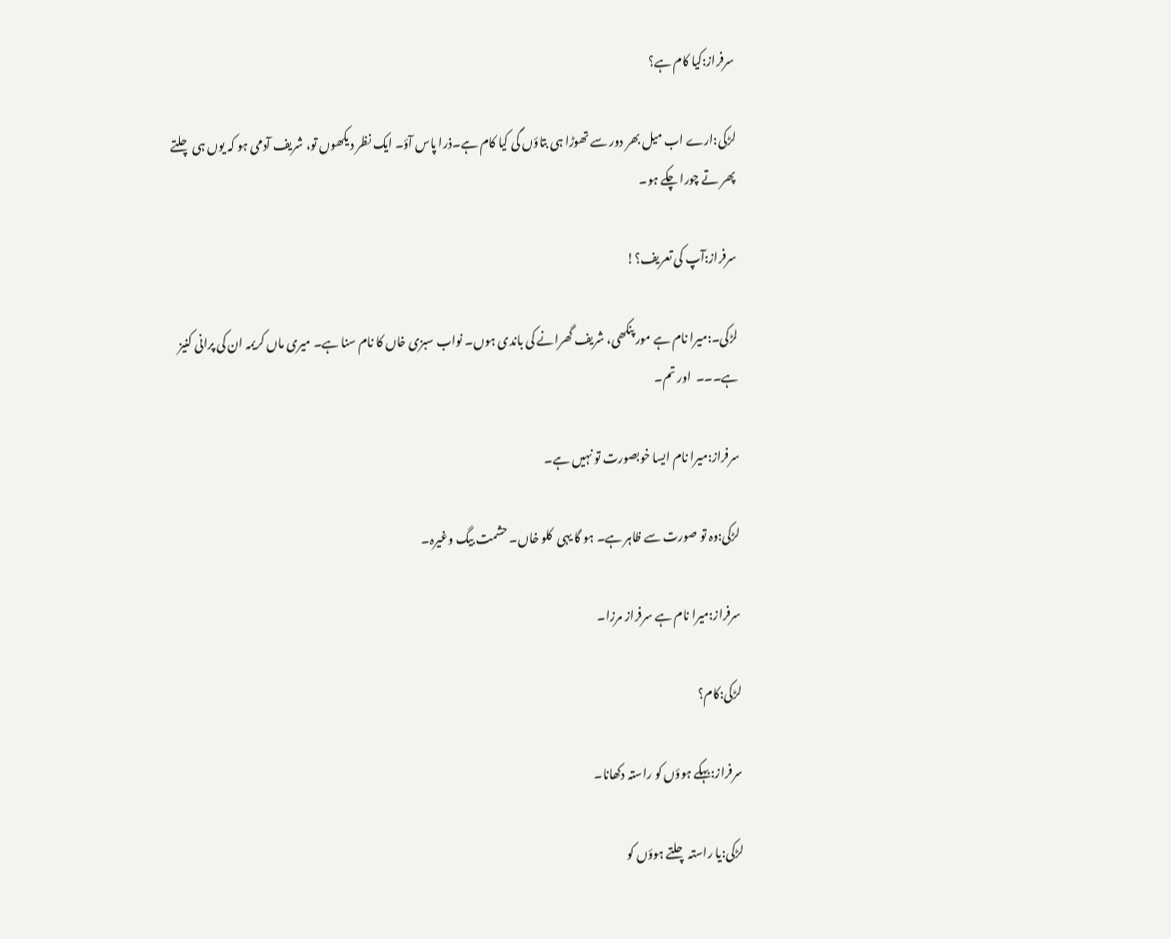سرفراز:کیا کام ہے؟

لڑکی:ارے اب میل بھر دور سے تھوڑا ہی بتاؤں گی کیا کام ہے۔ذرا پاس آؤ۔ ایک نظر دیکھوں تو، شریف آدمی ہو کہ یوں ہی چلتے پھر تے چورا چکے ہو۔

سرفراز:آپ کی تعریف؟!

لڑکی۔:میرا نام ہے مور پنکھی، شریف گھرانے کی باندی ہوں۔ نواب سبزی خاں کا نام سنا ہے۔ میری ماں کریمہ ان کی پرانی کنیز ہے۔۔۔  اور تم۔

سرفراز:میرا نام ایسا خوبصورت تو نہیں ہے۔

لڑکی:وہ تو صورت سے ظاہر ہے۔ ہو گا یہی  کلو خاں۔ حشمت بیگ وغیرہ۔

سرفراز:میرا نام ہے سرفراز مرزا۔

لڑکی:کام؟

سرفراز:بہکے ہوؤں کو راستہ دکھانا۔

لڑکی:یا راستہ چلتے ہوؤں کو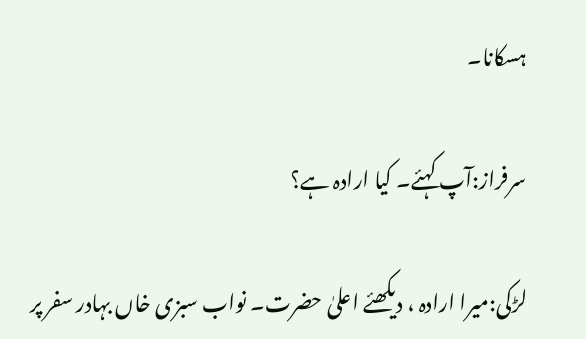ہسکانا۔

سرفراز:آپ کہئے۔ کیا ارادہ ہے؟

لڑکی:میرا ارادہ ، دیکھئے اعلیٰ حضرت۔ نواب سبزی خاں بہادر سفر پر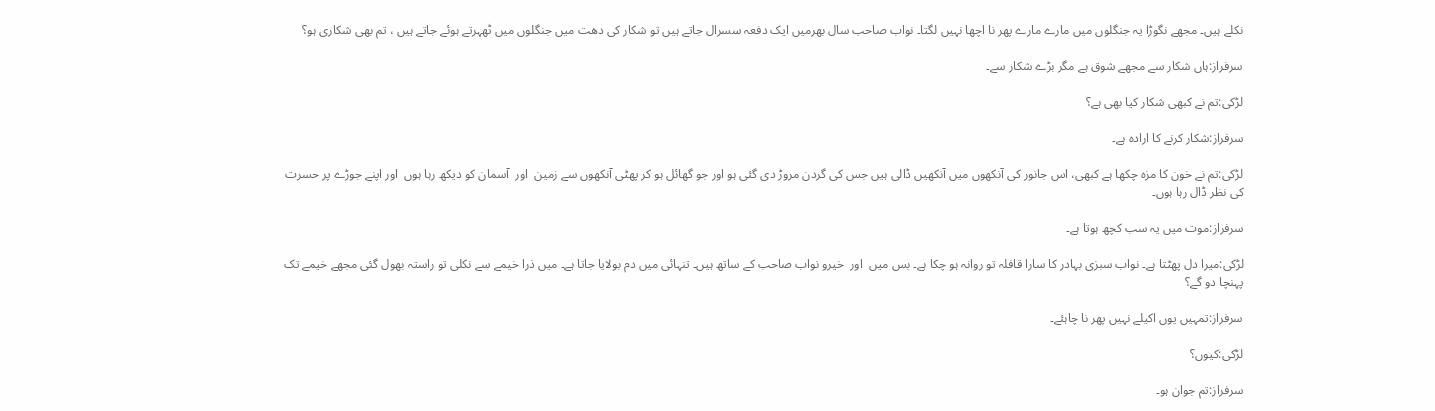نکلے ہیں۔ مجھے نگوڑا یہ جنگلوں میں مارے مارے پھر نا اچھا نہیں لگتا۔ نواب صاحب سال بھرمیں ایک دفعہ سسرال جاتے ہیں تو شکار کی دھت میں جنگلوں میں ٹھہرتے ہوئے جاتے ہیں ، تم بھی شکاری ہو؟

سرفراز:ہاں شکار سے مجھے شوق ہے مگر بڑے شکار سے۔

لڑکی:تم نے کبھی شکار کیا بھی ہے؟

سرفراز:شکار کرنے کا ارادہ ہے۔

لڑکی:تم نے خون کا مزہ چکھا ہے کبھی، اس جانور کی آنکھوں میں آنکھیں ڈالی ہیں جس کی گردن مروڑ دی گئی ہو اور جو گھائل ہو کر پھٹی آنکھوں سے زمین  اور  آسمان کو دیکھ رہا ہوں  اور اپنے جوڑے پر حسرت کی نظر ڈال رہا ہوں۔

سرفراز:موت میں یہ سب کچھ ہوتا ہے۔

لڑکی:میرا دل پھٹتا ہے۔ نواب سبزی بہادر کا سارا قافلہ تو روانہ ہو چکا ہے۔ بس میں  اور  خیرو نواب صاحب کے ساتھ ہیں۔ تنہائی میں دم بولایا جاتا ہے۔ میں ذرا خیمے سے نکلی تو راستہ بھول گئی مجھے خیمے تک پہنچا دو گے؟

سرفراز:تمہیں یوں اکیلے نہیں پھر نا چاہئے۔

لڑکی:کیوں؟

سرفراز:تم جوان ہو۔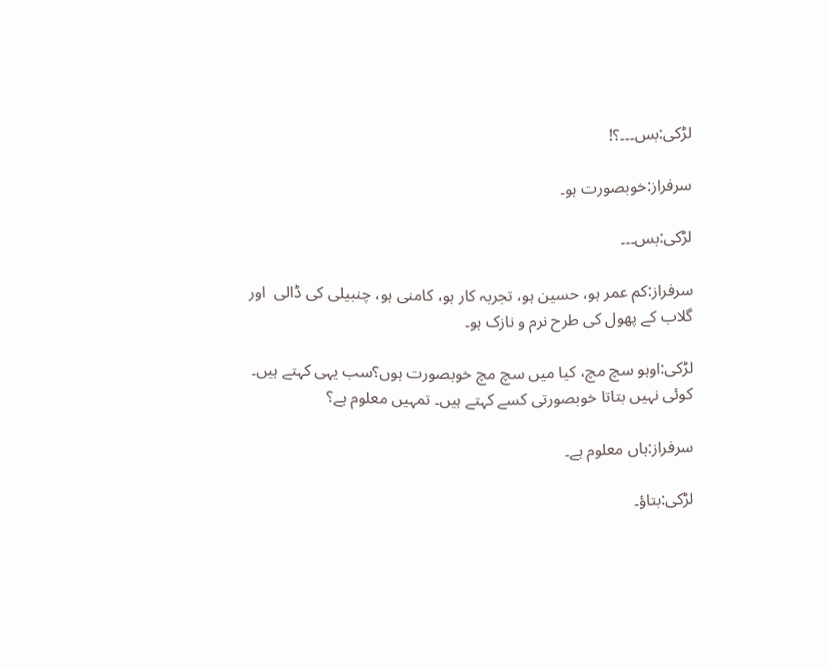لڑکی:بس۔۔۔؟!

سرفراز:خوبصورت ہو۔

لڑکی:بس۔۔۔

سرفراز:کم عمر ہو، حسین ہو، تجربہ کار ہو، کامنی ہو، چنبیلی کی ڈالی  اور  گلاب کے پھول کی طرح نرم و نازک ہو۔

لڑکی:اوہو سچ مچ، کیا میں سچ مچ خوبصورت ہوں؟سب یہی کہتے ہیں۔ کوئی نہیں بتاتا خوبصورتی کسے کہتے ہیں۔ تمہیں معلوم ہے؟

سرفراز:ہاں معلوم ہے۔

لڑکی:بتاؤ۔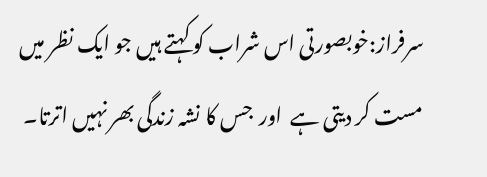سرفراز:خوبصورتی اس شراب کو کہتے ہیں جو ایک نظر میں مست کر دیتی ہے  اور  جس کا نشہ زندگی بھر نہیں اترتا۔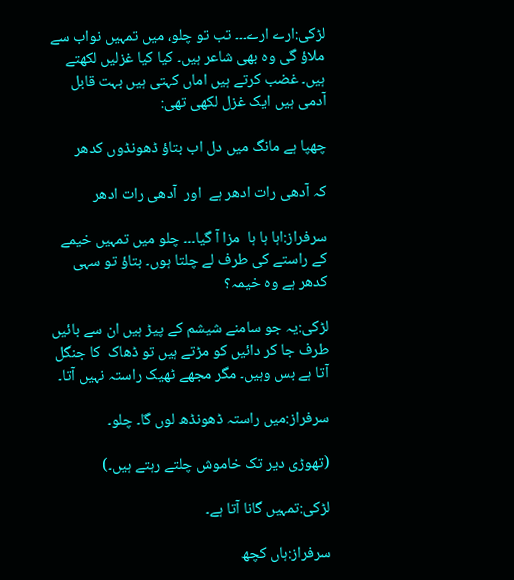لڑکی:ارے ارے۔۔۔ تب تو چلو، میں تمہیں نواب سے ملاؤ گی وہ بھی شاعر ہیں۔ کیا کیا غزلیں لکھتے ہیں۔ غضب کرتے ہیں اماں کہتی ہیں بہت قابل آدمی ہیں ایک غزل لکھی تھی:

چھپا ہے مانگ میں دل اب بتاؤ ڈھونڈوں کدھر

کہ آدھی رات ادھر ہے  اور  آدھی رات ادھر

سرفراز:اہا ہا ہا  مزا آ گیا۔۔۔ چلو میں تمہیں خیمے کے راستے کی طرف لے چلتا ہوں۔ بتاؤ تو سہی  کدھر ہے وہ خیمہ؟

لڑکی:یہ جو سامنے شیشم کے پیڑ ہیں ان سے بائیں طرف جا کر دائیں کو مڑتے ہیں تو ڈھاک  کا جنگل آتا ہے بس وہیں۔ مگر مجھے ٹھیک راستہ نہیں آتا۔

سرفراز:میں راستہ ڈھونڈھ لوں گا۔ چلو۔

(تھوڑی دیر تک خاموش چلتے رہتے ہیں۔)

لڑکی:تمہیں گانا آتا ہے۔

سرفراز:ہاں کچھ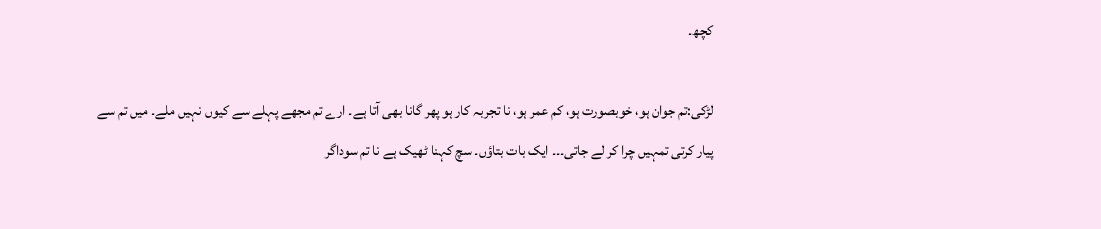کچھ۔

لڑکی:تم جوان ہو، خوبصورت ہو، کم عمر ہو، نا تجربہ کار ہو پھر گانا بھی آتا ہے۔ ارے تم مجھے پہلے سے کیوں نہیں ملے۔ میں تم سے پیار کرتی تمہیں چرا کر لے جاتی۔۔۔ ایک بات بتاؤں۔ سچ کہنا ٹھیک ہے نا تم سوداگر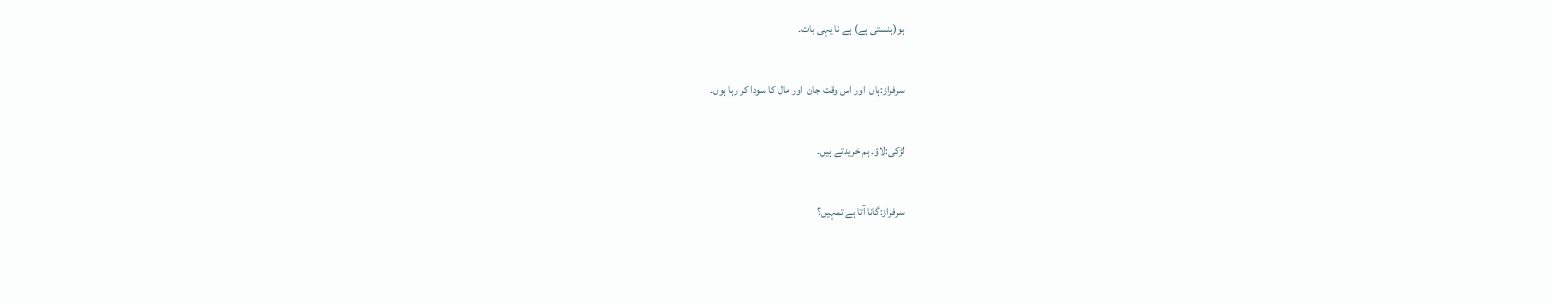ہو(ہنستی ہے) ہے نا یہی بات۔

سرفراز:ہاں  اور اس وقت جان  اور مال کا سودا کر رہا ہوں۔

لڑکی:لاؤ۔ ہم خریدتے ہیں۔

سرفراز:گانا آتا ہے تمہیں؟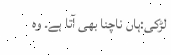لڑکی:ہاں ناچنا بھی آتا ہے۔ وہ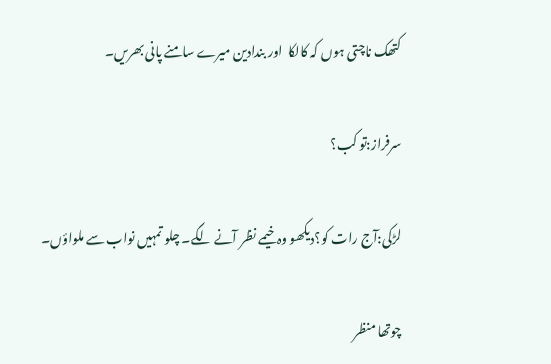کتھک ناچتی ہوں کہ کالکا  اور بندادین میرے سامنے پانی بھریں۔

سرفراز:تو کب؟

لڑکی:آج رات کو؟دیکھو وہ خیمے نظر آنے لگے۔ چلو تمہیں نواب سے ملواؤں۔

چوتھا منظر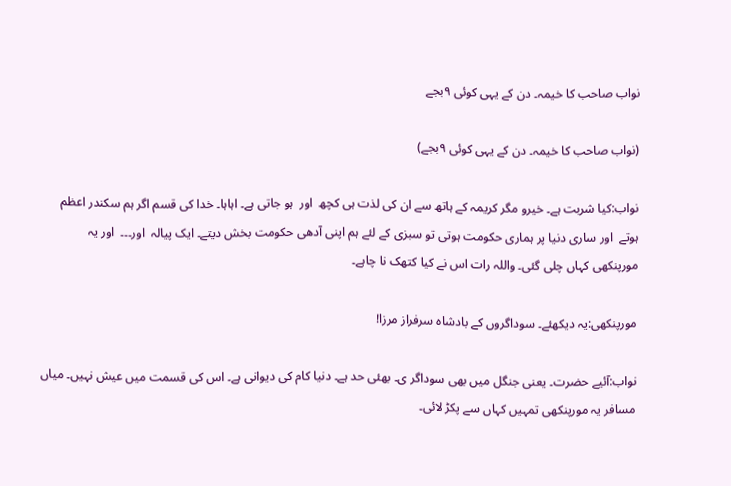نواب صاحب کا خیمہ۔ دن کے یہی کوئی ۹بجے

(نواب صاحب کا خیمہ۔ دن کے یہی کوئی ۹بجے)

نواب:کیا شربت ہے۔ خیرو مگر کریمہ کے ہاتھ سے ان کی لذت ہی کچھ  اور  ہو جاتی ہے۔ اہاہا۔ خدا کی قسم اگر ہم سکندر اعظم ہوتے  اور ساری دنیا پر ہماری حکومت ہوتی تو سبزی کے لئے ہم اپنی آدھی حکومت بخش دیتے۔ ایک پیالہ  اور۔۔۔  اور یہ مورپنکھی کہاں چلی گئی۔ واللہ رات اس نے کیا کتھک نا چاہے۔

مورپنکھی:یہ دیکھئے۔ سوداگروں کے بادشاہ سرفراز مرزا!

نواب:آئیے حضرت۔ یعنی جنگل میں بھی سوداگر ی۔ بھئی حد ہے۔ دنیا کام کی دیوانی ہے۔ اس کی قسمت میں عیش نہیں۔ میاں مسافر یہ مورپنکھی تمہیں کہاں سے پکڑ لائی۔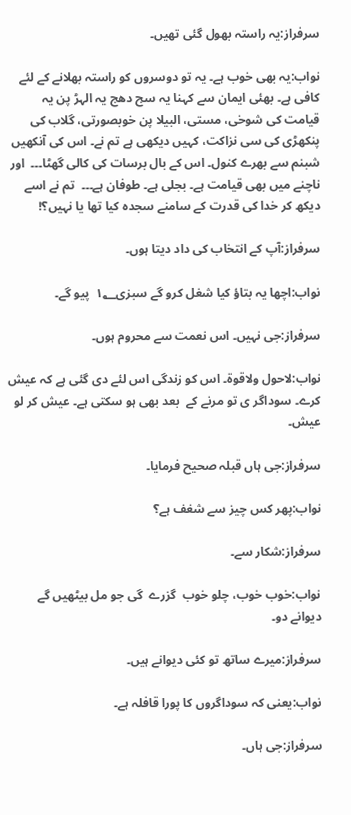سرفراز:یہ راستہ بھول گئی تھیں۔

نواب:یہ بھی خوب ہے۔ یہ تو دوسروں کو راستہ بھلانے کے لئے کافی ہے۔ بھئی ایمان سے کہنا یہ سج دھج یہ الہڑ پن یہ قیامت کی شوخی، مستی، البیلا پن خوبصورتی، گلاب کی پنکھڑی کی سی نزاکت، کہیں دیکھی ہے تم نے۔ اس کی آنکھیں شبنم سے بھرے کنول۔ اس کے بال برسات کی کالی گھٹا۔۔۔  اور  ناچنے میں بھی قیامت ہے۔ بجلی ہے۔ طوفان ہے۔۔۔  تم نے اسے دیکھ کر خدا کی قدرت کے سامنے سجدہ کیا تھا یا نہیں؟!

سرفراز:آپ کے انتخاب کی داد دیتا ہوں۔

نواب:اچھا یہ بتاؤ کیا شغل کرو گے سبزی۱؂  پیو گے۔

سرفراز:جی نہیں۔ اس نعمت سے محروم ہوں۔

نواب:لاحول ولاقوۃ۔ اس کو زندگی اس لئے دی گئی ہے کہ عیش کرے۔ سوداگر ی تو مرنے کے  بعد بھی ہو سکتی ہے۔ عیش کر لو عیش۔

سرفراز:جی ہاں قبلہ صحیح فرمایا۔

نواب:پھر کس چیز سے شغف ہے؟

سرفراز:شکار سے۔

نواب:خوب خوب، چلو خوب  گزرے  گی جو مل بیٹھیں گے دیوانے دو۔

سرفراز:میرے ساتھ تو کئی دیوانے ہیں۔

نواب:یعنی کہ سوداگروں کا پورا قافلہ ہے۔

سرفراز:جی ہاں۔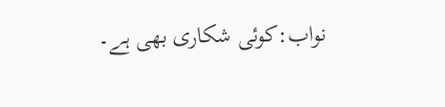نواب:کوئی شکاری بھی ہے۔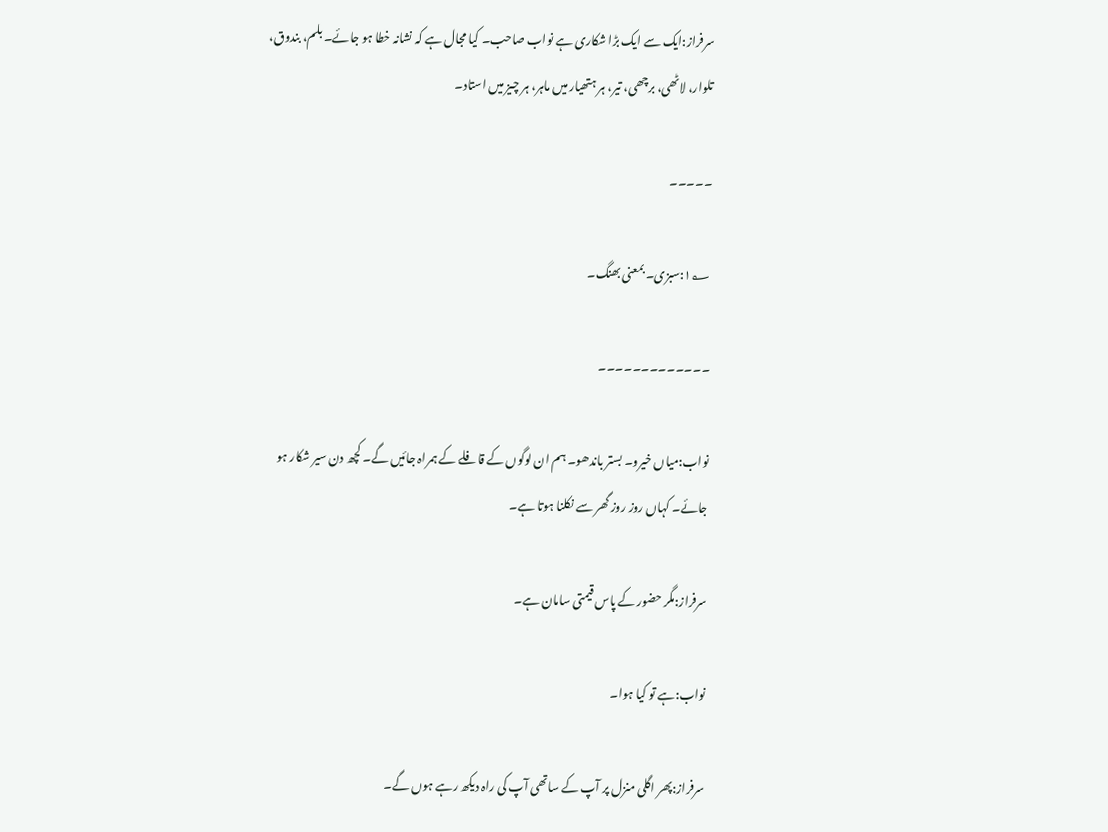سرفراز:ایک سے ایک بڑا شکاری ہے نواب صاحب۔ کیا مجال ہے کہ نشانہ خطا ہو جائے۔ بلم، بندوق، تلوار، لاٹھی، برچھی، تیر، ہر ہتھیار میں ماہر، ہر چیز میں استاد۔

۔۔۔۔۔

۱؂:سبزی۔ بمعنی بھنگ۔

۔۔۔۔۔۔۔۔۔۔۔۔۔

نواب:میاں خیرو۔ بستر باندھو۔ ہم ان لوگوں کے قافلے کے ہمراہ جائیں گے۔ کچھ دن سیر شکار ہو جائے۔ کہاں روز روز گھر سے نکلنا ہوتا ہے۔

سرفراز:مگر حضور کے پاس قیمتی سامان ہے۔

نواب:ہے تو کیا ہوا۔

سرفراز:پھر اگلی منزل پر آپ کے ساتھی آپ کی راہ دیکھ رہے ہوں گے۔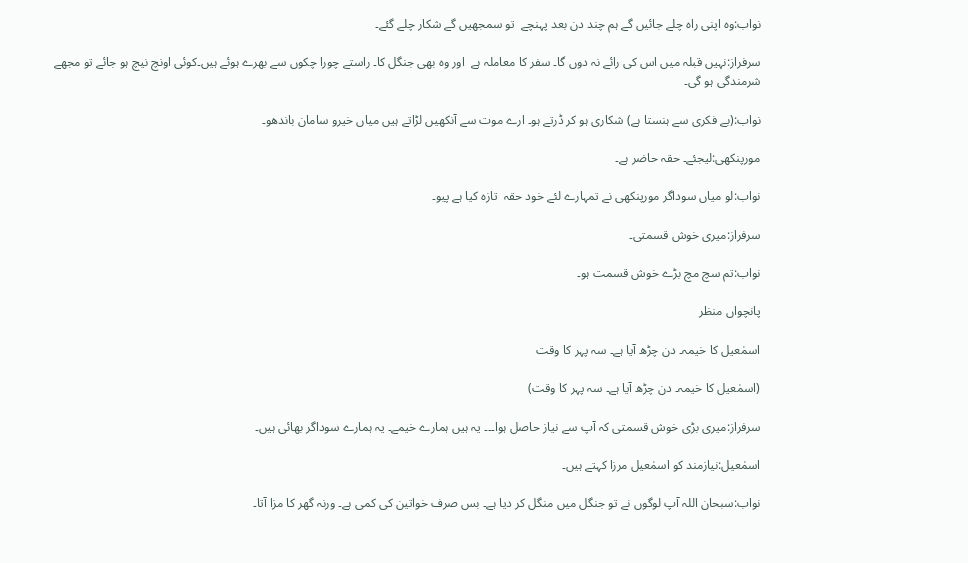نواب:وہ اپنی راہ چلے جائیں گے ہم چند دن بعد پہنچے  تو سمجھیں گے شکار چلے گئے۔

سرفراز:نہیں قبلہ میں اس کی رائے نہ دوں گا۔ سفر کا معاملہ ہے  اور وہ بھی جنگل کا۔ راستے چورا چکوں سے بھرے ہوئے ہیں۔کوئی اونچ نیچ ہو جائے تو مجھے شرمندگی ہو گی۔

نواب:(بے فکری سے ہنستا ہے) شکاری ہو کر ڈرتے ہو۔ ارے موت سے آنکھیں لڑاتے ہیں میاں خیرو سامان باندھو۔

مورپنکھی:لیجئے۔ حقہ حاضر ہے۔

نواب:لو میاں سوداگر مورپنکھی نے تمہارے لئے خود حقہ  تازہ کیا ہے پیو۔

سرفراز:میری خوش قسمتی۔

نواب:تم سچ مچ بڑے خوش قسمت ہو۔

پانچواں منظر

اسمٰعیل کا خیمہ۔ دن چڑھ آیا ہے۔ سہ پہر کا وقت

(اسمٰعیل کا خیمہ۔ دن چڑھ آیا ہے۔ سہ پہر کا وقت)

سرفراز:میری بڑی خوش قسمتی کہ آپ سے نیاز حاصل ہوا۔۔۔ یہ ہیں ہمارے خیمے۔ یہ ہمارے سوداگر بھائی ہیں۔

اسمٰعیل:نیازمند کو اسمٰعیل مرزا کہتے ہیں۔

نواب:سبحان اللہ آپ لوگوں نے تو جنگل میں منگل کر دیا ہے۔ بس صرف خواتین کی کمی ہے۔ ورنہ گھر کا مزا آتا۔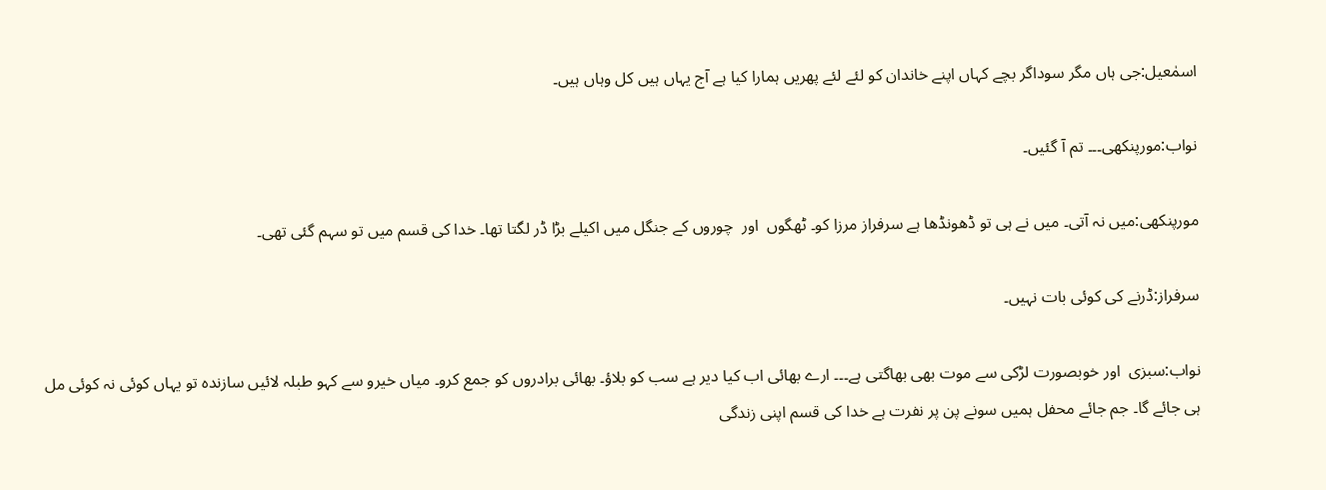اسمٰعیل:جی ہاں مگر سوداگر بچے کہاں اپنے خاندان کو لئے لئے پھریں ہمارا کیا ہے آج یہاں ہیں کل وہاں ہیں۔

نواب:مورپنکھی۔۔۔ تم آ گئیں۔

مورپنکھی:میں نہ آتی۔ میں نے ہی تو ڈھونڈھا ہے سرفراز مرزا کو۔ ٹھگوں  اور  چوروں کے جنگل میں اکیلے بڑا ڈر لگتا تھا۔ خدا کی قسم میں تو سہم گئی تھی۔

سرفراز:ڈرنے کی کوئی بات نہیں۔

نواب:سبزی  اور خوبصورت لڑکی سے موت بھی بھاگتی ہے۔۔۔ ارے بھائی اب کیا دیر ہے سب کو بلاؤ۔ بھائی برادروں کو جمع کرو۔ میاں خیرو سے کہو طبلہ لائیں سازندہ تو یہاں کوئی نہ کوئی مل ہی جائے گا۔ جم جائے محفل ہمیں سونے پن پر نفرت ہے خدا کی قسم اپنی زندگی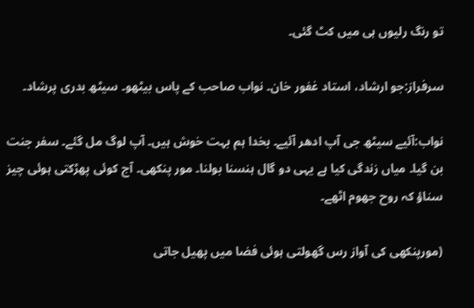تو رنگ رلیوں ہی میں کٹ گئی۔

سرفراز:جو ارشاد، استاد غفور خان۔ نواب صاحب کے پاس بیٹھو۔ سیٹھ بدری پرشاد۔

نواب:آئیے سیٹھ جی آپ ادھر آئیے۔ بخدا ہم بہت خوش ہیں۔ آپ لوگ مل گئے۔ سفر جنت بن گیا۔ میاں زندگی کیا ہے یہی دو گال ہنسنا بولنا۔ مور پنکھی۔ آج کوئی پھڑکتی ہوئی چیز سناؤ کہ روح جھوم اٹھے۔

(مورپنکھی کی آواز رس گھولتی ہوئی فضا میں پھیل جاتی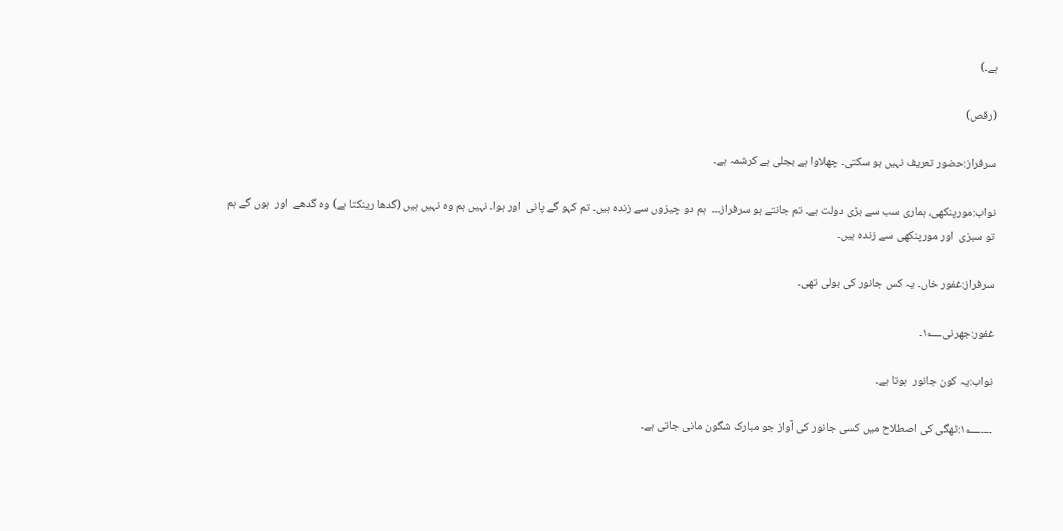ہے۔)

(رقص)

سرفراز:حضور تعریف نہیں ہو سکتی۔ چھلاوا ہے بجلی ہے کرشمہ ہے۔

نواب:مورپنکھی، ہماری سب سے بڑی دولت ہے۔ تم جانتے ہو سرفراز۔۔۔  ہم دو چیزوں سے زندہ ہیں۔ تم کہو گے پانی  اور ہوا۔ نہیں ہم وہ نہیں ہیں (گدھا رینکتا ہے) وہ گدھے  اور  ہوں گے ہم تو سبزی  اور مورپنکھی سے زندہ ہیں۔

سرفراز:غفور خاں۔ یہ کس جانور کی بولی تھی۔

غفور:جھرنی۱؂۔

نواب:یہ کون جانور  ہوتا ہے۔

۔۔۔۔۱؂:ٹھگی کی اصطلاح میں کسی جانور کی آواز جو مبارک شگون مانی جاتی ہے۔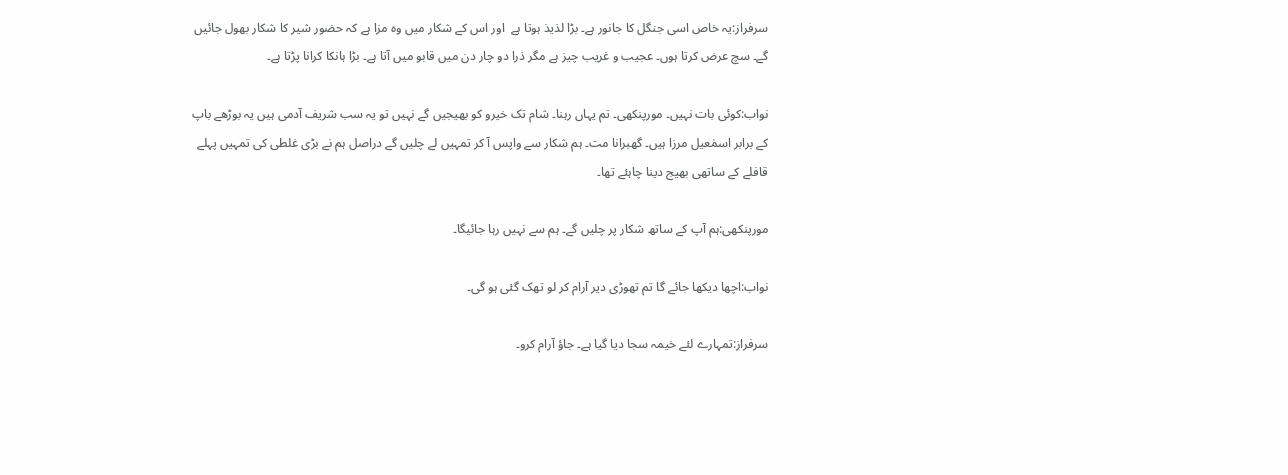سرفراز:یہ خاص اسی جنگل کا جانور ہے۔ بڑا لذیذ ہوتا ہے  اور اس کے شکار میں وہ مزا ہے کہ حضور شیر کا شکار بھول جائیں گے۔ سچ عرض کرتا ہوں۔ عجیب و غریب چیز ہے مگر ذرا دو چار دن میں قابو میں آتا ہے۔ بڑا ہانکا کرانا پڑتا ہے۔

نواب:کوئی بات نہیں۔ مورپنکھی۔ تم یہاں رہنا۔ شام تک خیرو کو بھیجیں گے نہیں تو یہ سب شریف آدمی ہیں یہ بوڑھے باپ کے برابر اسمٰعیل مرزا ہیں۔ گھبرانا مت۔ ہم شکار سے واپس آ کر تمہیں لے چلیں گے دراصل ہم نے بڑی غلطی کی تمہیں پہلے قافلے کے ساتھی بھیج دینا چاہئے تھا۔

مورپنکھی:ہم آپ کے ساتھ شکار پر چلیں گے۔ ہم سے نہیں رہا جائیگا۔

نواب:اچھا دیکھا جائے گا تم تھوڑی دیر آرام کر لو تھک گئی ہو گی۔

سرفراز:تمہارے لئے خیمہ سجا دیا گیا ہے۔ جاؤ آرام کرو۔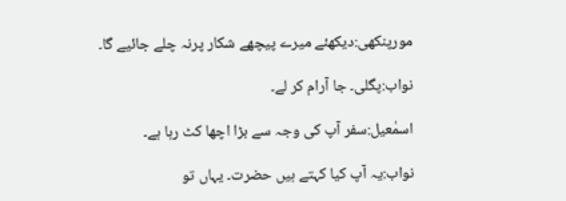مورپنکھی:دیکھئے میرے پیچھے شکار پرنہ چلے جائیے گا۔

نواب:پگلی۔ جا آرام کر لے۔

اسمٰعیل:سفر آپ کی وجہ سے بڑا اچھا کٹ رہا ہے۔

نواب:یہ آپ کیا کہتے ہیں حضرت۔ یہاں تو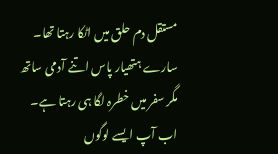مستقل دم حلق میں اٹکا رہتا تھا۔ سارے ہتھیار پاس اتنے آدمی ساتھ مگر سفر میں خطرہ لگا ہی رہتا ہے۔ اب آپ ایسے لوگوں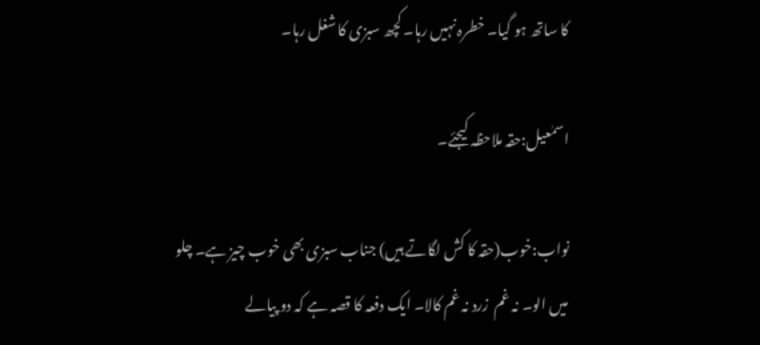کا ساتھ ہو گیا۔ خطرہ نہیں رہا۔ کچھ سبزی کا شغل رہا۔

اسمٰعیل:حقہ ملاحظہ کیجئے۔

نواب:خوب(حقہ کا کش لگاتے ہیں) جناب سبزی بھی خوب چیز ہے۔ چلو میں الو۔ نہ غم  زرد نہ غم کالا۔ ایک دفعہ کا قصہ ہے کہ دو پیالے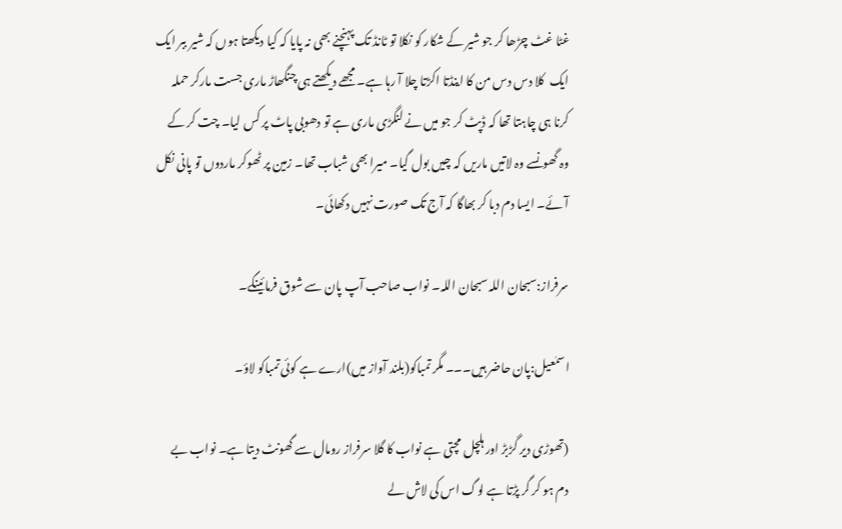غٹا غٹ چڑھا کر جو شیر کے شکار کو نکلا تو ٹانڈ تک پہنچنے بھی نہ پایا کہ کیا دیکھتا ہوں کہ شیر ببر ایک ایک  کلا دس دس من کا اینڈتا اکڑتا چلا آ رہا ہے۔ مجھے دیکھتے ہی چنگھاڑ ماری جست مارکر حملہ کرنا ہی چاہتا تھا کہ ڈپٹ کر جو میں نے لنگڑی ماری ہے تو دھوبی پاٹ پر کس لیا۔ چت کر کے وہ گھونسے وہ لاتیں ماریں کہ چیں بول گیا۔ میرا بھی شباب تھا۔ زمین پر ٹھوکر ماردوں تو پانی نکل آئے۔ ایسا دم دبا کر بھاگا کہ آج تک صورت نہیں دکھائی۔

سرفراز:سبحان اللہ سبحان اللہ۔ نواب صاحب آپ پان سے شوق فرمائینگے۔

اسمٰعیل:پان حاضر ہیں۔۔۔ مگر تمباکو(بلند آواز میں)ارے ہے کوئی تمباکو لاؤ۔

(تھوڑی دیر گڑبڑ اور ہلچل مچتی ہے نواب کا گلا سرفراز رومال سے گھونٹ دیتا ہے۔ نواب بے دم ہو کر گر پڑتا ہے لوگ اس کی لاش لے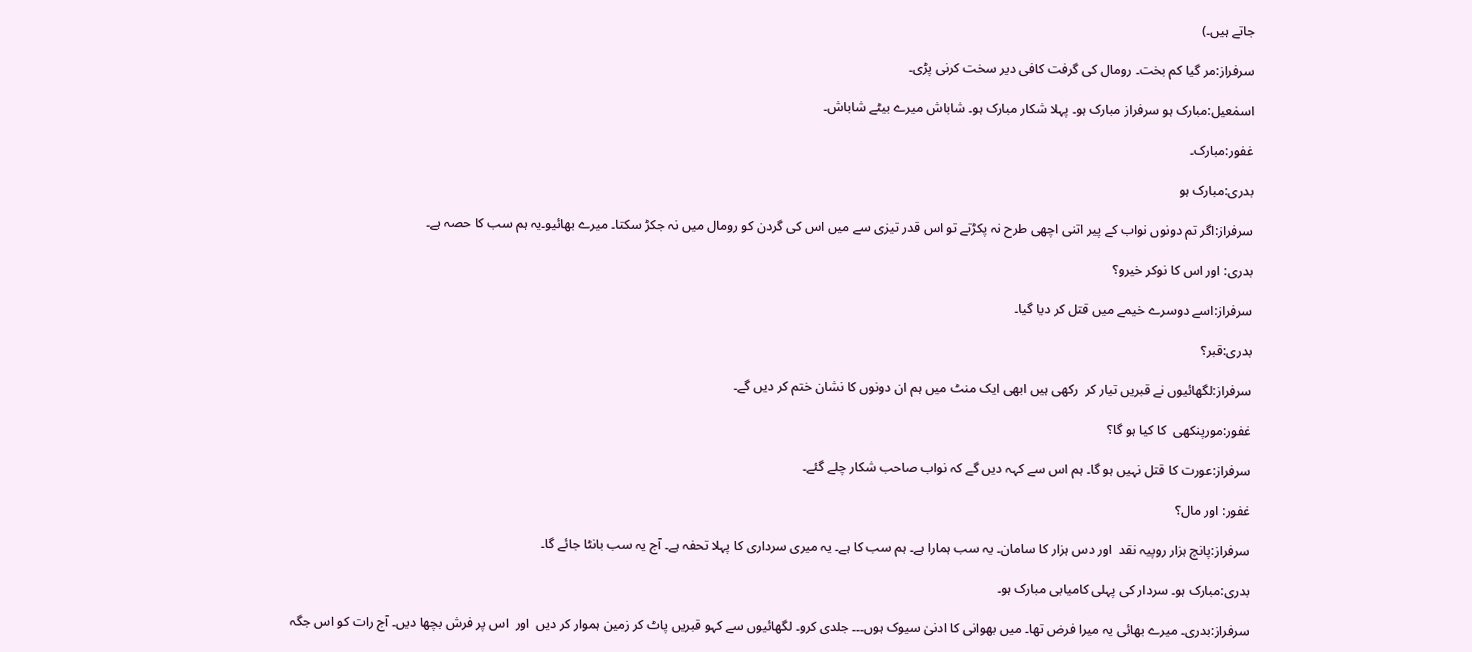جاتے ہیں۔)

سرفراز:مر گیا کم بخت۔ رومال کی گرفت کافی دیر سخت کرنی پڑی۔

اسمٰعیل:مبارک ہو سرفراز مبارک ہو۔ پہلا شکار مبارک ہو۔ شاباش میرے بیٹے شاباش۔

غفور:مبارک۔

بدری:مبارک ہو

سرفراز:اگر تم دونوں نواب کے پیر اتنی اچھی طرح نہ پکڑتے تو اس قدر تیزی سے میں اس کی گردن کو رومال میں نہ جکڑ سکتا۔ میرے بھائیو۔یہ ہم سب کا حصہ ہے۔

بدری: اور اس کا نوکر خیرو؟

سرفراز:اسے دوسرے خیمے میں قتل کر دیا گیا۔

بدری:قبر؟

سرفراز:لگھائیوں نے قبریں تیار کر  رکھی ہیں ابھی ایک منٹ میں ہم ان دونوں کا نشان ختم کر دیں گے۔

غفور:مورپنکھی  کا کیا ہو گا؟

سرفراز:عورت کا قتل نہیں ہو گا۔ ہم اس سے کہہ دیں گے کہ نواب صاحب شکار چلے گئے۔

غفور: اور مال؟

سرفراز:پانچ ہزار روپیہ نقد  اور دس ہزار کا سامان۔ یہ سب ہمارا ہے۔ ہم سب کا ہے۔ یہ میری سرداری کا پہلا تحفہ ہے۔ آج یہ سب بانٹا جائے گا۔

بدری:مبارک ہو۔ سردار کی پہلی کامیابی مبارک ہو۔

سرفراز:بدری۔ میرے بھائی یہ میرا فرض تھا۔ میں بھوانی کا ادنیٰ سیوک ہوں۔۔۔ جلدی کرو۔ لگھائیوں سے کہو قبریں پاٹ کر زمین ہموار کر دیں  اور  اس پر فرش بچھا دیں۔ آج رات کو اس جگہ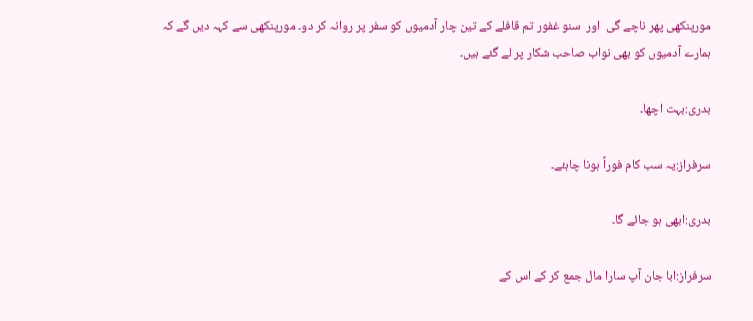مورپنکھی پھر ناچے گی  اور  سنو غفور تم قافلے کے تین چار آدمیوں کو سفر پر روانہ کر دو۔ مورپنکھی سے کہہ دیں گے کہ ہمارے آدمیوں کو بھی نواب صاحب شکار پر لے گئے ہیں۔

بدری:بہت اچھا۔

سرفراز:یہ سب کام فوراً ہونا چاہئے۔

بدری:ابھی ہو جائے گا۔

سرفراز:ابا جان آپ سارا مال جمع کر کے اس کے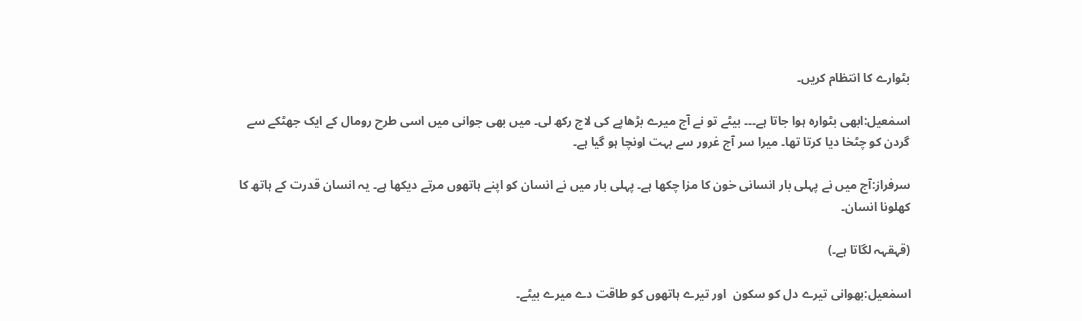بٹوارے کا انتظام کریں۔

اسمٰعیل:ابھی بٹوارہ ہوا جاتا ہے۔۔۔ بیٹے تو نے آج میرے بڑھاپے کی لاج رکھ لی۔ میں بھی جوانی میں اسی طرح رومال کے ایک جھٹکے سے گردن کو چٹخا دیا کرتا تھا۔ میرا سر آج غرور سے بہت اونچا ہو گیا ہے۔

سرفراز:آج میں نے پہلی بار انسانی خون کا مزا چکھا ہے۔ پہلی بار میں نے انسان کو اپنے ہاتھوں مرتے دیکھا ہے۔ یہ انسان قدرت کے ہاتھ کا کھلونا انسان۔

(قہقہہ لگاتا ہے۔)

اسمٰعیل:بھوانی تیرے دل کو سکون  اور تیرے ہاتھوں کو طاقت دے میرے بیٹے۔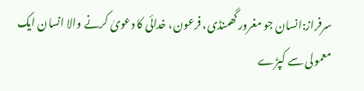سرفراز:انسان جو مغرور گھمنڈی، فرعون، خدائی کا دعویٰ کرنے والا انسان ایک معمولی سے کپڑے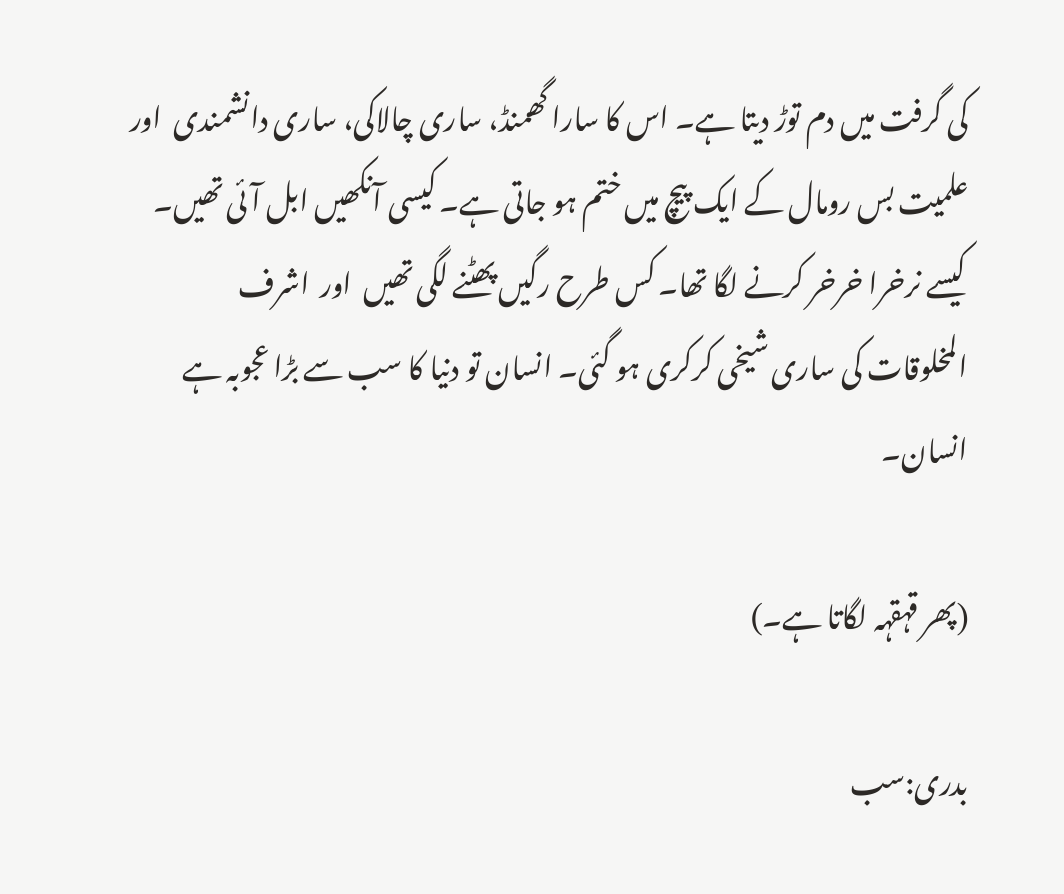کی گرفت میں دم توڑ دیتا ہے۔ اس کا سارا گھمنڈ، ساری چالاکی، ساری دانشمندی  اور علمیت بس رومال کے ایک پیچ میں ختم ہو جاتی ہے۔ کیسی آنکھیں ابل آئی تھیں۔ کیسے نرخرا خرخر کرنے لگا تھا۔ کس طرح رگیں پھٹنے لگی تھیں  اور  اشرف المخلوقات کی ساری شیخی کرکری ہو گئی۔ انسان تو دنیا کا سب سے بڑا عجوبہ ہے انسان۔

(پھر قہقہہ لگاتا ہے۔)

بدری:سب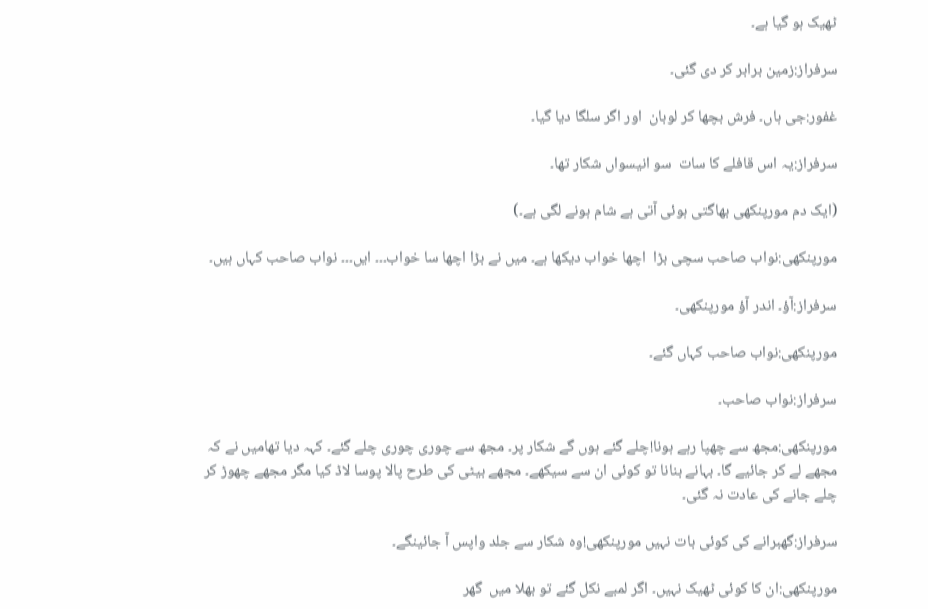ٹھیک ہو گیا ہے۔

سرفراز:زمین برابر کر دی گئی۔

غفور:جی ہاں۔ فرش بچھا کر لوبان  اور اگر سلگا دیا گیا۔

سرفراز:یہ اس قافلے کا سات  سو انیسواں شکار تھا۔

(ایک دم مورپنکھی بھاگتی ہوئی آتی ہے شام ہونے لگی ہے۔)

مورپنکھی:نواب صاحب سچی بڑا  اچھا خواب دیکھا ہے۔ میں نے بڑا اچھا سا خواب۔۔۔ ایں۔۔۔ نواب صاحب کہاں ہیں۔

سرفراز:آؤ۔ اندر آؤ مورپنکھی۔

مورپنکھی:نواب صاحب کہاں گئے۔

سرفراز:نواب صاحب۔

مورپنکھی:مجھ سے چھپا رہے ہونا!چلے گئے ہوں گے شکار پر۔ مجھ سے چوری چوری چلے گئے۔ کہہ دیا تھامیں نے کہ مجھے لے کر جائیے گا۔ بہانے بنانا تو کوئی ان سے سیکھے۔ مجھے بیٹی کی طرح پالا پوسا لاڈ کیا مگر مجھے چھوڑ کر چلے جانے کی عادت نہ گئی۔

سرفراز:گھبرانے کی کوئی بات نہیں مورپنکھی!وہ شکار سے جلد واپس آ جائینگے۔

مورپنکھی:ان کا کوئی ٹھیک نہیں۔ اگر لمبے نکل گئے تو بھلا میں  گھر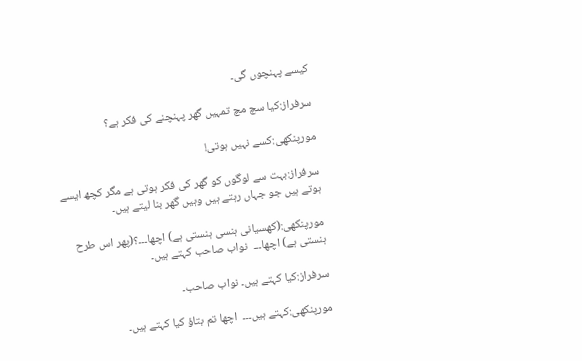کیسے پہنچوں گی۔

سرفراز:کیا سچ مچ تمہیں گھر پہنچنے کی فکر ہے؟

مورپنکھی:کسے نہیں ہوتی!

سرفراز:بہت سے لوگوں کو گھر کی فکر ہوتی ہے مگر کچھ ایسے ہوتے ہیں جو جہاں رہتے ہیں وہیں گھر بنا لیتے ہیں۔

مورپنکھی:(کھسیانی ہنسی ہنستی ہے) اچھا۔۔۔؟(پھر اس طرح ہنستی ہے) اچھا۔۔۔  نواب صاحب کہتے ہیں۔

سرفراز:کیا کہتے ہیں۔ نواب صاحب۔

مورپنکھی:کہتے ہیں۔۔۔  اچھا تم بتاؤ کیا کہتے ہیں۔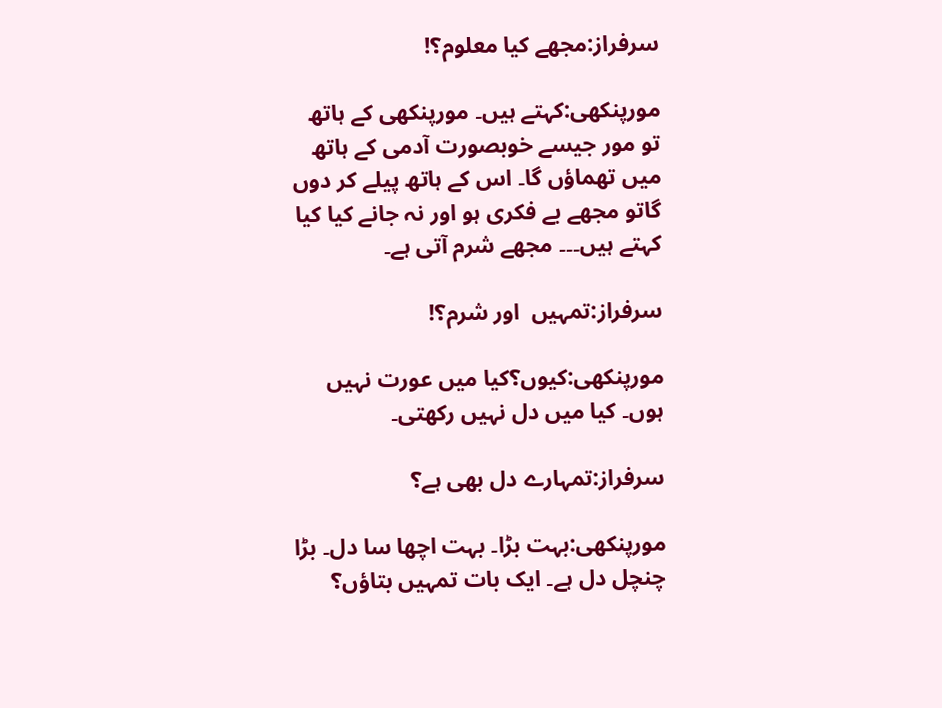سرفراز:مجھے کیا معلوم؟!

مورپنکھی:کہتے ہیں۔ مورپنکھی کے ہاتھ تو مور جیسے خوبصورت آدمی کے ہاتھ میں تھماؤں گا۔ اس کے ہاتھ پیلے کر دوں گاتو مجھے بے فکری ہو اور نہ جانے کیا کیا کہتے ہیں۔۔۔ مجھے شرم آتی ہے۔

سرفراز:تمہیں  اور شرم؟!

مورپنکھی:کیوں؟کیا میں عورت نہیں ہوں۔ کیا میں دل نہیں رکھتی۔

سرفراز:تمہارے دل بھی ہے؟

مورپنکھی:بہت بڑا۔ بہت اچھا سا دل۔ بڑا چنچل دل ہے۔ ایک بات تمہیں بتاؤں؟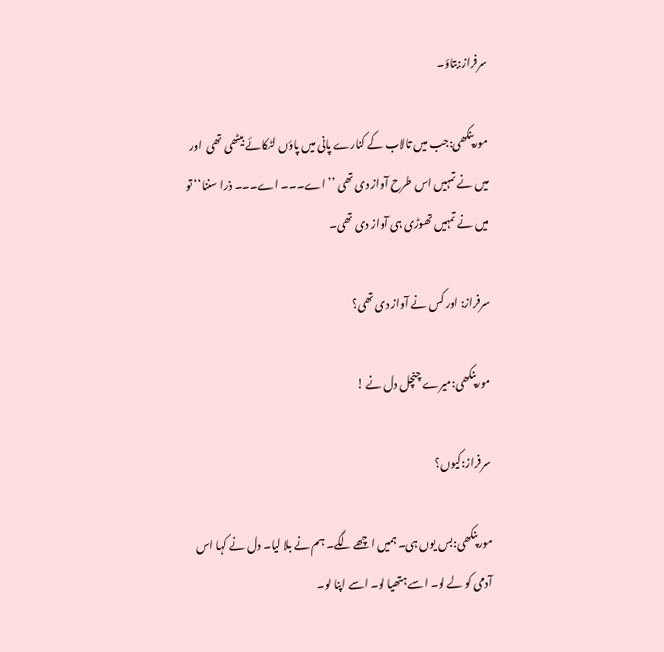سرفراز:بتاؤ۔

مورپنکھی:جب میں تالاب کے کنارے پانی میں پاؤں لٹکائے بیٹھی تھی  اور  میں نے تمہیں اس طرح آواز دی تھی ’’اے۔۔۔ اے۔۔۔ ذرا سننا‘‘ تو میں نے تمہیں تھوڑی ہی آواز دی تھی۔

سرفراز: اور کس نے آواز دی تھی؟

مورپنکھی:میرے چنچل دل نے !

سرفراز:کیوں؟

مورپنکھی:بس یوں ہی۔ ہمیں اچھے لگے۔ ہم نے بلا لیا۔ دل نے کہا اس آدمی کو لے لو۔ اسے ہتھیا لو۔ اسے اپنا لو۔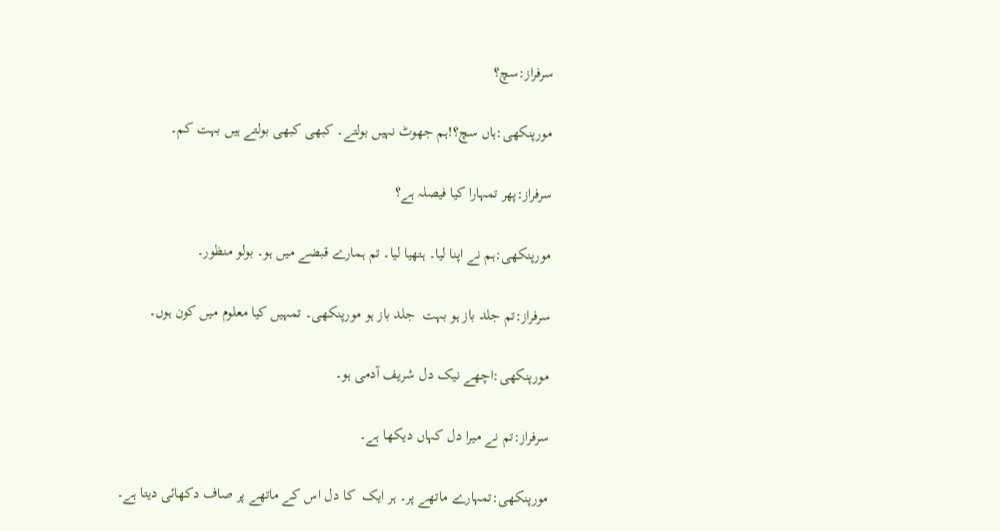سرفراز:سچ؟

مورپنکھی:ہاں سچ؟!ہم جھوٹ نہیں بولتے۔ کبھی کبھی بولتے ہیں بہت کم۔

سرفراز:پھر تمہارا کیا فیصلہ ہے؟

مورپنکھی:ہم نے اپنا لیا۔ ہتھیا لیا۔ تم ہمارے قبضے میں ہو۔ بولو منظور۔

سرفراز:تم جلد باز ہو بہت  جلد باز ہو مورپنکھی۔ تمہیں کیا معلوم میں کون ہوں۔

مورپنکھی:اچھے نیک دل شریف آدمی ہو۔

سرفراز:تم نے میرا دل کہاں دیکھا ہے۔

مورپنکھی:تمہارے ماتھے پر۔ ہر ایک  کا دل اس کے ماتھے پر صاف دکھائی دیتا ہے۔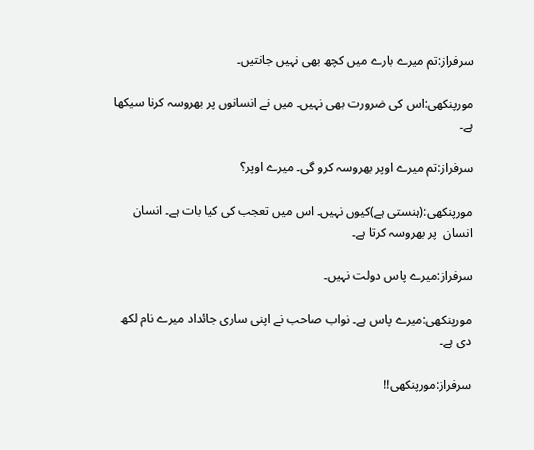سرفراز:تم میرے بارے میں کچھ بھی نہیں جانتیں۔

مورپنکھی:اس کی ضرورت بھی نہیں۔ میں نے انسانوں پر بھروسہ کرنا سیکھا ہے۔

سرفراز:تم میرے اوپر بھروسہ کرو گی۔ میرے اوپر؟

مورپنکھی:(ہنستی ہے)کیوں نہیں۔ اس میں تعجب کی کیا بات ہے۔ انسان انسان  پر بھروسہ کرتا ہے۔

سرفراز:میرے پاس دولت نہیں۔

مورپنکھی:میرے پاس ہے۔ نواب صاحب نے اپنی ساری جائداد میرے نام لکھ دی ہے۔

سرفراز:مورپنکھی!!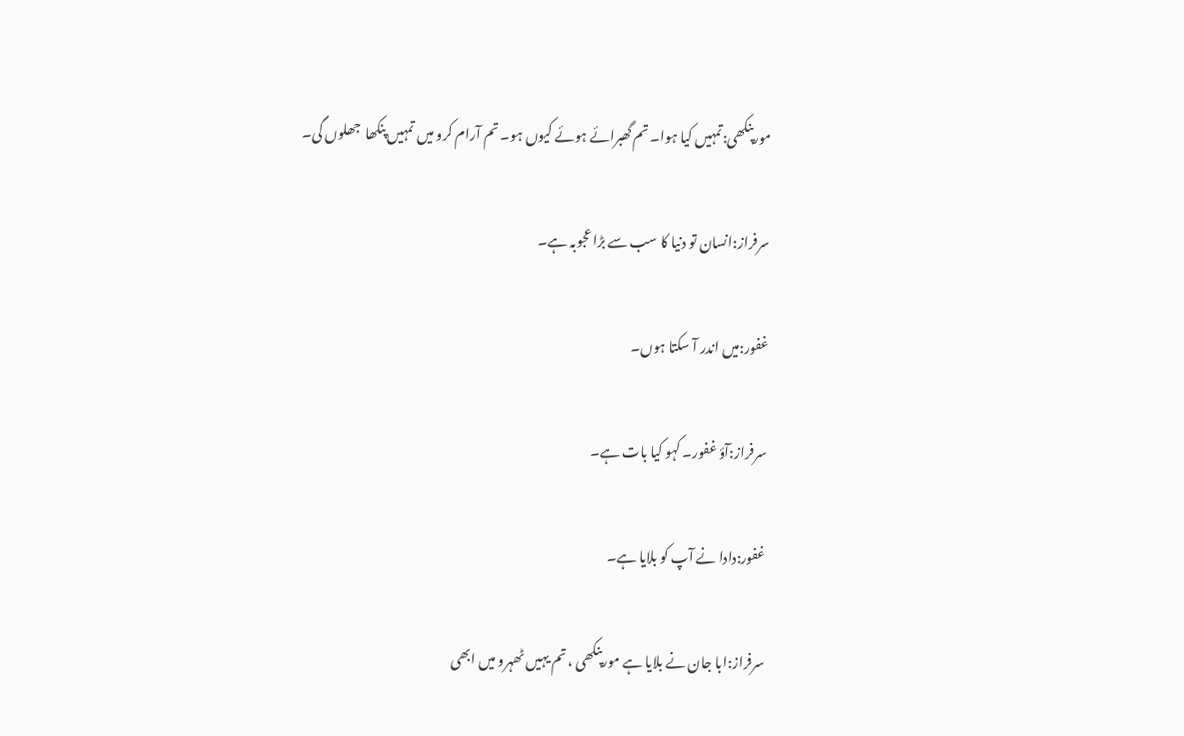مورپنکھی:تمہیں کیا ہوا۔ تم گھبرائے ہوئے کیوں ہو۔ تم آرام کرو میں تمہیں پنکھا  جھلوں گی۔

سرفراز:انسان تو دنیا کا سب سے بڑا عجوبہ ہے۔

غفور:میں اندر آ سکتا ہوں۔

سرفراز:آؤ غفور۔ کہو کیا بات ہے۔

غفور:دادا نے آپ کو بلایا ہے۔

سرفراز:ابا جان نے بلایا ہے مورپنکھی ، تم یہیں ٹھہرو میں ابھی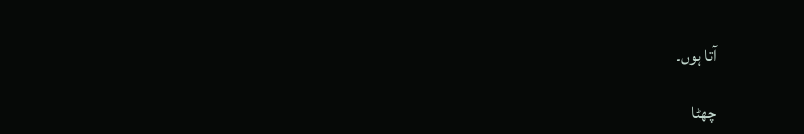آتا ہوں۔

چھٹا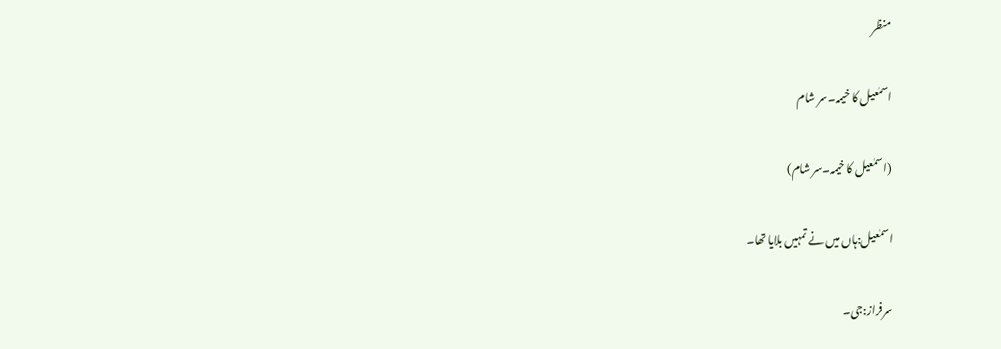منظر

اسمٰعیل کا خیمہ۔سر شام

(اسمٰعیل کا خیمہ۔سر شام)

اسمٰعیل:ہاں میں نے تمہیں بلایا تھا۔

سرفراز:جی۔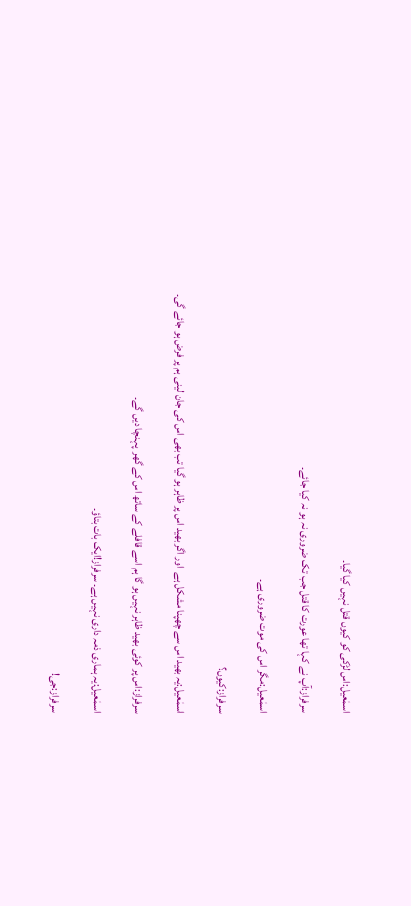اسمٰعیل:اس لڑکی کو کیوں قتل نہیں کیا گیا۔

سرفراز:آپ نے کہا تھا عورت کا قتل جب تک ضروری نہ ہو نہ کیا جائے۔

اسمٰعیل:مگر اس کی موت ضروری ہے۔

سرفراز:کیوں؟

اسمٰعیل:یہ بھید اس سے چھپنا مشکل ہے  اور اگر بھید اس پر ظاہر ہو گیا تب بھی اس کی جان لینی ہم پر فرض ہو جائے گی۔

سرفراز:اس پر کوئی بھید ظاہر نہیں ہو گا ہم اسے قافلے کے ساتھ اس کے گھر  پہنچا دیں گے۔

اسمٰعیل:یہ ہماری ذمہ داری نہیں ہے۔ سرفراز!ایک بات بتاؤ۔

سرفراز:جی!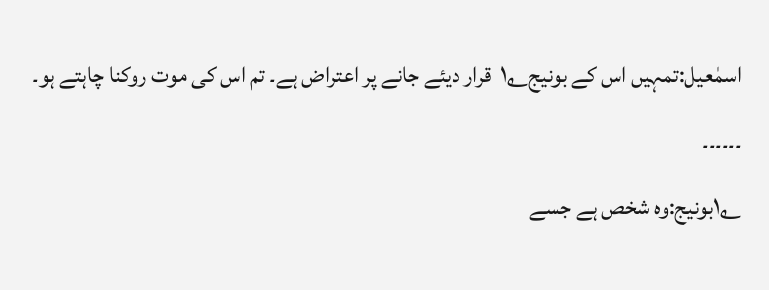اسمٰعیل:تمہیں اس کے بونیج۱؂  قرار دیئے جانے پر اعتراض ہے۔ تم اس کی موت روکنا چاہتے ہو۔

۔۔۔۔۔۔

۱؂بونیج:وہ شخص ہے جسے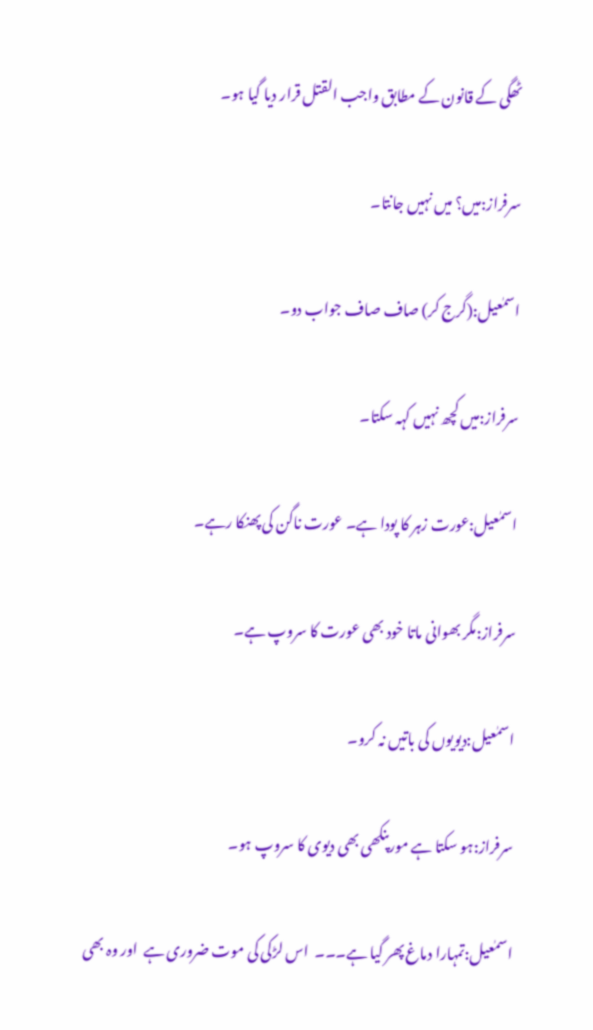ٹھگی کے قانون کے مطابق واجب القتل قرار دیا گیا ہو۔

سرفراز:میں؟ میں نہیں جانتا۔

اسمٰعیل:(گرج کر) صاف صاف جواب دو۔

سرفراز:میں کچھ نہیں کہہ سکتا۔

اسمٰعیل:عورت زہر کا پودا ہے۔ عورت ناگن کی پھنکا رہے۔

سرفراز:مگر بھوانی ماتا خود بھی عورت کا سروپ ہے۔

اسمٰعیل:دیویوں کی باتیں نہ کرو۔

سرفراز:ہو سکتا ہے مورپنکھی بھی دیوی کا سروپ ہو۔

اسمٰعیل:تمہارا دماغ پھر گیا ہے۔۔۔  اس لڑکی کی موت ضروری ہے  اور وہ بھی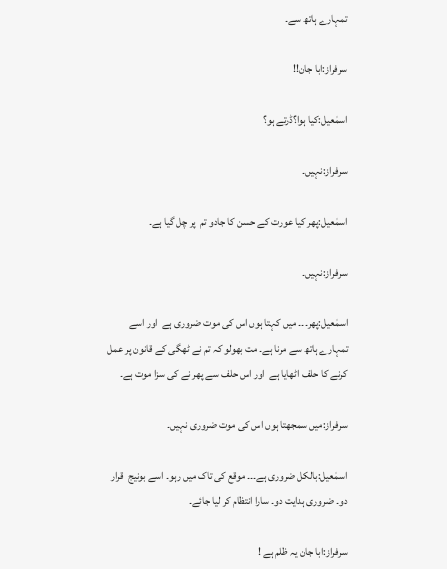تمہارے ہاتھ سے۔

سرفراز:ابا جان!!

اسمٰعیل:کیا ہوا؟ڈرتے ہو؟

سرفراز:نہیں۔

اسمٰعیل:پھر کیا عورت کے حسن کا جادو تم  پر چل گیا ہے۔

سرفراز:نہیں۔

اسمٰعیل:پھر۔۔۔ میں کہتا ہوں اس کی موت ضروری ہے  اور اسے تمہارے ہاتھ سے مرنا ہے۔ مت بھولو کہ تم نے ٹھگی کے قانون پر عمل کرنے کا حلف اٹھایا ہے  اور اس حلف سے پھر نے کی سزا موت ہے۔

سرفراز:میں سمجھتا ہوں اس کی موت ضروری نہیں۔

اسمٰعیل:بالکل ضروری ہے۔۔۔ موقع کی تاک میں رہو۔ اسے بونیج  قرار دو۔ ضروری ہدایت دو۔ سارا انتظام کر لیا جائے۔

سرفراز:ابا جان یہ ظلم ہے !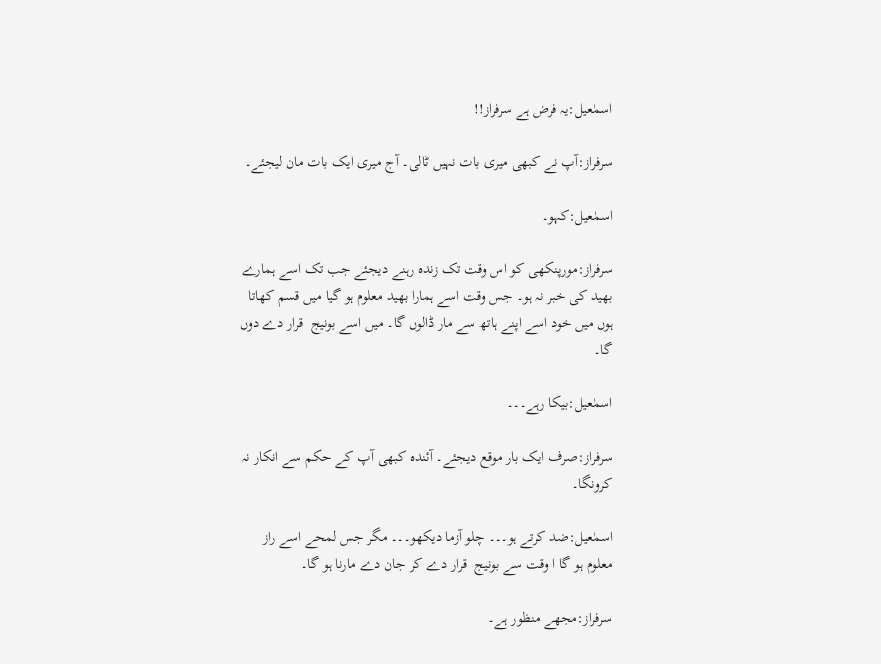اسمٰعیل:یہ فرض ہے سرفراز!!

سرفراز:آپ نے کبھی میری بات نہیں ٹالی۔ آج میری ایک بات مان لیجئے۔

اسمٰعیل:کہو۔

سرفراز:مورپنکھی کو اس وقت تک زندہ رہنے دیجئے جب تک اسے ہمارے بھید کی خبر نہ ہو۔ جس وقت اسے ہمارا بھید معلوم ہو گیا میں قسم کھاتا ہوں میں خود اسے اپنے ہاتھ سے مار ڈالوں گا۔ میں اسے بونیج  قرار دے دوں گا۔

اسمٰعیل:بیکا رہے۔۔۔

سرفراز:صرف ایک بار موقع دیجئے۔ آئندہ کبھی آپ کے حکم سے انکار نہ کرونگا۔

اسمٰعیل:ضد کرتے ہو۔۔۔ چلو آزما دیکھو۔۔۔ مگر جس لمحے اسے راز معلوم ہو گا ا وقت سے بونیج  قرار دے کر جان دے مارنا ہو گا۔

سرفراز:مجھے منظور ہے۔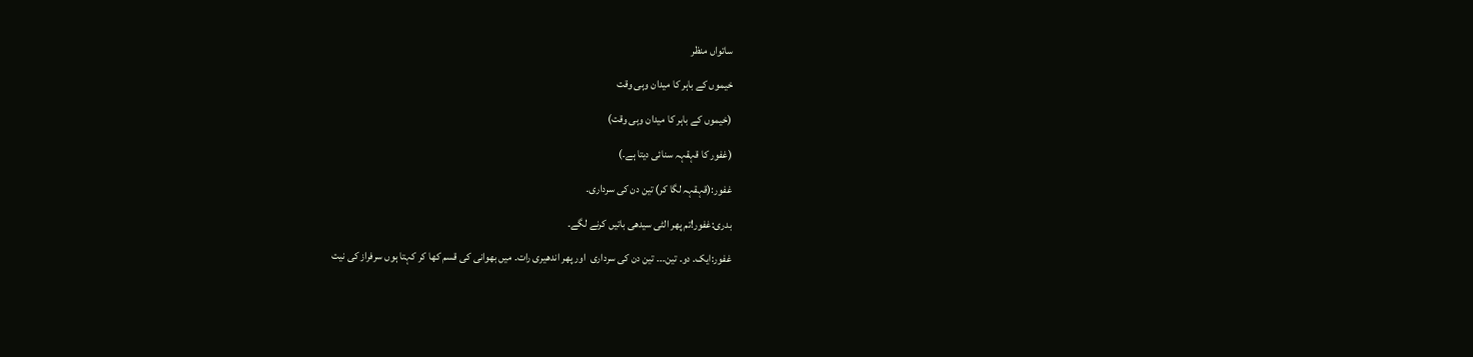ساتواں منظر

خیموں کے باہر کا میدان وہی وقت

(خیموں کے باہر کا میدان وہی وقت)

(غفور کا قہقہہ سنائی دیتا ہے۔)

غفور:(قہقہہ لگا کر) تین دن کی سرداری۔

بدری:غفور!تم پھر الٹی سیدھی باتیں کرنے لگے۔

غفور:ایک۔ دو۔ تین۔۔۔ تین دن کی سرداری  اور پھر اندھیری رات۔ میں بھوانی کی قسم کھا کر کہتا ہوں سرفراز کی نیت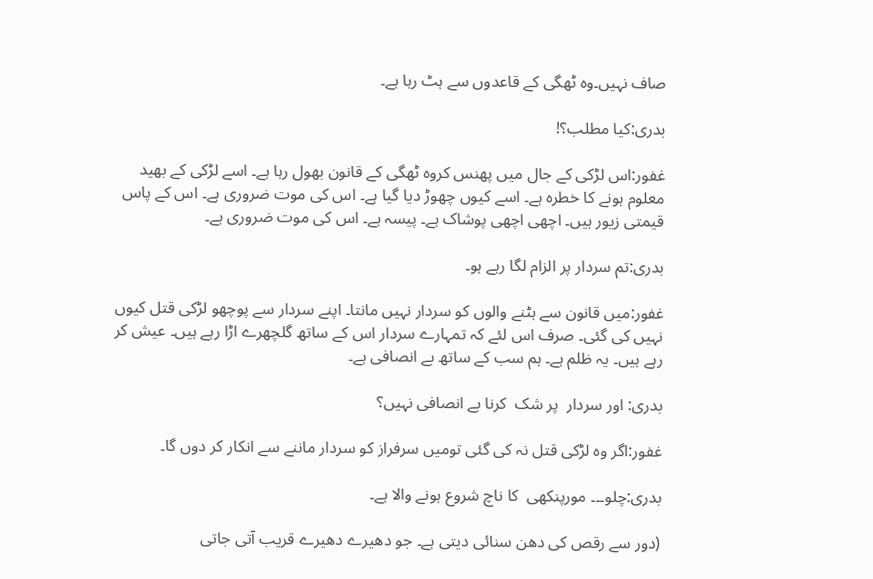صاف نہیں۔وہ ٹھگی کے قاعدوں سے ہٹ رہا ہے۔

بدری:کیا مطلب؟!

غفور:اس لڑکی کے جال میں پھنس کروہ ٹھگی کے قانون بھول رہا ہے۔ اسے لڑکی کے بھید معلوم ہونے کا خطرہ ہے۔ اسے کیوں چھوڑ دیا گیا ہے۔ اس کی موت ضروری ہے۔ اس کے پاس قیمتی زیور ہیں۔ اچھی اچھی پوشاک ہے۔ پیسہ ہے۔ اس کی موت ضروری ہے۔

بدری:تم سردار پر الزام لگا رہے ہو۔

غفور:میں قانون سے ہٹنے والوں کو سردار نہیں مانتا۔ اپنے سردار سے پوچھو لڑکی قتل کیوں نہیں کی گئی۔ صرف اس لئے کہ تمہارے سردار اس کے ساتھ گلچھرے اڑا رہے ہیں۔ عیش کر رہے ہیں۔ یہ ظلم ہے۔ ہم سب کے ساتھ بے انصافی ہے۔

بدری: اور سردار  پر شک  کرنا بے انصافی نہیں؟

غفور:اگر وہ لڑکی قتل نہ کی گئی تومیں سرفراز کو سردار ماننے سے انکار کر دوں گا۔

بدری:چلو۔۔۔ مورپنکھی  کا ناچ شروع ہونے والا ہے۔

(دور سے رقص کی دھن سنائی دیتی ہے۔ جو دھیرے دھیرے قریب آتی جاتی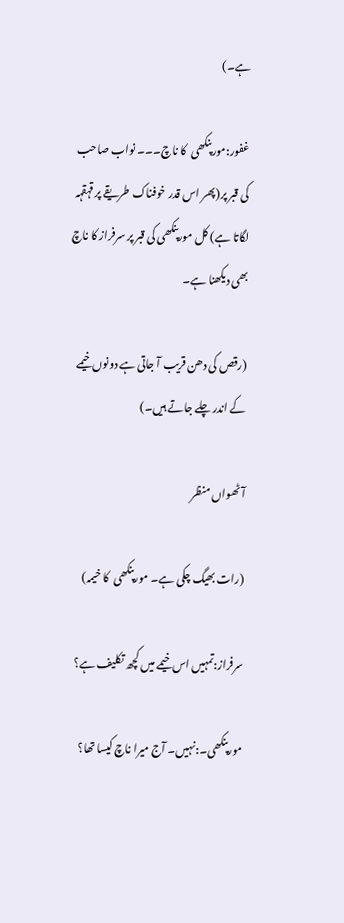ہے۔)

غفور:مورپنکھی  کا ناچ۔۔۔ نواب صاحب کی قبر پر(پھر اس قدر خوفناک طریقے پر قہقہہ لگاتا ہے) کل مورپنکھی کی قبر پر سرفراز کا ناچ بھی دیکھنا ہے۔

(رقص کی دھن قریب آ جاتی ہے دونوں خیمے کے اندر چلے جاتے ہیں۔)

آٹھواں منظر

(رات بھیگ چکی ہے۔ مورپنکھی  کا خیمہ)

سرفراز:تمہیں اس خیمے میں کچھ تکلیف ہے؟

مورپنکھی۔:نہیں۔ آج میرا ناچ کیسا تھا؟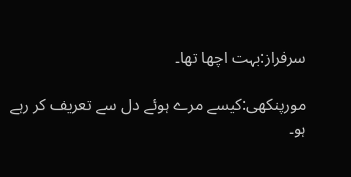سرفراز:بہت اچھا تھا۔

مورپنکھی:کیسے مرے ہوئے دل سے تعریف کر رہے ہو۔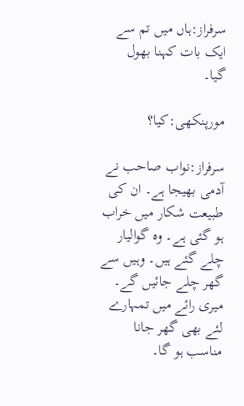سرفراز:ہاں میں تم سے ایک بات کہنا بھول گیا۔

مورپنکھی:کیا؟

سرفراز:نواب صاحب نے آدمی بھیجا ہے۔ ان کی طبیعت شکار میں خراب ہو گئی ہے۔ وہ گوالیار چلے گئے ہیں۔ وہیں سے گھر چلے جائیں گے۔ میری رائے میں تمہارے لئے بھی گھر جانا مناسب ہو گا۔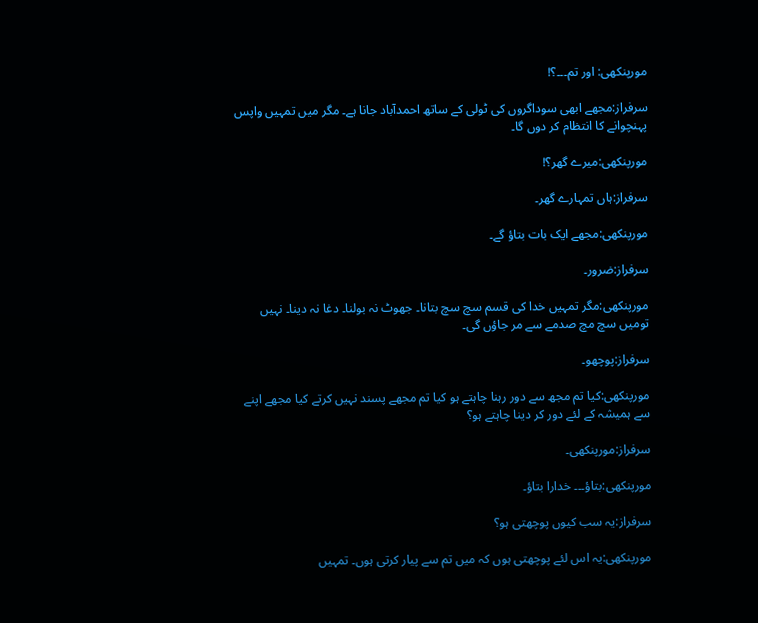مورپنکھی: اور تم۔۔۔؟!

سرفراز:مجھے ابھی سوداگروں کی ٹولی کے ساتھ احمدآباد جانا ہے۔ مگر میں تمہیں واپس  پہنچوانے کا انتظام کر دوں گا۔

مورپنکھی:میرے گھر؟!

سرفراز:ہاں تمہارے گھر۔

مورپنکھی:مجھے ایک بات بتاؤ گے۔

سرفراز:ضرور۔

مورپنکھی:مگر تمہیں خدا کی قسم سچ سچ بتانا۔ جھوٹ نہ بولنا۔ دغا نہ دینا۔ نہیں تومیں سچ مچ صدمے سے مر جاؤں گی۔

سرفراز:پوچھو۔

مورپنکھی:کیا تم مجھ سے دور رہنا چاہتے ہو کیا تم مجھے پسند نہیں کرتے کیا مجھے اپنے سے ہمیشہ کے لئے دور کر دینا چاہتے ہو؟

سرفراز:مورپنکھی۔

مورپنکھی:بتاؤ۔۔۔ خدارا بتاؤ۔

سرفراز:یہ سب کیوں پوچھتی ہو؟

مورپنکھی:یہ اس لئے پوچھتی ہوں کہ میں تم سے پیار کرتی ہوں۔ تمہیں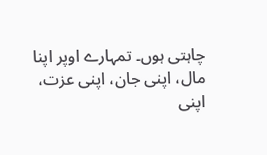چاہتی ہوں۔ تمہارے اوپر اپنا مال، اپنی جان، اپنی عزت،  اپنی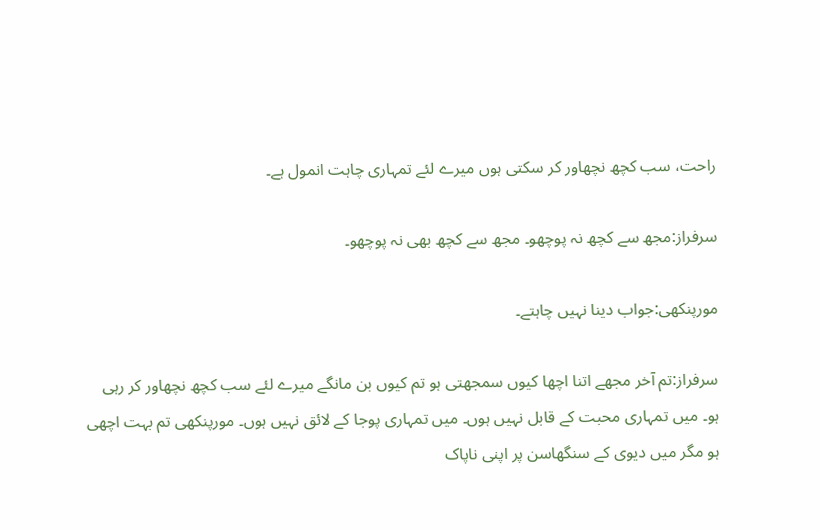راحت، سب کچھ نچھاور کر سکتی ہوں میرے لئے تمہاری چاہت انمول ہے۔

سرفراز:مجھ سے کچھ نہ پوچھو۔ مجھ سے کچھ بھی نہ پوچھو۔

مورپنکھی:جواب دینا نہیں چاہتے۔

سرفراز:تم آخر مجھے اتنا اچھا کیوں سمجھتی ہو تم کیوں بن مانگے میرے لئے سب کچھ نچھاور کر رہی ہو۔ میں تمہاری محبت کے قابل نہیں ہوں۔ میں تمہاری پوجا کے لائق نہیں ہوں۔ مورپنکھی تم بہت اچھی ہو مگر میں دیوی کے سنگھاسن پر اپنی ناپاک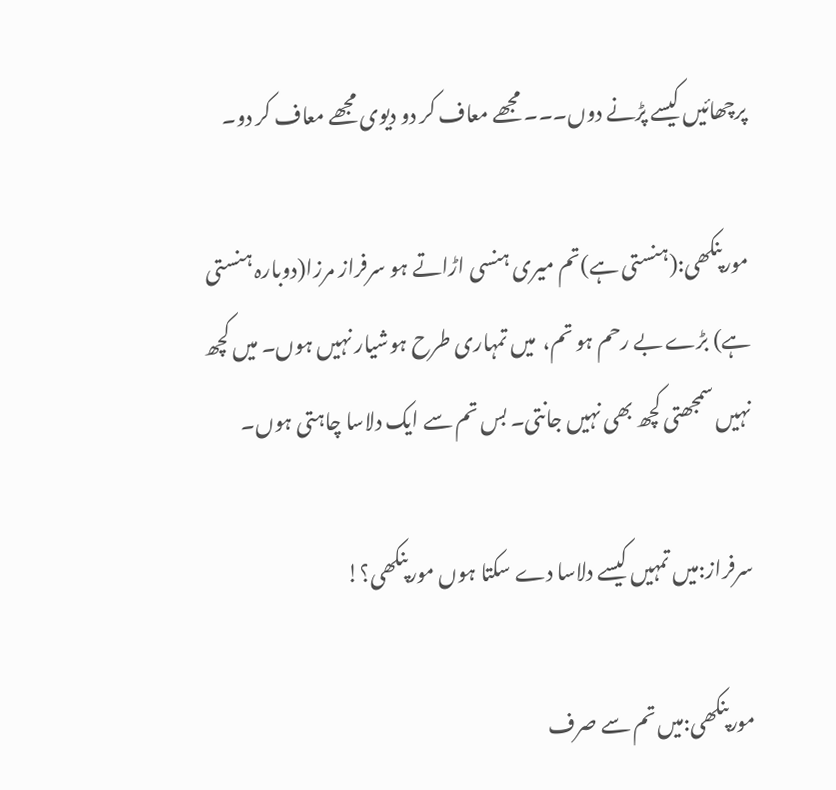پرچھائیں کیسے پڑنے دوں۔۔۔ مجھے معاف کر دو دیوی مجھے معاف کر دو۔

مورپنکھی:(ہنستی ہے)تم میری ہنسی اڑاتے ہو سرفراز مرزا(دوبارہ ہنستی ہے) بڑے بے رحم ہو تم،  میں تمہاری طرح ہوشیار نہیں ہوں۔ میں کچھ نہیں سمجھتی کچھ بھی نہیں جانتی۔ بس تم سے ایک دلاسا چاہتی ہوں۔

سرفراز:میں تمہیں کیسے دلاسا دے سکتا ہوں مورپنکھی؟!

مورپنکھی:میں تم سے صرف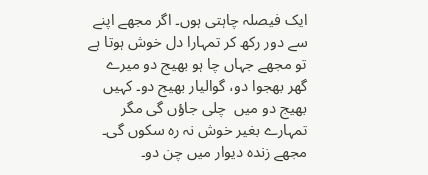ایک فیصلہ چاہتی ہوں۔ اگر مجھے اپنے سے دور رکھ کر تمہارا دل خوش ہوتا ہے تو مجھے جہاں چا ہو بھیج دو میرے گھر بھجوا دو، گوالیار بھیج دو۔ کہیں بھیج دو میں  چلی جاؤں گی مگر تمہارے بغیر خوش نہ رہ سکوں گی۔ مجھے زندہ دیوار میں چن دو۔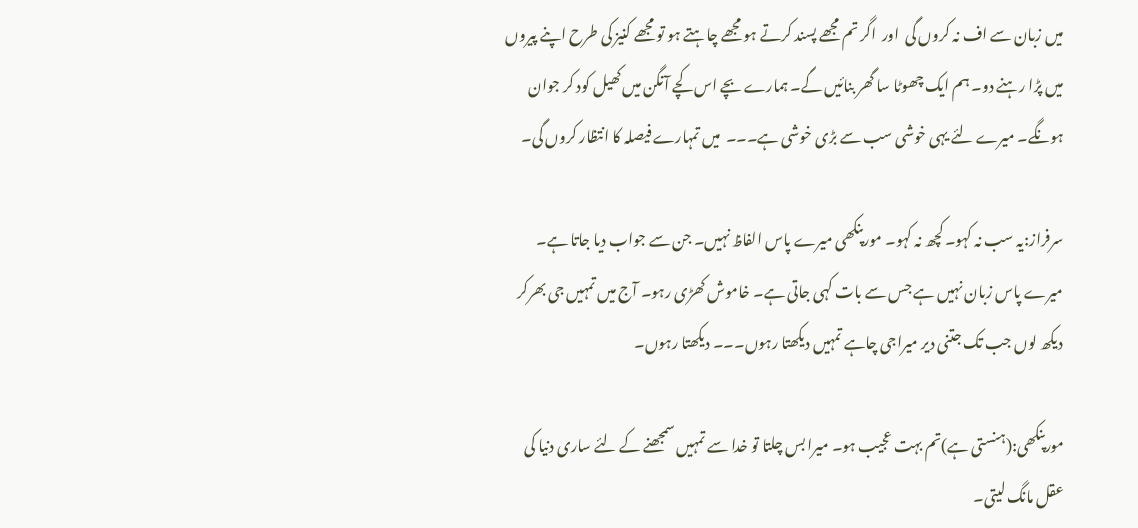میں زبان سے اف نہ کروں گی  اور  اگر تم مجھے پسند کرتے ہو مجھے چاہتے ہو تو مجھے کنیز کی طرح اپنے پیروں میں پڑا رہنے دو۔ ہم ایک چھوٹا سا گھر بنائیں گے۔ ہمارے بچے اس کچے آنگن میں کھیل کود کر جوان ہونگے۔ میرے لئے یہی خوشی سب سے بڑی خوشی ہے۔۔۔  میں تمہارے فیصلہ کا انتظار کروں گی۔

سرفراز:یہ سب نہ کہو۔ کچھ نہ کہو۔ مورپنکھی میرے پاس الفاظ نہیں۔ جن سے جواب دیا جاتا ہے۔ میرے پاس زبان نہیں ہے جس سے بات کہی جاتی ہے۔ خاموش کھڑی رہو۔ آج میں تمہیں جی بھرکر دیکھ لوں جب تک جتنی دیر میراجی چاہے تمہیں دیکھتا رہوں۔۔۔ دیکھتا رہوں۔

مورپنکھی:(ہنستی ہے)تم بہت عجیب ہو۔ میرا بس چلتا تو خدا سے تمہیں سمجھنے کے لئے ساری دنیا کی عقل مانگ لیتی۔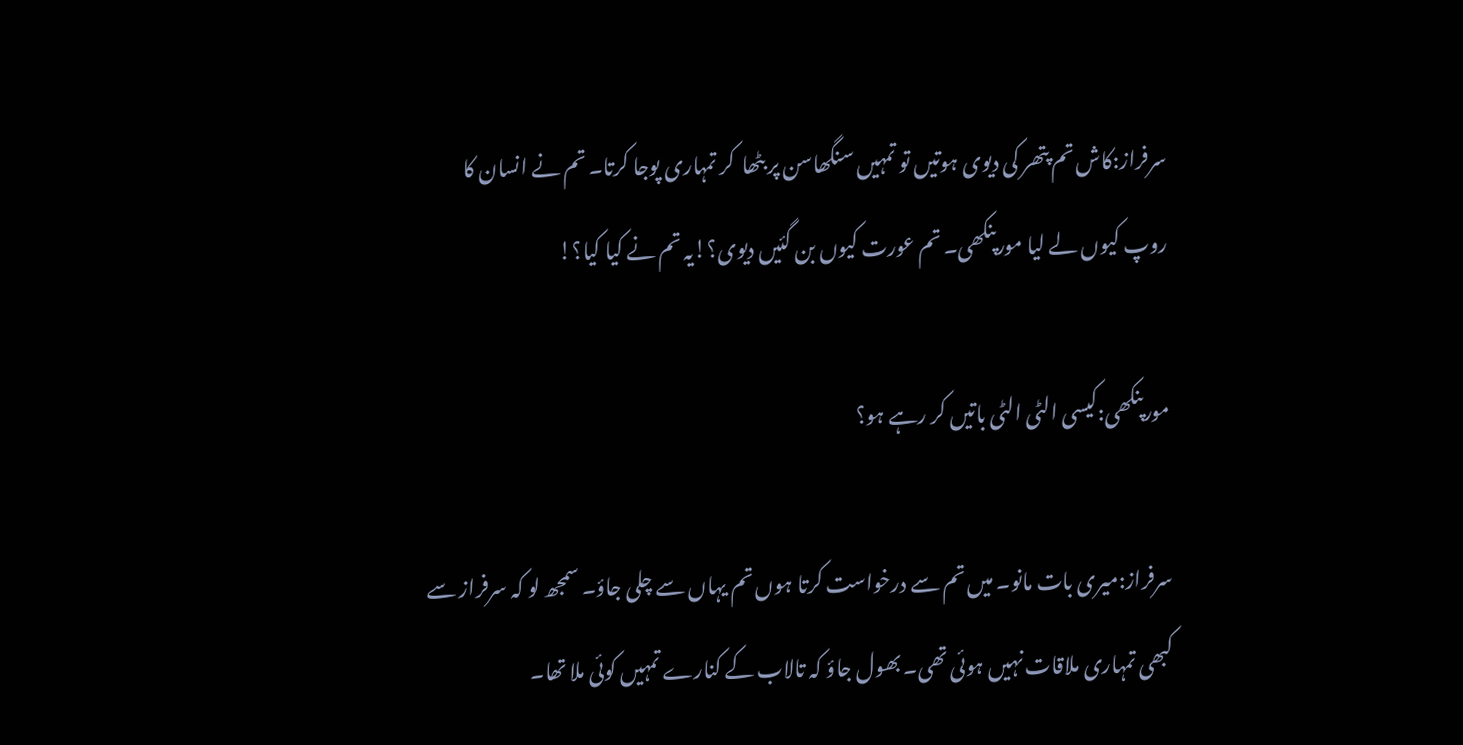سرفراز:کاش تم پتھر کی دیوی ہوتیں تو تمہیں سنگھاسن پر بٹھا  کر تمہاری پوجا کرتا۔ تم نے انسان کا روپ کیوں لے لیا مورپنکھی۔ تم عورت کیوں بن گئیں دیوی؟!یہ تم نے کیا کیا؟!

مورپنکھی:کیسی الٹی الٹی باتیں کر رہے ہو؟

سرفراز:میری بات مانو۔ میں تم سے درخواست کرتا ہوں تم یہاں سے چلی جاؤ۔ سمجھ لو کہ سرفراز سے کبھی تمہاری ملاقات نہیں ہوئی تھی۔ بھول جاؤ کہ تالاب کے کنارے تمہیں کوئی ملا تھا۔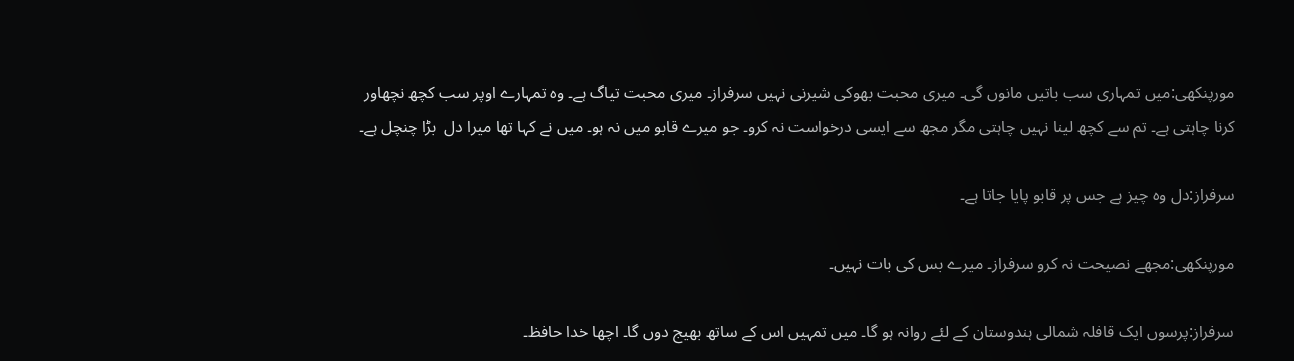مورپنکھی:میں تمہاری سب باتیں مانوں گی۔ میری محبت بھوکی شیرنی نہیں سرفراز۔ میری محبت تیاگ ہے۔ وہ تمہارے اوپر سب کچھ نچھاور کرنا چاہتی ہے۔ تم سے کچھ لینا نہیں چاہتی مگر مجھ سے ایسی درخواست نہ کرو۔ جو میرے قابو میں نہ ہو۔ میں نے کہا تھا میرا دل  بڑا چنچل ہے۔

سرفراز:دل وہ چیز ہے جس پر قابو پایا جاتا ہے۔

مورپنکھی:مجھے نصیحت نہ کرو سرفراز۔ میرے بس کی بات نہیں۔

سرفراز:پرسوں ایک قافلہ شمالی ہندوستان کے لئے روانہ ہو گا۔ میں تمہیں اس کے ساتھ بھیج دوں گا۔ اچھا خدا حافظ۔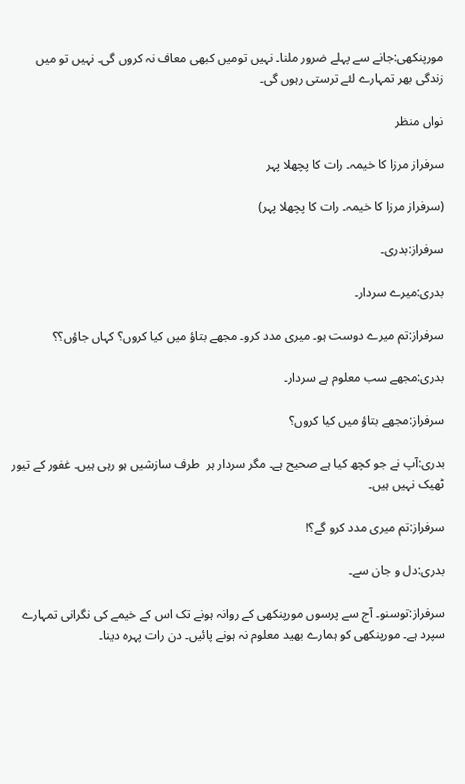مورپنکھی:جانے سے پہلے ضرور ملنا۔ نہیں تومیں کبھی معاف نہ کروں گی۔ نہیں تو میں زندگی بھر تمہارے لئے ترستی رہوں گی۔

نواں منظر

سرفراز مرزا کا خیمہ۔ رات کا پچھلا پہر

(سرفراز مرزا کا خیمہ۔ رات کا پچھلا پہر)

سرفراز:بدری۔

بدری:میرے سردار۔

سرفراز:تم میرے دوست ہو۔ میری مدد کرو۔ مجھے بتاؤ میں کیا کروں؟ کہاں جاؤں؟؟

بدری:مجھے سب معلوم ہے سردار۔

سرفراز:مجھے بتاؤ میں کیا کروں؟

بدری:آپ نے جو کچھ کیا ہے صحیح ہے۔ مگر سردار ہر  طرف سازشیں ہو رہی ہیں۔ غفور کے تیور ٹھیک نہیں ہیں۔

سرفراز:تم میری مدد کرو گے؟!

بدری:دل و جان سے۔

سرفراز:توسنو۔ آج سے پرسوں مورپنکھی کے روانہ ہونے تک اس کے خیمے کی نگرانی تمہارے سپرد ہے۔ مورپنکھی کو ہمارے بھید معلوم نہ ہونے پائیں۔ دن رات پہرہ دینا۔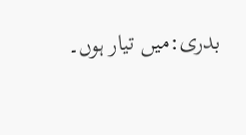بدری:میں تیار ہوں۔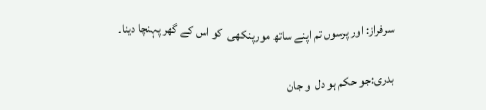سرفراز: اور پرسوں تم اپنے ساتھ مورپنکھی  کو اس کے گھر پہنچا دینا۔

بدری:جو حکم ہو دل  و جان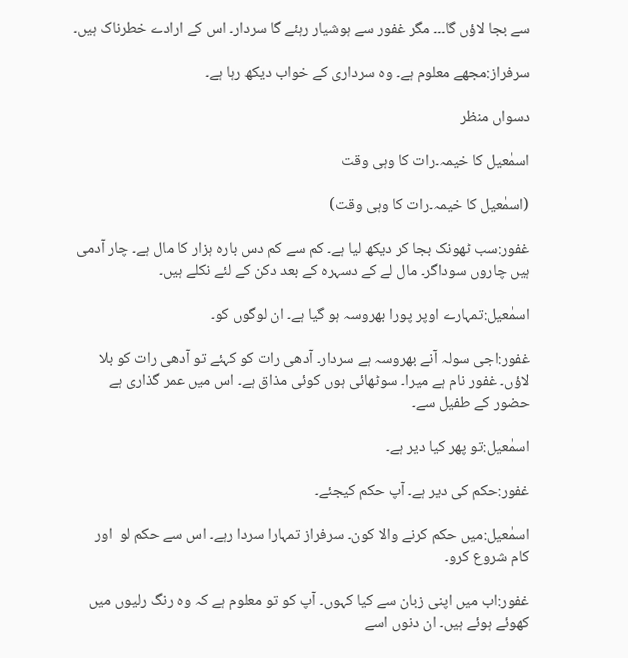سے بجا لاؤں گا۔۔۔ مگر غفور سے ہوشیار رہئے گا سردار۔ اس کے ارادے خطرناک ہیں۔

سرفراز:مجھے معلوم ہے۔ وہ سرداری کے خواب دیکھ رہا ہے۔

دسواں منظر

اسمٰعیل کا خیمہ۔رات کا وہی وقت

(اسمٰعیل کا خیمہ۔رات کا وہی وقت)

غفور:سب ٹھونک بجا کر دیکھ لیا ہے۔ کم سے کم دس بارہ ہزار کا مال ہے۔ چار آدمی ہیں چاروں سوداگر۔ مال لے کے دسہرہ کے بعد دکن کے لئے نکلے ہیں۔

اسمٰعیل:تمہارے اوپر پورا بھروسہ ہو گیا ہے۔ ان لوگوں کو۔

غفور:اجی سولہ آنے بھروسہ ہے سردار۔ آدھی رات کو کہئے تو آدھی رات کو بلا لاؤں۔ غفور نام ہے میرا۔ سوٹھائی ہوں کوئی مذاق ہے۔ اس میں عمر گذاری ہے حضور کے طفیل سے۔

اسمٰعیل:تو پھر کیا دیر ہے۔

غفور:حکم کی دیر ہے۔ آپ حکم کیجئے۔

اسمٰعیل:میں حکم کرنے والا کون۔ سرفراز تمہارا سردا رہے۔ اس سے حکم لو  اور  کام شروع کرو۔

غفور:اب میں اپنی زبان سے کیا کہوں۔ آپ کو تو معلوم ہے کہ وہ رنگ رلیوں میں کھوئے ہوئے ہیں۔ ان دنوں اسے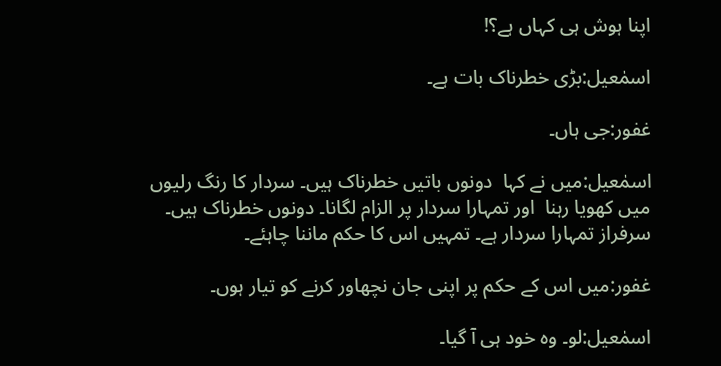اپنا ہوش ہی کہاں ہے؟!

اسمٰعیل:بڑی خطرناک بات ہے۔

غفور:جی ہاں۔

اسمٰعیل:میں نے کہا  دونوں باتیں خطرناک ہیں۔ سردار کا رنگ رلیوں میں کھویا رہنا  اور تمہارا سردار پر الزام لگانا۔ دونوں خطرناک ہیں۔ سرفراز تمہارا سردار ہے۔ تمہیں اس کا حکم ماننا چاہئے۔

غفور:میں اس کے حکم پر اپنی جان نچھاور کرنے کو تیار ہوں۔

اسمٰعیل:لو۔ وہ خود ہی آ گیا۔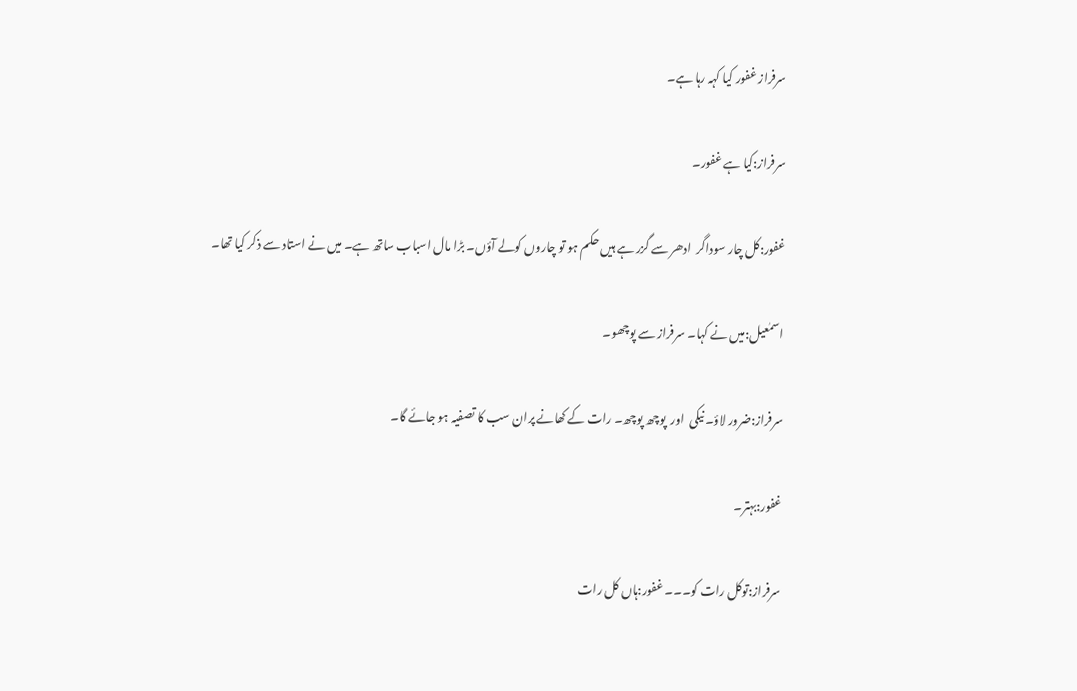سرفراز غفور کیا کہہ رہا ہے۔

سرفراز:کیا ہے غفور۔

غفور:کل چار سوداگر  ادھر سے گزر ہے ہیں حکم ہو تو چاروں کولے آؤں۔ بڑا مال اسباب ساتھ ہے۔ میں نے استاد سے ذکر کیا تھا۔

اسمٰعیل:میں نے کہا۔ سرفراز سے پوچھو۔

سرفراز:ضرور لاؤ۔ نیکی  اور  پوچھ پوچھ۔ رات کے کھانے پران سب کا تصفیہ ہو جائے گا۔

غفور:بہتر۔

سرفراز:توکل رات کو۔۔۔ غفور:ہاں کل رات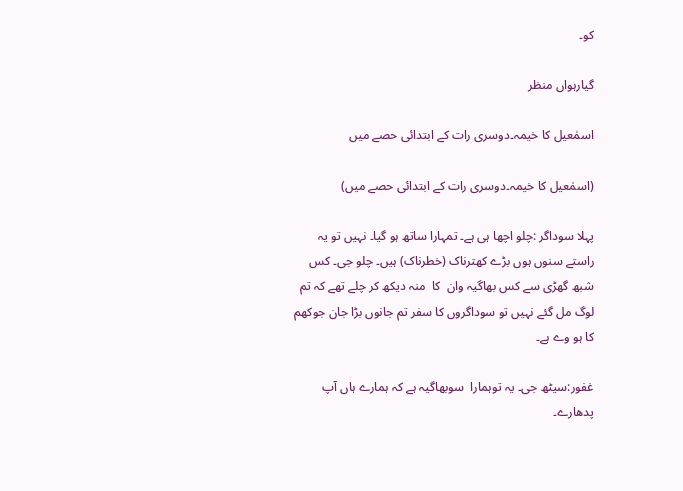کو۔

گیارہواں منظر

اسمٰعیل کا خیمہ۔دوسری رات کے ابتدائی حصے میں

(اسمٰعیل کا خیمہ۔دوسری رات کے ابتدائی حصے میں)

پہلا سوداگر :چلو اچھا ہی ہے۔ تمہارا ساتھ ہو گیا۔ نہیں تو یہ راستے سنوں ہوں بڑے کھترناک (خطرناک) ہیں۔ چلو جی۔ کس شبھ گھڑی سے کس بھاگیہ وان  کا  منہ دیکھ کر چلے تھے کہ تم لوگ مل گئے نہیں تو سوداگروں کا سفر تم جانوں بڑا جان جوکھم کا ہو وے ہے۔

غفور:سیٹھ جی۔ یہ توہمارا  سوبھاگیہ ہے کہ ہمارے ہاں آپ پدھارے۔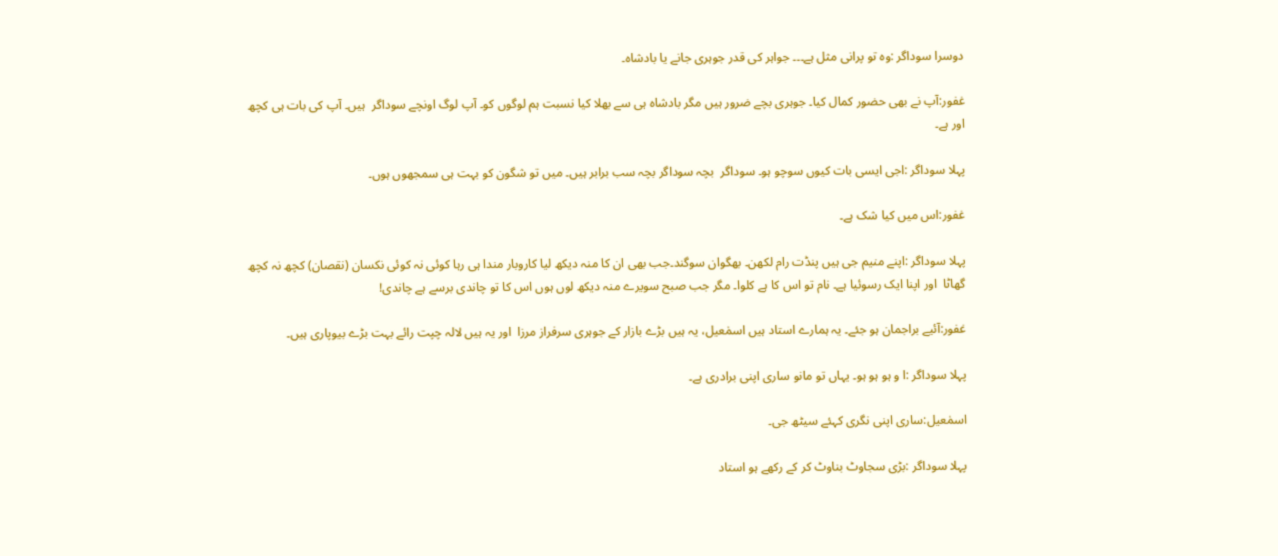دوسرا سوداگر :وہ تو پرانی مثل ہے۔۔۔ جواہر کی قدر جوہری جانے یا بادشاہ۔

غفور:آپ نے بھی حضور کمال کیا۔ جوہری بچے ضرور ہیں مگر بادشاہ ہی سے بھلا کیا نسبت ہم لوگوں کو۔ آپ لوگ اونچے سوداگر  ہیں۔ آپ کی بات ہی کچھ  اور ہے۔

پہلا سوداگر :اجی ایسی بات کیوں سوچو ہو۔ سوداگر  بچہ سوداگر بچہ سب برابر ہیں۔ میں تو شگون کو بہت ہی سمجھوں ہوں۔

غفور:اس میں کیا شک ہے۔

پہلا سوداگر :اپنے منیم جی ہیں پنڈت رام لکھن۔ بھگوان سوگند۔جب بھی ان کا منہ دیکھ لیا کاروبار مندا ہی رہا کوئی نہ کوئی نکسان (نقصان) کچھ نہ کچھ گھاٹا  اور اپنا ایک رسوئیا ہے۔ نام تو اس کا ہے کلوا۔ مگر جب صبح سویرے منہ دیکھ لوں ہوں اس کا تو چاندی برسے ہے چاندی!

غفور:آئیے براجمان ہو جئے۔ یہ ہمارے استاد ہیں اسمٰعیل، یہ ہیں بڑے بازار کے جوہری سرفراز مرزا  اور یہ ہیں لالہ چپت رائے بہت بڑے بیوپاری ہیں۔

پہلا سوداگر :ا و ہو ہو ہو۔ یہاں تو مانو ساری اپنی برادری ہے۔

اسمٰعیل:ساری اپنی نگری کہئے سیٹھ جی۔

پہلا سوداگر :بڑی سجاوٹ بناوٹ کر کے رکھے ہو استاد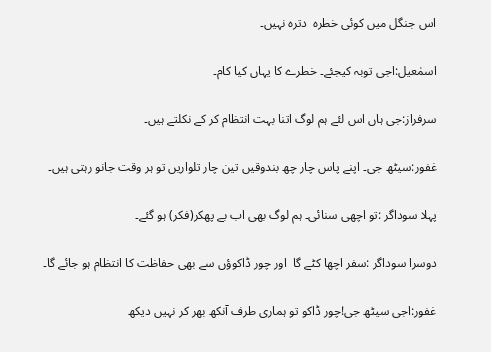اس جنگل میں کوئی خطرہ  دترہ نہیں۔

اسمٰعیل:اجی توبہ کیجئے۔ خطرے کا یہاں کیا کام۔

سرفراز:جی ہاں اس لئے ہم لوگ اتنا بہت انتظام کر کے نکلتے ہیں۔

غفور:سیٹھ جی۔ اپنے پاس چار چھ بندوقیں تین چار تلواریں تو ہر وقت جانو رہتی ہیں۔

پہلا سوداگر :تو اچھی سنائی۔ ہم لوگ بھی اب بے پھکر(فکر) ہو گئے۔

دوسرا سوداگر :سفر اچھا کٹے گا  اور چور ڈاکوؤں سے بھی حفاظت کا انتظام ہو جائے گا۔

غفور:اجی سیٹھ جی!چور ڈاکو تو ہماری طرف آنکھ بھر کر نہیں دیکھ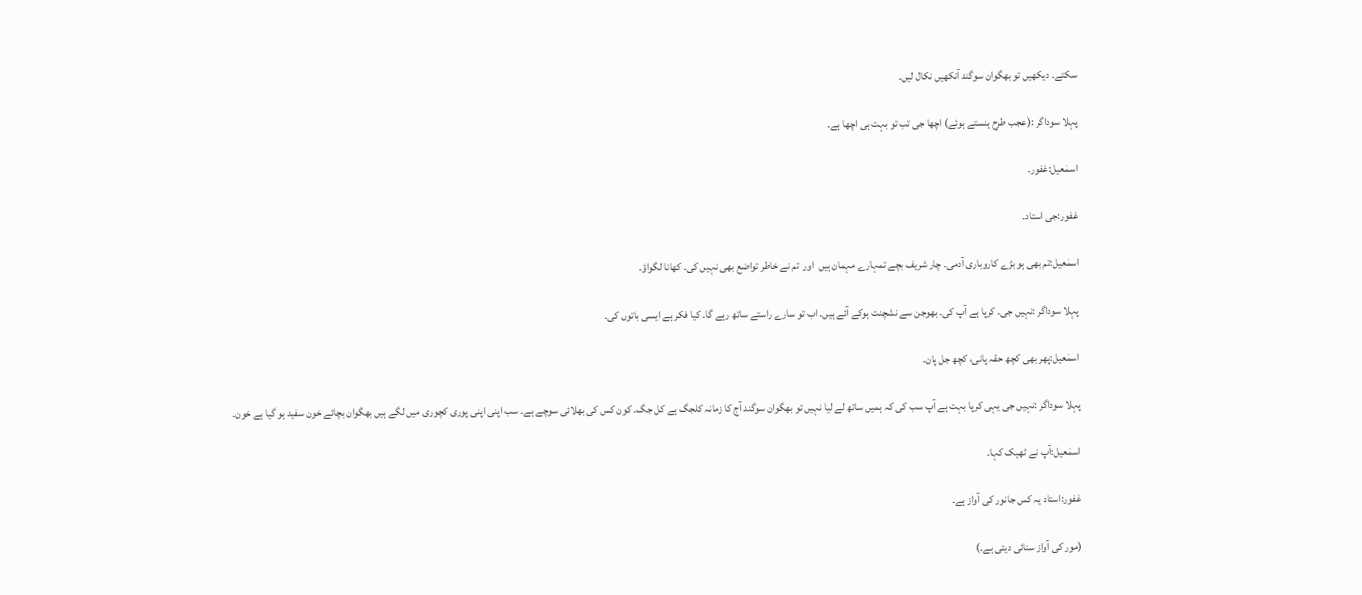سکتے۔ دیکھیں تو بھگوان سوگند آنکھیں نکال لیں۔

پہلا سوداگر :(عجب طرح ہنستے ہوئے) اچھا جی تب تو بہت ہی اچھا ہے۔

اسمٰعیل:غفور۔

غفور:جی استاد۔

اسمٰعیل:تم بھی ہو بڑے کاروباری آدمی۔ چار شریف بچے تمہارے مہمان ہیں  اور  تم نے خاطر تواضع بھی نہیں کی۔ کھانا لگواؤ۔

پہلا سوداگر :نہیں جی۔ کرپا ہے آپ کی۔ بھوجن سے نشچنت ہوکے آئے ہیں۔ اب تو سارے راستے ساتھ رہے گا۔ کیا فکر ہے ایسی باتوں کی۔

اسمٰعیل:پھر بھی کچھ حقہ پانی، کچھ جل پان۔

پہلا سوداگر :نہیں جی یہی کرپا بہت ہے آپ سب کی کہ ہمیں ساتھ لے لیا نہیں تو بھگوان سوگند آج کا زمانہ کلجگ ہے کل جگ۔ کون کس کی بھلائی سوچے ہے۔ سب اپنی اپنی پوری کچوری میں لگے ہیں بھگوان بچائے خون سفید ہو گیا ہے خون۔

اسمٰعیل:آپ نے ٹھیک کہا۔

غفور:استاد یہ کس جانور کی آواز ہے۔

(مور کی آواز سنائی دیتی ہے۔)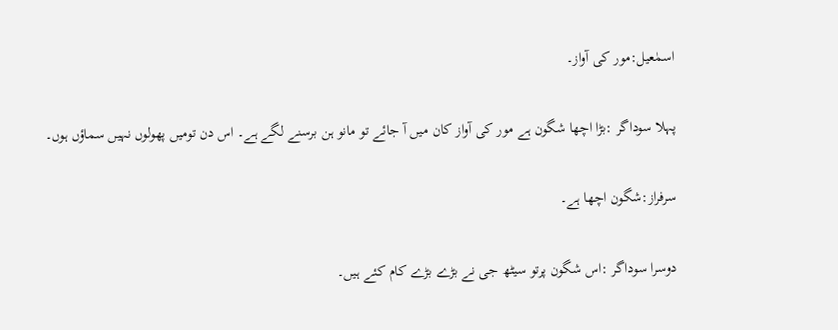اسمٰعیل:مور کی آواز۔

پہلا سوداگر :بڑا اچھا شگون ہے مور کی آواز کان میں آ جائے تو مانو ہن برسنے لگے ہے۔ اس دن تومیں پھولوں نہیں سماؤں ہوں۔

سرفراز:شگون اچھا ہے۔

دوسرا سوداگر :اس شگون پرتو سیٹھ جی نے بڑے بڑے کام کئے ہیں۔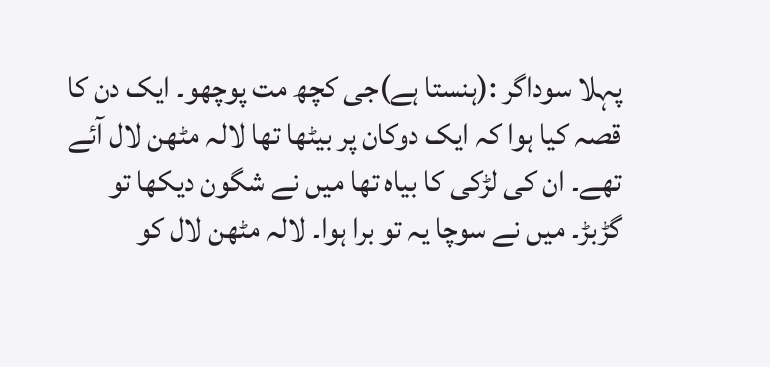پہلا سوداگر :(ہنستا ہے)جی کچھ مت پوچھو۔ ایک دن کا قصہ کیا ہوا کہ ایک دوکان پر بیٹھا تھا لالہ مٹھن لال آئے تھے۔ ان کی لڑکی کا بیاہ تھا میں نے شگون دیکھا تو گڑبڑ۔ میں نے سوچا یہ تو برا ہوا۔ لالہ مٹھن لال کو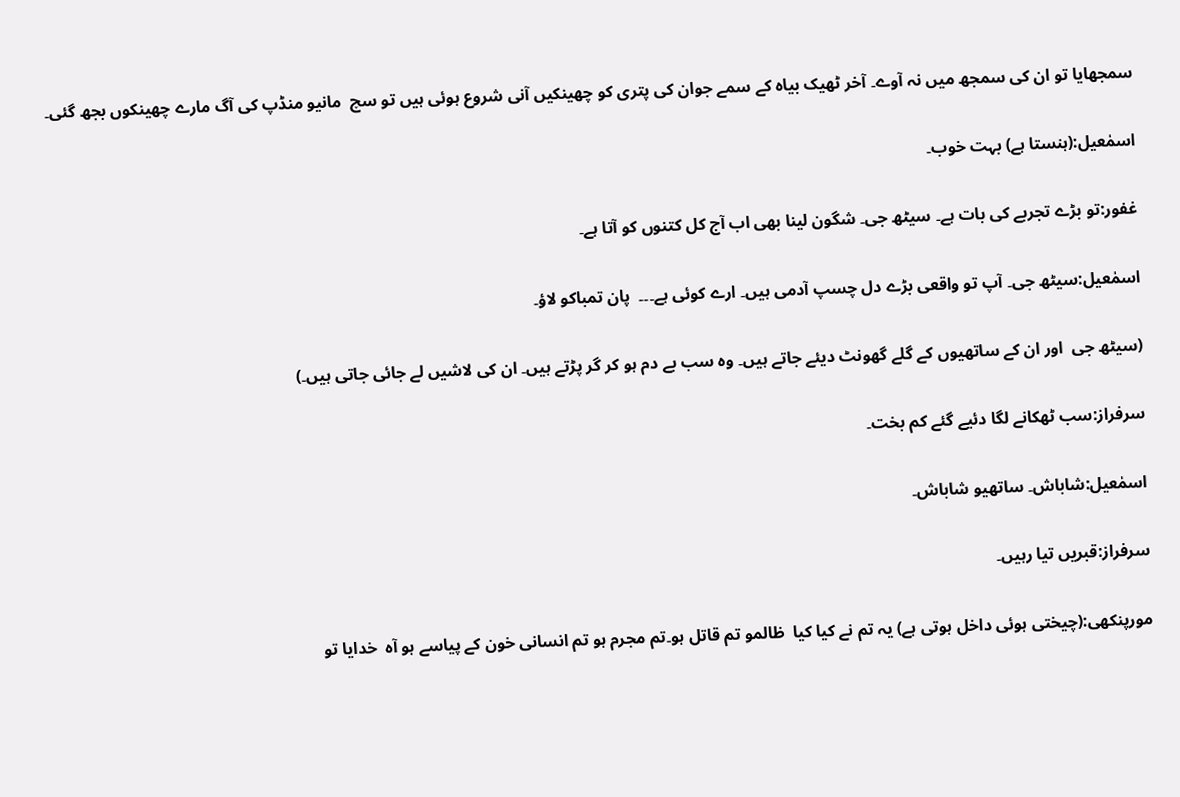سمجھایا تو ان کی سمجھ میں نہ آوے۔ آخر ٹھیک بیاہ کے سمے جوان کی پتری کو چھینکیں آنی شروع ہوئی ہیں تو سچ  مانیو منڈپ کی آگ مارے چھینکوں بجھ گئی۔

اسمٰعیل:(ہنستا ہے) بہت خوب۔

غفور:تو بڑے تجربے کی بات ہے۔ سیٹھ جی۔ شگون لینا بھی اب آج کل کتنوں کو آتا ہے۔

اسمٰعیل:سیٹھ جی۔ آپ تو واقعی بڑے دل چسپ آدمی ہیں۔ ارے کوئی ہے۔۔۔  پان تمباکو لاؤ۔

(سیٹھ جی  اور ان کے ساتھیوں کے گلے گھونٹ دیئے جاتے ہیں۔ وہ سب بے دم ہو کر گر پڑتے ہیں۔ ان کی لاشیں لے جائی جاتی ہیں۔)

سرفراز:سب ٹھکانے لگا دئیے گئے کم بخت۔

اسمٰعیل:شاباش۔ ساتھیو شاباش۔

سرفراز:قبریں تیا رہیں۔

مورپنکھی:(چیختی ہوئی داخل ہوتی ہے) یہ تم نے کیا کیا  ظالمو تم قاتل ہو۔تم مجرم ہو تم انسانی خون کے پیاسے ہو آہ  خدایا تو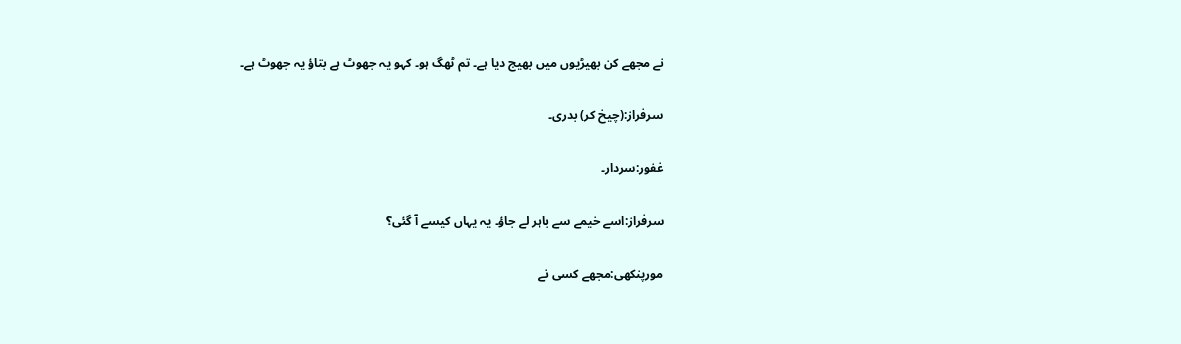نے مجھے کن بھیڑیوں میں بھیج دیا ہے۔ تم ٹھگ ہو۔ کہو یہ جھوٹ ہے بتاؤ یہ جھوٹ ہے۔

سرفراز:(چیخ کر) بدری۔

غفور:سردار۔

سرفراز:اسے خیمے سے باہر لے جاؤ۔ یہ یہاں کیسے آ گئی؟

مورپنکھی:مجھے کسی نے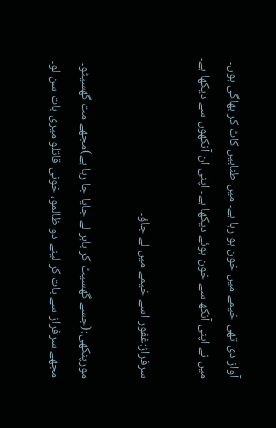آواز دی تھی خیمے میں خون ہو رہا ہے۔ میں طنابیں کاٹ کر بھاگی ہوں۔ میں نے اپنی آنکھ سے خون ہوئے دیکھا ہے۔ اپنی ان آنکھوں سے دیکھا ہے۔

سرفراز:غفور اسے خیمے میں لے جاؤ۔

مورپنکھی:(جسے گھسیٹ کر باہر لے جایا جا رہا ہے)مجھے مت گھسیٹو۔ مجھے سرفراز سے بات کر لینے دو ظالمو، خونی قاتلو میری بات سن لو۔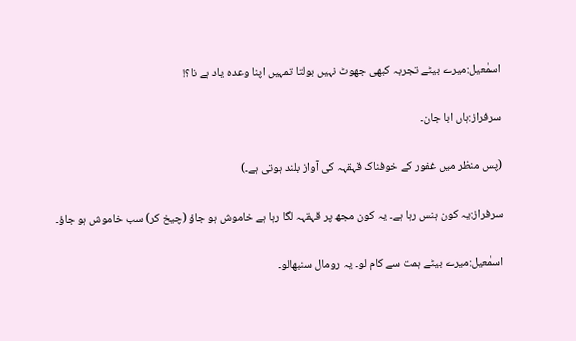اسمٰعیل:میرے بیٹے تجربہ کبھی جھوٹ نہیں بولتا تمہیں اپنا وعدہ یاد ہے نا؟!

سرفراز:ہاں ابا جان۔

(پس منظر میں غفور کے خوفناک قہقہہ کی آواز بلند ہوتی ہے۔)

سرفراز:یہ کون ہنس رہا ہے۔ یہ کون مجھ پر قہقہہ لگا رہا ہے خاموش ہو جاؤ (چیخ کر) سب خاموش ہو جاؤ۔

اسمٰعیل:میرے بیٹے ہمت سے کام لو۔ یہ رومال سنبھالو۔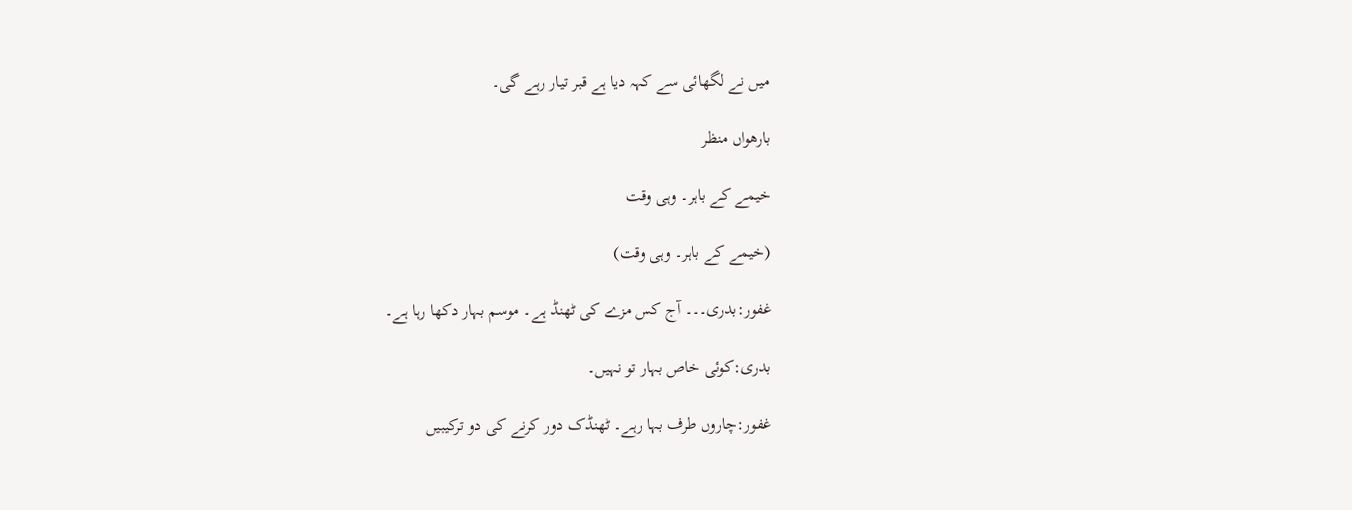میں نے لگھائی سے کہہ دیا ہے قبر تیار رہے گی۔

بارھواں منظر

خیمے کے باہر۔ وہی وقت

(خیمے کے باہر۔ وہی وقت)

غفور:بدری۔۔۔ آج کس مزے کی ٹھنڈ ہے۔ موسم بہار دکھا رہا ہے۔

بدری:کوئی خاص بہار تو نہیں۔

غفور:چاروں طرف بہا رہے۔ ٹھنڈک دور کرنے کی دو ترکیبیں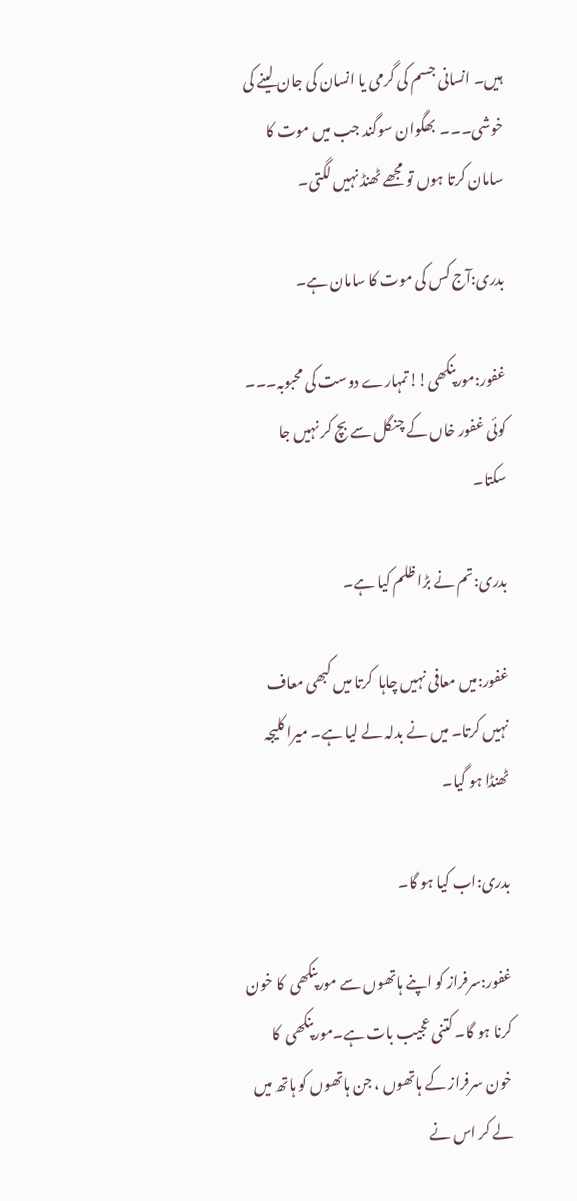ہیں۔ انسانی جسم کی گرمی یا انسان کی جان لینے کی خوشی۔۔۔  بھگوان سوگند جب میں موت کا سامان کرتا ہوں تو مجھے ٹھنڈ نہیں لگتی۔

بدری:آج کس کی موت کا سامان ہے۔

غفور:مورپنکھی!!تمہارے دوست کی محبوبہ۔۔۔  کوئی غفور خاں کے چنگل سے بچ کر نہیں جا سکتا۔

بدری:تم نے بڑا ظلم کیا ہے۔

غفور:میں معافی نہیں چاہا  کرتا میں کبھی معاف نہیں کرتا۔ میں نے بدلہ لے لیا ہے۔ میرا کلیجہ ٹھنڈا ہو گیا۔

بدری:اب کیا ہو گا۔

غفور:سرفراز کو اپنے ہاتھوں سے مورپنکھی  کا خون کرنا ہو گا۔ کتنی عجیب بات ہے۔مورپنکھی  کا خون سرفراز کے ہاتھوں ، جن ہاتھوں کو ہاتھ میں لے کر اس نے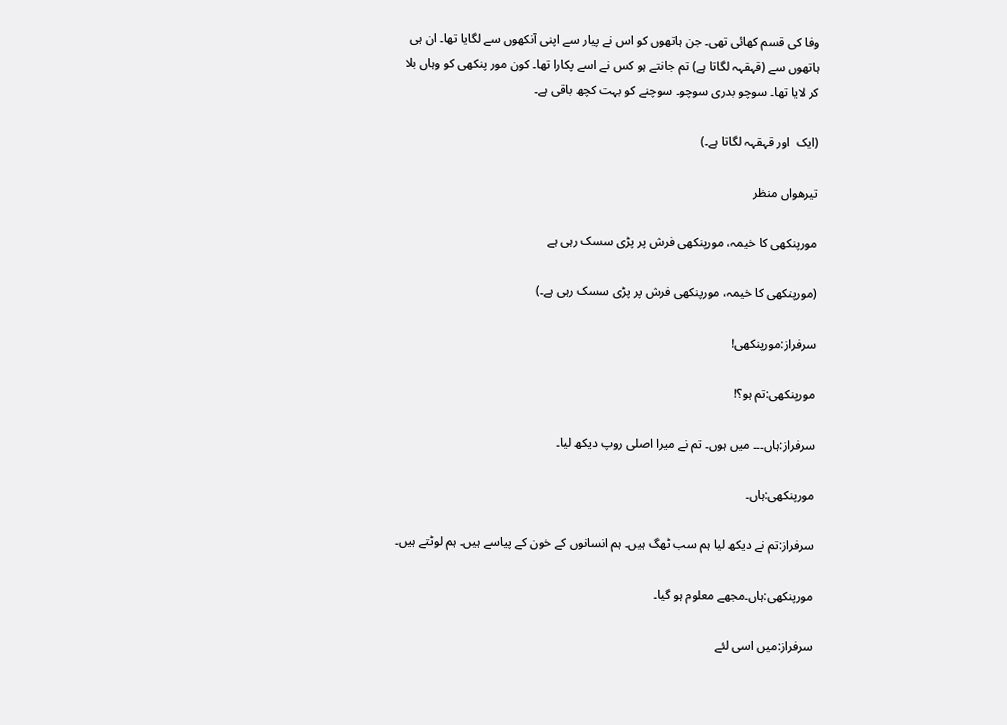وفا کی قسم کھائی تھی۔ جن ہاتھوں کو اس نے پیار سے اپنی آنکھوں سے لگایا تھا۔ ان ہی ہاتھوں سے (قہقہہ لگاتا ہے) تم جانتے ہو کس نے اسے پکارا تھا۔ کون مور پنکھی کو وہاں بلا کر لایا تھا۔ سوچو بدری سوچو۔ سوچنے کو بہت کچھ باقی ہے۔

(ایک  اور قہقہہ لگاتا ہے۔)

تیرھواں منظر

مورپنکھی کا خیمہ، مورپنکھی فرش پر پڑی سسک رہی ہے

(مورپنکھی کا خیمہ، مورپنکھی فرش پر پڑی سسک رہی ہے۔)

سرفراز:مورپنکھی!

مورپنکھی:تم ہو؟!

سرفراز:ہاں۔۔۔ میں ہوں۔ تم نے میرا اصلی روپ دیکھ لیا۔

مورپنکھی:ہاں۔

سرفراز:تم نے دیکھ لیا ہم سب ٹھگ ہیں۔ ہم انسانوں کے خون کے پیاسے ہیں۔ ہم لوٹتے ہیں۔

مورپنکھی:ہاں۔مجھے معلوم ہو گیا۔

سرفراز:میں اسی لئے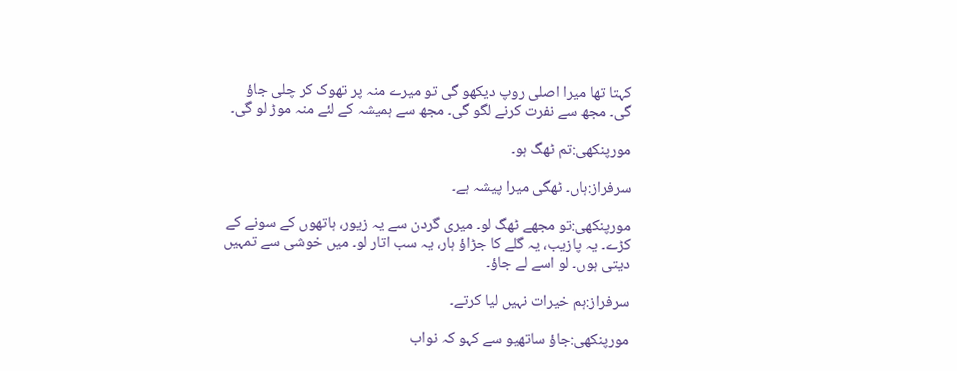کہتا تھا میرا اصلی روپ دیکھو گی تو میرے منہ پر تھوک کر چلی جاؤ گی۔ مجھ سے نفرت کرنے لگو گی۔ مجھ سے ہمیشہ کے لئے منہ موڑ لو گی۔

مورپنکھی:تم ٹھگ ہو۔

سرفراز:ہاں۔ ٹھگی میرا پیشہ ہے۔

مورپنکھی:تو مجھے ٹھگ لو۔ میری گردن سے یہ زیور، ہاتھوں کے سونے کے کڑے۔ یہ پازیب، یہ گلے کا جڑاؤ ہار، یہ سب اتار لو۔ میں خوشی سے تمہیں دیتی ہوں۔ لو اسے لے جاؤ۔

سرفراز:ہم خیرات نہیں لیا کرتے۔

مورپنکھی:جاؤ ساتھیو سے کہو کہ نواب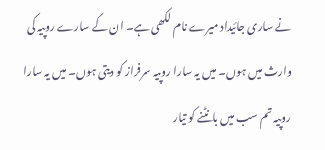نے ساری جائیداد میرے نام لکھی ہے۔ ان کے سارے روپیہ کی وارث میں ہوں۔ میں یہ سارا روپیہ سرفراز کو دیتی ہوں۔ میں یہ سارا روپیہ تم سب میں بانٹنے کو تیار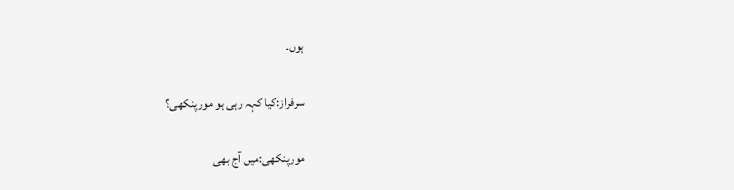ہوں۔

سرفراز:کیا کہہ رہی ہو مورپنکھی؟

مورپنکھی:میں آج بھی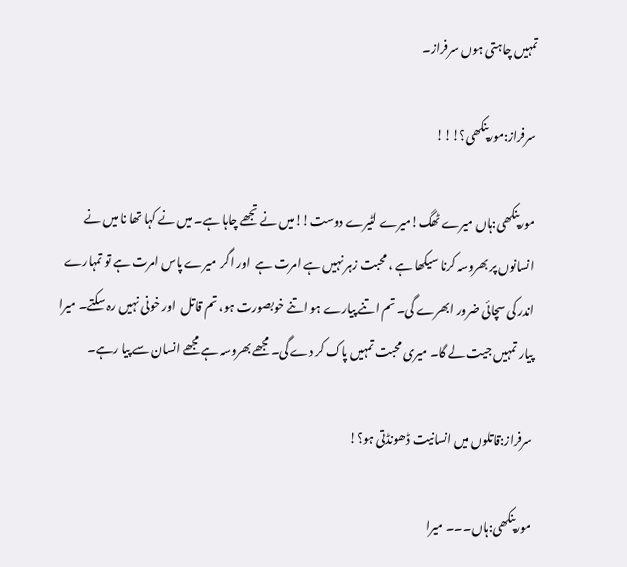تمہیں چاہتی ہوں سرفراز۔

سرفراز:مورپنکھی؟!!!

مورپنکھی:ہاں میرے ٹھگ!میرے لٹیرے دوست!!میں نے تجھے چاہا ہے۔ میں نے کہا تھا نا میں نے انسانوں پر بھروسہ کرنا سیکھا ہے ، محبت زہر نہیں ہے امرت ہے  اور اگر  میرے پاس امرت ہے تو تمہارے اندر کی سچائی ضرور ابھرے گی۔ تم اتنے پیارے ہو اتنے خوبصورت ہو، تم قاتل  اور خونی نہیں رہ سکتے۔ میرا پیار تمہیں جیت لے گا۔ میری محبت تمہیں پاک کر دے گی۔ مجھے بھروسہ ہے مجھے انسان سے پیا رہے۔

سرفراز:قاتلوں میں انسانیت ڈھونڈتی ہو؟!

مورپنکھی:ہاں۔۔۔ میرا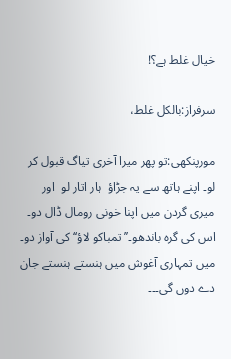خیال غلط ہے؟!

سرفراز:بالکل غلط،

مورپنکھی:تو پھر میرا آخری تیاگ قبول کر لو۔ اپنے ہاتھ سے یہ جڑاؤ  ہار اتار لو  اور  میری گردن میں اپنا خونی رومال ڈال دو۔ اس کی گرہ باندھو۔’’تمباکو لاؤ‘‘ کی آواز دو۔ میں تمہاری آغوش میں ہنستے ہنستے جان دے دوں گی۔۔۔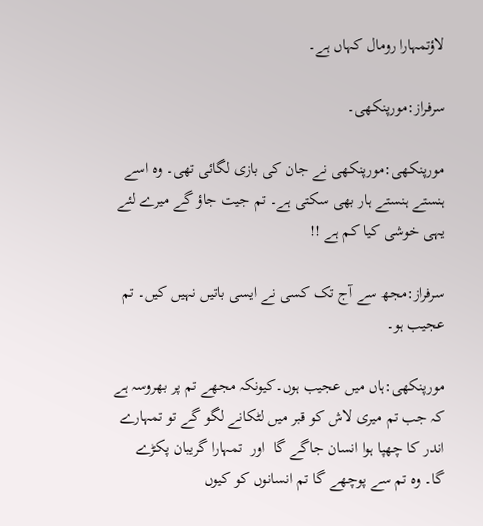لاؤتمہارا رومال کہاں ہے۔

سرفراز:مورپنکھی۔

مورپنکھی:مورپنکھی نے جان کی بازی لگائی تھی۔ وہ اسے ہنستے ہنستے ہار بھی سکتی ہے۔ تم جیت جاؤ گے میرے لئے یہی خوشی کیا کم ہے !!

سرفراز:مجھ سے آج تک کسی نے ایسی باتیں نہیں کیں۔ تم عجیب ہو۔

مورپنکھی:ہاں میں عجیب ہوں۔کیونکہ مجھے تم پر بھروسہ ہے کہ جب تم میری لاش کو قبر میں لٹکانے لگو گے تو تمہارے  اندر کا چھپا ہوا انسان جاگے گا  اور  تمہارا گریبان پکڑے گا۔ وہ تم سے پوچھے گا تم انسانوں کو کیوں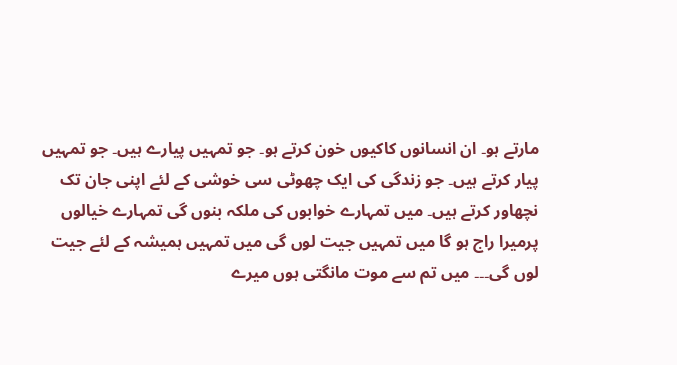مارتے ہو۔ ان انسانوں کاکیوں خون کرتے ہو۔ جو تمہیں پیارے ہیں۔ جو تمہیں پیار کرتے ہیں۔ جو زندگی کی ایک چھوٹی سی خوشی کے لئے اپنی جان تک نچھاور کرتے ہیں۔ میں تمہارے خوابوں کی ملکہ بنوں گی تمہارے خیالوں پرمیرا راج ہو گا میں تمہیں جیت لوں گی میں تمہیں ہمیشہ کے لئے جیت لوں گی۔۔۔ میں تم سے موت مانگتی ہوں میرے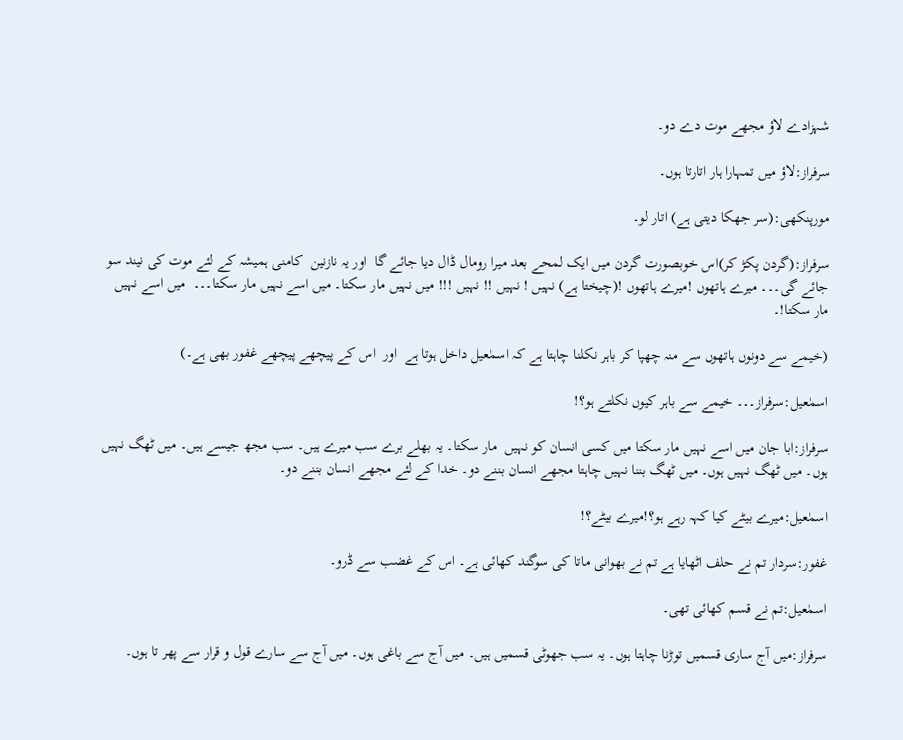شہزادے لاؤ مجھے موت دے دو۔

سرفراز:لاؤ میں تمہارا ہار اتارتا ہوں۔

مورپنکھی:(سر جھکا دیتی ہے) اتار لو۔

سرفراز:(گردن پکڑ کر)اس خوبصورت گردن میں ایک لمحے بعد میرا رومال ڈال دیا جائے گا  اور یہ نازنین  کامنی ہمیشہ کے لئے موت کی نیند سو جائے گی۔۔۔ میرے ہاتھوں !میرے ہاتھوں !(چیختا ہے) نہیں ! نہیں !! نہیں !!! میں نہیں مار سکتا۔ میں اسے نہیں مار سکتا۔۔۔  میں اسے نہیں مار سکتا!۔

(خیمے سے دونوں ہاتھوں سے منہ چھپا کر باہر نکلنا چاہتا ہے کہ اسمٰعیل داخل ہوتا ہے  اور  اس کے پیچھے پیچھے غفور بھی ہے۔)

اسمٰعیل:سرفراز۔۔۔ خیمے سے باہر کیوں نکلتے ہو؟!

سرفراز:ابا جان میں اسے نہیں مار سکتا میں کسی انسان کو نہیں  مار سکتا۔ یہ بھلے برے سب میرے ہیں۔ سب مجھ جیسے ہیں۔ میں ٹھگ نہیں ہوں۔ میں ٹھگ نہیں ہوں۔ میں ٹھگ بننا نہیں چاہتا مجھے انسان بننے دو۔ خدا کے لئے مجھے انسان بننے دو۔

اسمٰعیل:میرے بیٹے کیا کہہ رہے ہو؟!میرے بیٹے؟!

غفور:سردار تم نے حلف اٹھایا ہے تم نے بھوانی ماتا کی سوگند کھائی ہے۔ اس کے غضب سے ڈرو۔

اسمٰعیل:تم نے قسم کھائی تھی۔

سرفراز:میں آج ساری قسمیں توڑنا چاہتا ہوں۔ یہ سب جھوٹی قسمیں ہیں۔ میں آج سے باغی ہوں۔ میں آج سے سارے قول و قرار سے پھر تا ہوں۔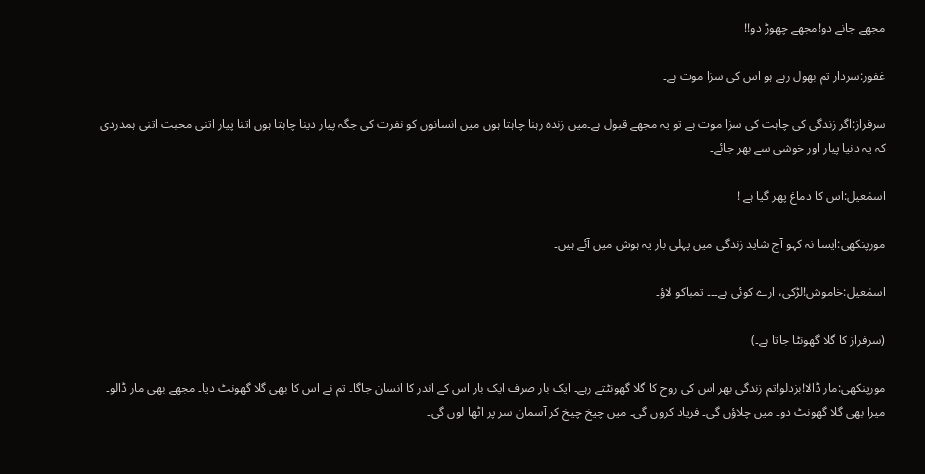مجھے جانے دو!مجھے چھوڑ دو!!

غفور:سردار تم بھول رہے ہو اس کی سزا موت ہے۔

سرفراز:اگر زندگی کی چاہت کی سزا موت ہے تو یہ مجھے قبول ہے۔میں زندہ رہنا چاہتا ہوں میں انسانوں کو نفرت کی جگہ پیار دینا چاہتا ہوں اتنا پیار اتنی محبت اتنی ہمدردی کہ یہ دنیا پیار اور خوشی سے بھر جائے۔

اسمٰعیل:اس کا دماغ پھر گیا ہے !

مورپنکھی:ایسا نہ کہو آج شاید زندگی میں پہلی بار یہ ہوش میں آئے ہیں۔

اسمٰعیل:خاموش!لڑکی، ارے کوئی ہے۔۔۔ تمباکو لاؤ۔

(سرفراز کا گلا گھونٹا جاتا ہے۔)

مورپنکھی:مار ڈالا!بزدلو!تم زندگی بھر اس کی روح کا گلا گھونٹتے رہے۔ ایک بار صرف ایک بار اس کے اندر کا انسان جاگا۔ تم نے اس کا بھی گلا گھونٹ دیا۔ مجھے بھی مار ڈالو۔ میرا بھی گلا گھونٹ دو۔ میں چلاؤں گی۔ فریاد کروں گی۔ میں چیخ چیخ کر آسمان سر پر اٹھا لوں گی۔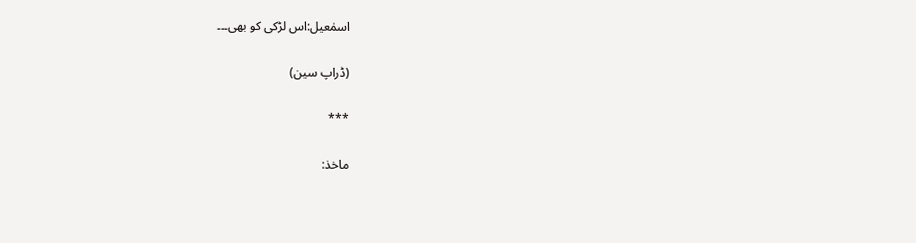اسمٰعیل:اس لڑکی کو بھی۔۔۔

(ڈراپ سین)

***

ماخذ: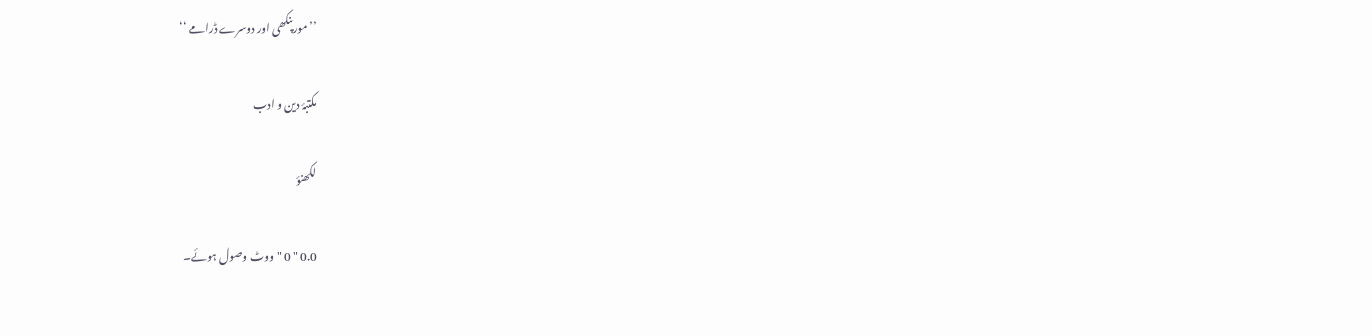’’مورپنکھی اور دوسرے ڈرامے ‘‘

مکتبۂ دین و ادب

لکھنؤ

0.0 " 0 "ووٹ وصول ہوئے۔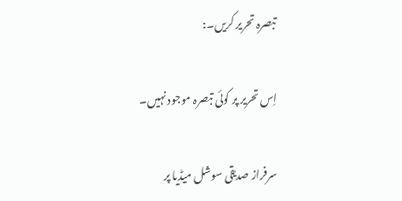تبصرہ تحریر کریں۔:

اِس تحریر پر کوئی تبصرہ موجود نہیں۔

سرفراز صدیقی سوشل میڈیا پر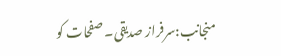منجانب:سرفراز صدیقی۔ صفحات کو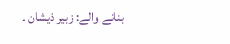بنانے والے: زبیر ذیشان ۔